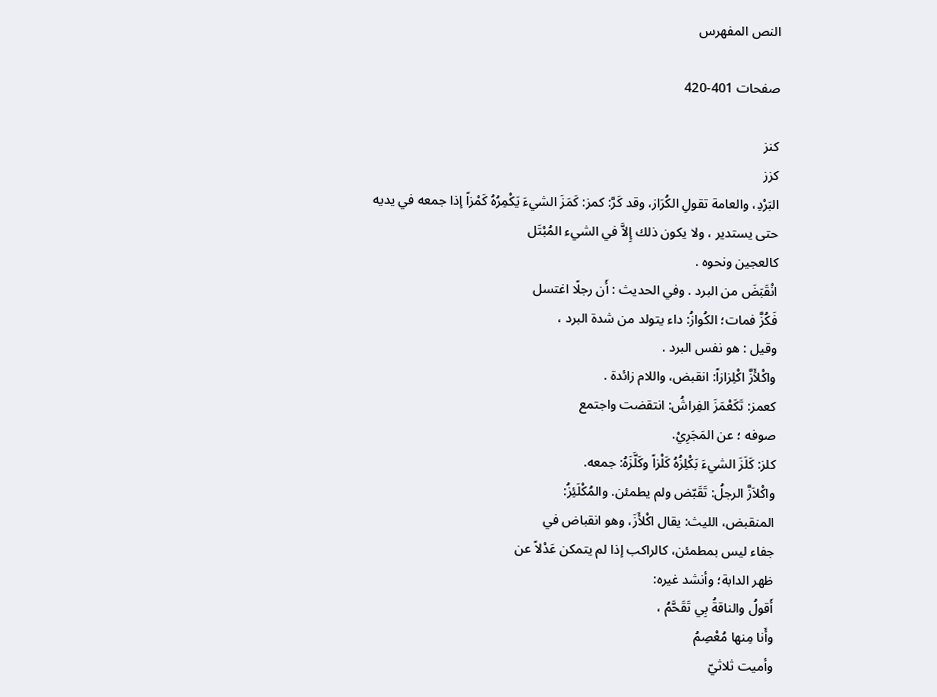النص المفهرس

صفحات 401-420

كنز
كزز
البَرْدِ، والعامة تقولِ الكُرَاز، وقد كَرَّ: كمز: كَمَزَ الشيءَ يَكْمِرُهُ كَمْزاً إذا جمعه في يديه
حتى يستدير ، ولا يكون ذلك إِلاَّ في الشيء المُبْتَل
كالعجين ونحوه .
انْقَبَضَ من البرد . وفي الحديث : أَن رجلًا اغتسل
فَكُزَّ فمات؛ الكُوازُ: داء يتولد من شدة البرد ،
وقيل : هو نفس البرد .
واكْلأَزَّ اكْلِزازاً: انقبض، واللام زائدة .
كعمز: تَكَعْمَزَ الفِراشُ: انتقضت واجتمع
صوفه ؛ عن المَجَرِيْ.
كلز: كَلَزَ الشيءَ بَكْلِزُهُ كَلْزاً وكَلَّزَهُ: جمعه.
واكْلاَزَّ الرجلُ: تَقَبّض ولم يطمئن. والمُكْلَئِزُ:
المنقبض، الليث: يقال اكْلأَزَ، وهو انقباض في
جفاء ليس بمطمئن، كالراكب إذا لم يتمكن عَدْلاً عن
ظهر الدابة؛ وأنشد غيره:
أَقولُ والناقةُ بِي تَقَحَّمُ ،
وأَنا مِنها مُعْصِمُ
وأميت ثلاثيّ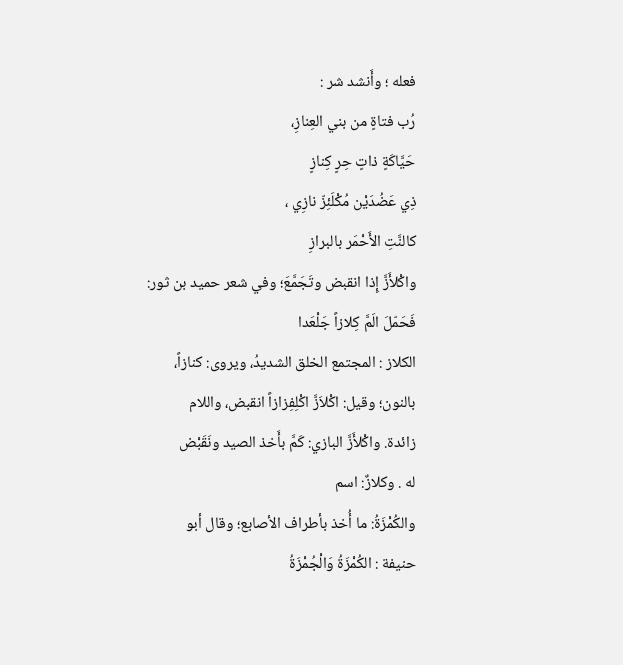فعله ؛ وأَنشد شر :
رُب فتاةٍ من بني العِنازِ،
حَيَّاكَةٍ ذاتٍ حِرٍ كِنازٍ
ذِي عَضُدَیْن مُكْلَئِزّ نازِي ،
كالنَّتِ الأَحْمَر بالبرازِ
واكْلأَزَّ إِذا انقبض وتَجَمَّعَ؛ وفي شعر حميد بن ثور:
فَحَمّلَ الَمَّ كِلازاً جَلْعَدا
الكلاز : المجتمع الخلق الشديدُ، ويروى: كنازاً،
بالنون؛ وقيل: اكْلاَزَّ اكْلِفِزازاً انقبض، واللام
زائدة. واكْلأَزَّ البازي: كَمَّ بأَخذ الصيد ونَقَبْض
له . وكلازٌ: اسم
والكُمْزَةُ: ما أُخذ بأطراف الأصابع؛ وقال أبو
حنيفة : الكُمْزَةُ وَالْجُمْزَةُ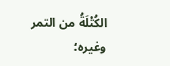الكُتْلَةُ من التمر
وغيره؛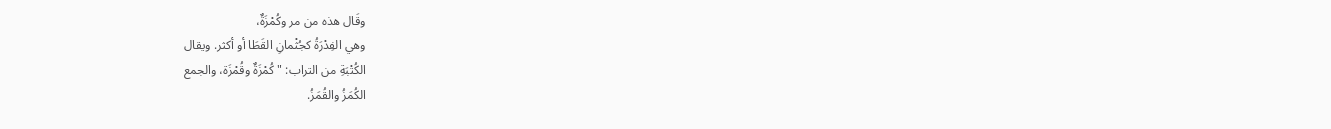وقَال هذه من مر وكُمْزَةٌ،
وهي الفِدْرَةُ كجُثْمانِ القَطَا أو أكثر. ويقال
الكُتْبَةِ من التراب: "كُمْزَةٌ وقُمْزَة، والجمع
الكُمَزُ والقُمَزُ.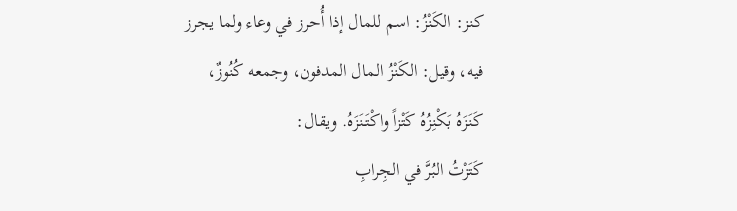كنز: الكَنْزُ: اسم للمال إذا أُحرز في وعاء ولما يجرز
فيه، وقيل: الكَنْزُ المال المدفون، وجمعه كُنُوزٌ،
كَنَزَهُ بَكْنِزُهُ كَتْزاً واكْتَنَزَهُ. ويقال:
كَتَزْتُ البُرَّ في الجِرابِ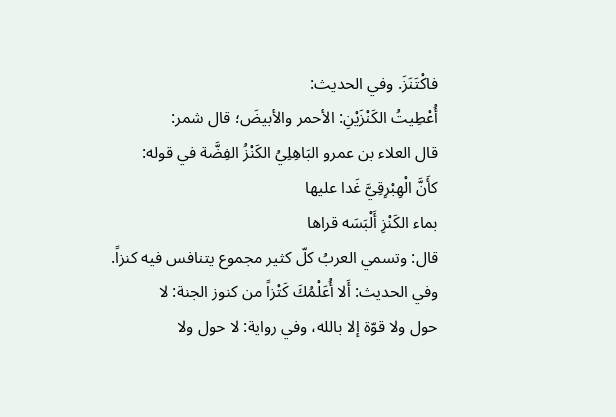فاكْتَنَزَ. وفي الحديث:
أُعْطِيتُ الكَنْزَيْنِ: الأحمر والأبيضَ؛ قال شمر:
قال العلاء بن عمرو البَاهِلِيُ الكَنْزُ الفِضَّة في قوله:
كأَنَّ الْهِبْرِقِيَّ غَدا عليها
بماء الكَنْزِ أَلْبَسَه قراها
قال: وتسمي العربُ كلّ كثير مجموع يتنافس فيه كنزاً.
وفي الحديث: أَلا أُعَلْمُكَ كَتْزاً من كنوز الجنة: لا
حول ولا قوّة إلا بالله، وفي رواية: لا حول ولا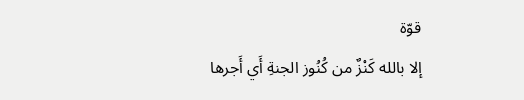قوّة
إلا بالله كَنْزٌ من كُنُوز الجنةِ أَي أَجرها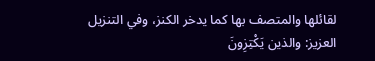لقائلها والمتصف بها كما يدخر الكنز، وفي التنزيل
العزيز: والذين يَكْتِزِونَ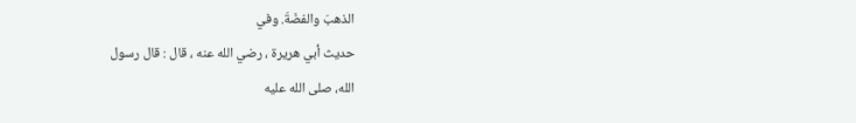الذهبَ والفضَةَ. وفي
حديث أبي هريرة ، رضي الله عنه ، قال : قال رسول
الله، صلى الله عليه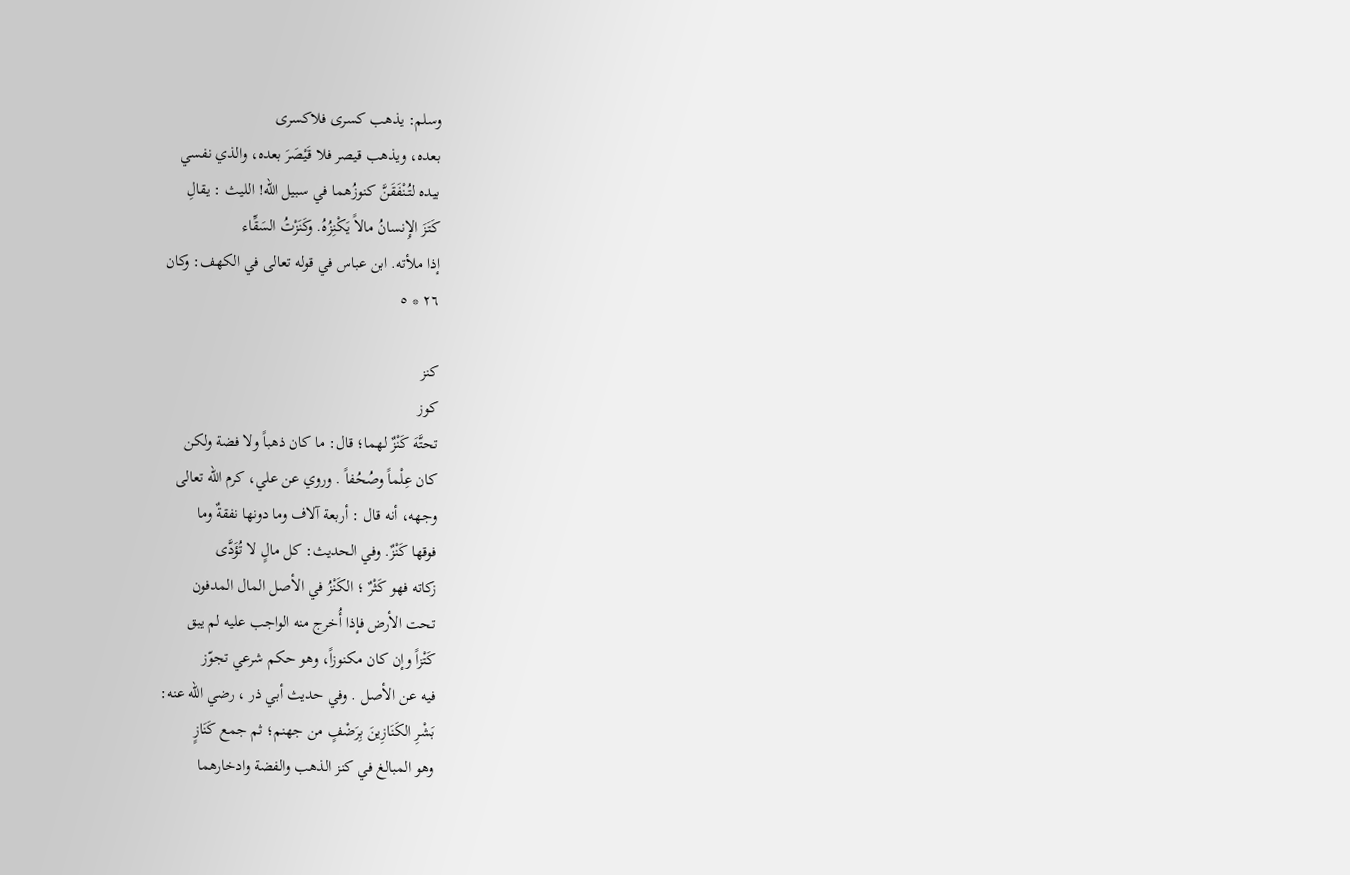وسلم: يذهب كسرى فلاكسرى
بعده، ويذهب قيصر فلا قَيْصَرَ بعده، والذي نفسي
بيده لتُنْفَقَنَّ كنوزُهما في سبيل الله! الليث : يقالِ
كَتَزَ الإِنسانُ مالاً يَكْنِزُهُ. وكَنَزْتُ السَقِّاء
إذا ملأته. ابن عباس في قوله تعالى في الكهف: وكان
٢٦ * ٥

كنز
کوز
تحتَّهَ كَنْزٌ لهما؛ قال: ما كان ذهباً ولا فضة ولكن
كان عِلْماً وصُحُفاً . وروي عن علي، كرم الله تعالى
وجهه، أنه قال : أربعة آلاف وما دونها نفقةٌ وما
فوقها كَنْزٌ. وفي الحديث: كل مالٍ لا تُؤَدَّى
زكاته فهو كَثْرٌ ؛ الكَنْزُ في الأصل المال المدفون
تحت الأرض فإذا أُخرج منه الواجب عليه لم يبق
كَتْزاً وإن كان مكنوزاً، وهو حكم شرعي تجوّز
فيه عن الأصل . وفي حديث أبي ذر ، رضي الله عنه:
بَشْرِ الكَنَازِينَ بِرَضْفٍ من جهنم؛ ثم جمع كَنَازٍ
وهو المبالغ في كنز الذهب والفضة وادخارهما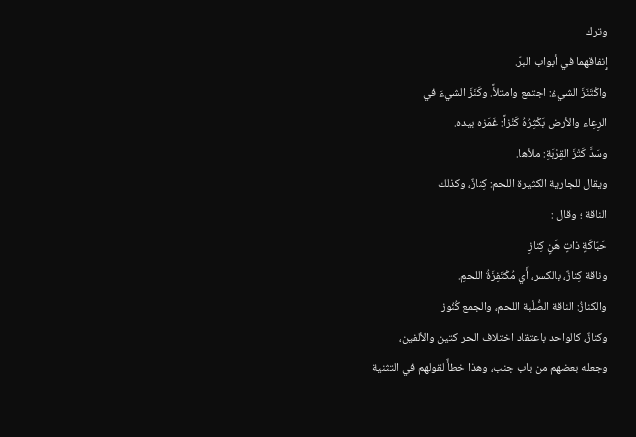وترك
إِنفاقهما في أبواب البرّ.
واكْتَنَزَ الشيءُ: اجتمع وامتلأً. وكَنَزَ الشيءَ في
الرِعِاء والأرض بَكْثِرُهُ كَنْزاً: غَمَزه بيده.
وسَدَّ كَتْزَ القِرْبَةِ: ملأها.
ويقال للجارية الكثيرة اللحم: كِنازٌ، وكذلك
الناقة ؛ وقال :
حَبّاكَةٍ ذاتٍ هَنٍ كِنازِ
وناقة كِنازٌ، بالكسر، أَي مُكْتَفِزَةُ اللحمِ.
والكنازُ: الناقة الصُّلْبة اللحم، والجمع كُنُوز
وكنازٌ، كالواحد باعتقاد اختلاف الحر كتين والألفين،
وجعله بعضهم من باب جنب، وهذا خطأٌ لقولهم في التثنية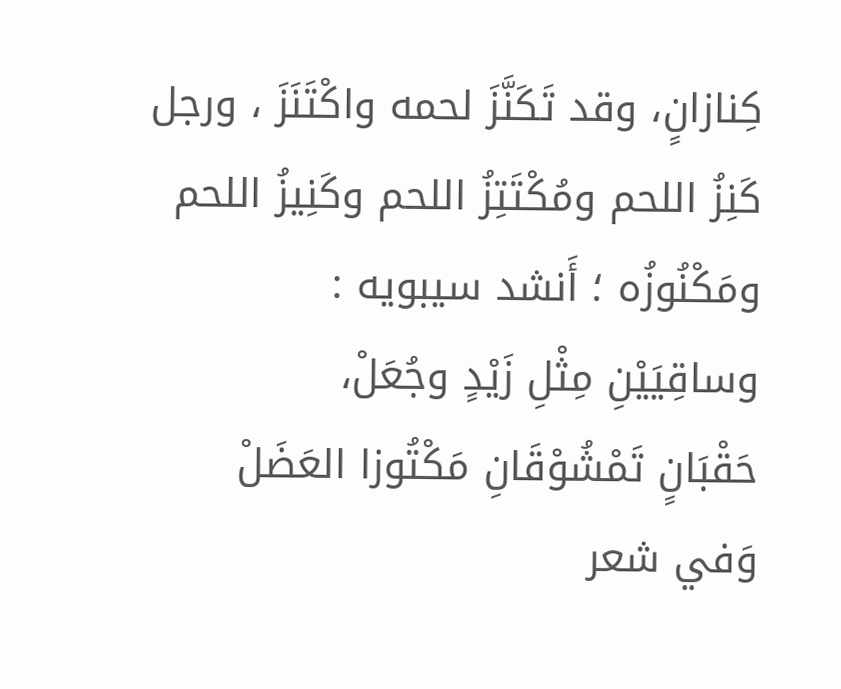كِنازانٍ، وقد تَكَنَّزَ لحمه واكْتَنَزَ ، ورجل
كَنِزُ اللحم ومُكْتَتِزُ اللحم وكَنِيزُ اللحم
ومَكْنُوزُه ؛ أَنشد سيبويه :
وساقِيَيْنِ مِثْلِ زَيْدٍ وجُعَلْ،
حَقْبَانٍ تَمْشُوْقَانِ مَكْتُوزا العَضَلْ
وَفي شعر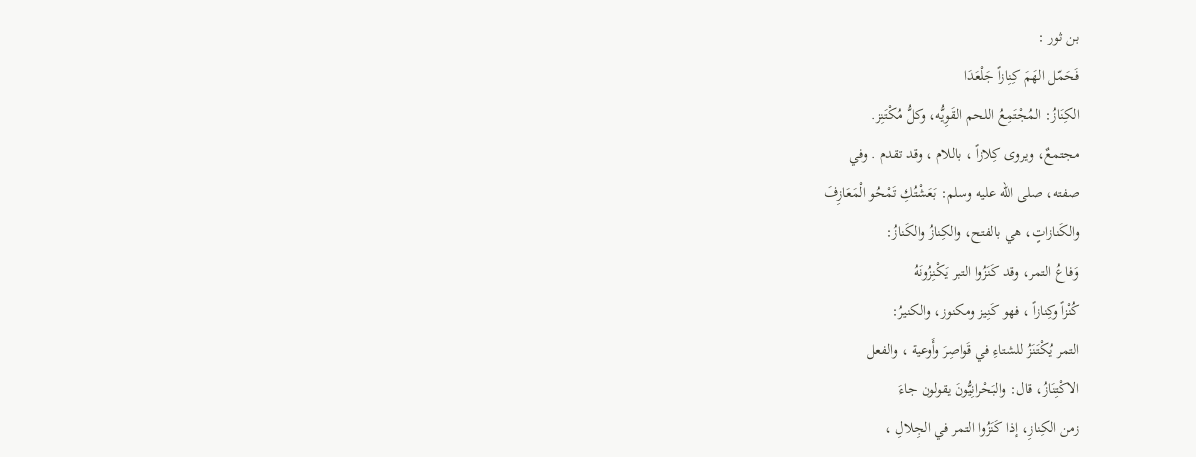بن ثور :
فَحَمّل الهَمَ كِنِازاً جَلْعَدَا
الكِنَازُ: المُجْتَمِعُ اللحم القَوِيُّه، وكلُّ مُكْتَنِز.
مجتمعٌ، ويروى كِلازاً ، باللام ، وقد تقدم . وفي
صفته، صلى الله عليه وسلم: بَعَشْتُكِ تَمْحُو الْمَعَازِفَ
والكَنازاتٍ، هي بالفتح، والكِنازُ والكَنازُ:
وَفاعُ التمر، وقد كَنَزُوا التبر يَكْنِزُونَهُ
كُنْزاً وكِنازاً ، فهو كَنِيز ومكنوز، والكنيرُ:
التمر يُكْتَنَزُ للشتاءِ في قَواصِرَ وأَوعية ، والفعل
الاكْتِنَازُ، قال: والبَحْرانِيُّونَ يقولون جاءَ
زمن الكِنازِ، إذا كَنَزُوا التمر في الجِلالِ ،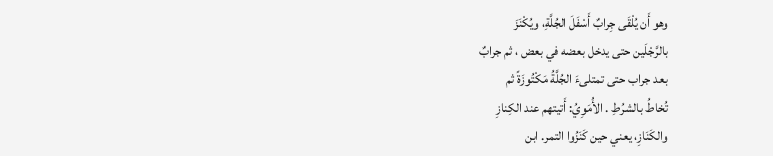وهو أَن يُلْقَى جِرابٌ أَسْفَلَ الجُلَّةِ، ويُكْنَزَ
بالرَّجْلَين حتى يدخل بعضه في بعض ، ثم جرابٌ
بعد جراب حتى تمتلىءَ الجُلَّةُ مَكْتُوزَةً ثم
تُخاطُ بالشرُطِ . الأُمَوِيُ: أَتيتهم عند الكِنازِ
والكَنَازِ، يعني حين كَنَزُوا التمر. ابن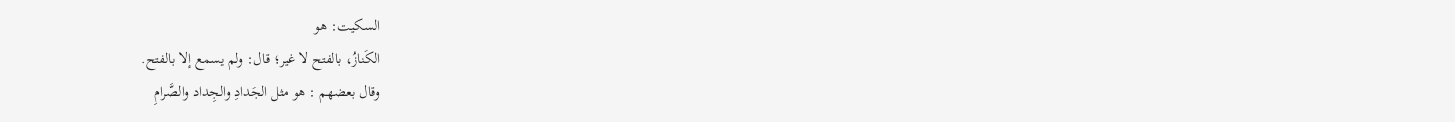السكيت: هو
الكَنازُ، بالفتح لا غير؛ قال: ولم يسمع إلا بالفتح.
وقال بعضهم : هو مثل الجَدادِ والجِداد والصَّرامِ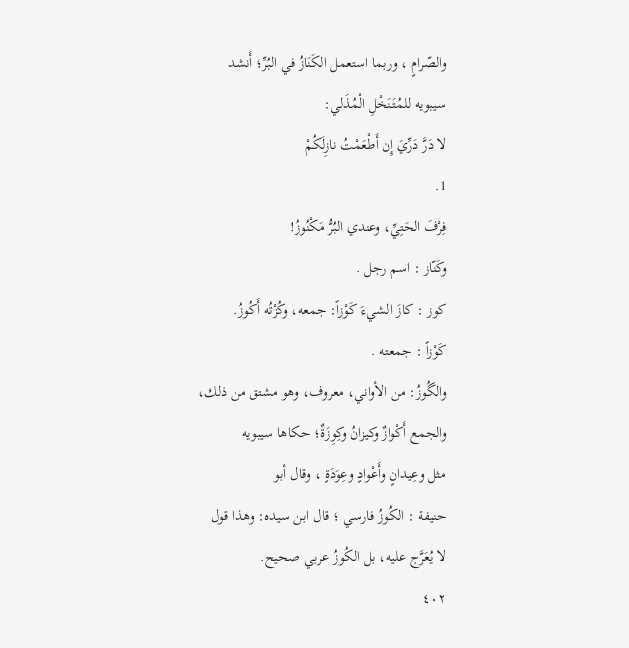والصّرامٍ ، وربما استعمل الكَنَازُ في البُرِّ؛ أَنشد
سيبويه للمُتَنَخْلِ الْمُذَلي:
لا دَرَّ دَرِّيَ إِن أَطْعَمْتُ نازِلَكُمْ
1.
فِرْفَ الحَتِيِّ، وعندي البُرُّ مَكْنُوزُ!
وكَنّاز : اسم رجل .
كوز : كازَ الشيءَ كَوْزاً: جمعه، وكُزْتُه أَكُوزُ.
كَوْزاً : جمعته .
والگُوزُ: من الأواني، معروف، وهو مشتق من ذلك،
والجمع أَكْوازٌ وكيزانُ وكِوِزَةٌ؛ حكاها سيبويه
مثل وعِيدانٍ وأَعْوادٍ وعِوَدَةٍ ، وقال أبو
حنيفة : الكُوزُ فارسي ؛ قال ابن سيده: وهذا قول
لا يُعَرَّج عليه، بل الكُوزُ عربي صحيح.
٤٠٢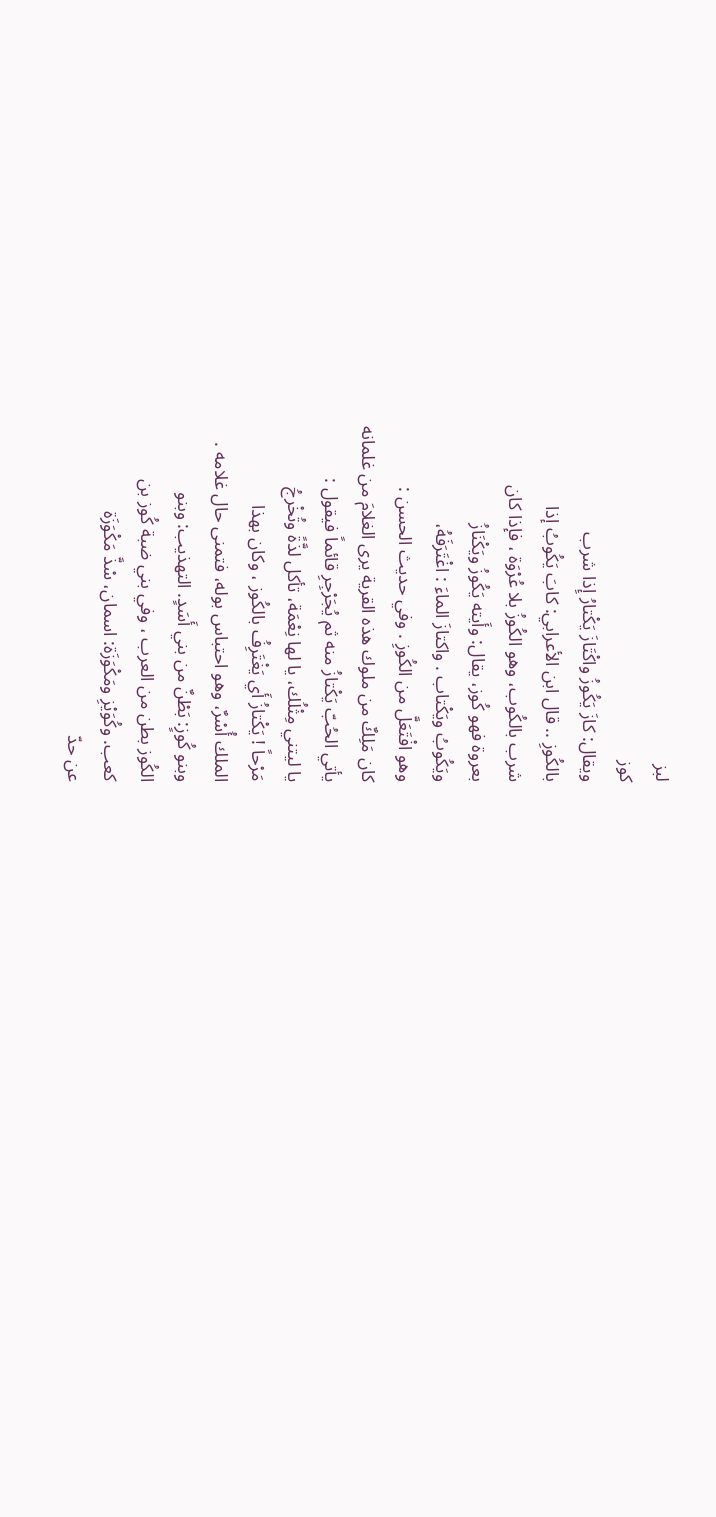لبز
کوز
ويقال: كازَ يَكُوزُ واكْتَازَ يَكْتارُ إِذا شرب
بالكُوزِ .. قال ابن الأعرابي: كابَ يَكُوبُ إذا
شرب بالكُوب، وهو الكُوزُ بلا عُرْوَة ، فإذا كان
بعروة فهو كُوز، يقال: وأَيته يَكُوزُ ويَكْنَازُ
ويَكُوبُ ويَكْتاب . واكتازَ الماءَ : اغْتَرَفَهُ،
وهو افْتَعَلَّ من الكُوزِ . وفي حديث الحسن :
كان مَلِكٌ من ملوك هذه القرية يرى الغلامَ من غلمانه
يأتي الحُبّ يَكْتازُ منه ثم يُجَرْجِرِ قائماً فيقول :
يا ليتني مِثْلُك، يا لها نِعْمَة، تأكل لذَّةً وتُخْرجُ
مَرْحاً ! يَكْتازُ أَي يَغْتَرِفُ بالكُوز ، وكان بهذا
الملك أُسْرٌ، وهو احتباس بوله، فتمنى حال غلامه .
وبنو كُوزٍ: بَطْنٌ من بني أَسَدٍ. التهذيب: وبنو
الكُوز بطن من العرب ، وفي بني ضبة كُوز بن
كعب. وكُوَيْزِ ومَكْوَزَة: اسمان، سْذَّ مَكْوَزَة
عن حدّ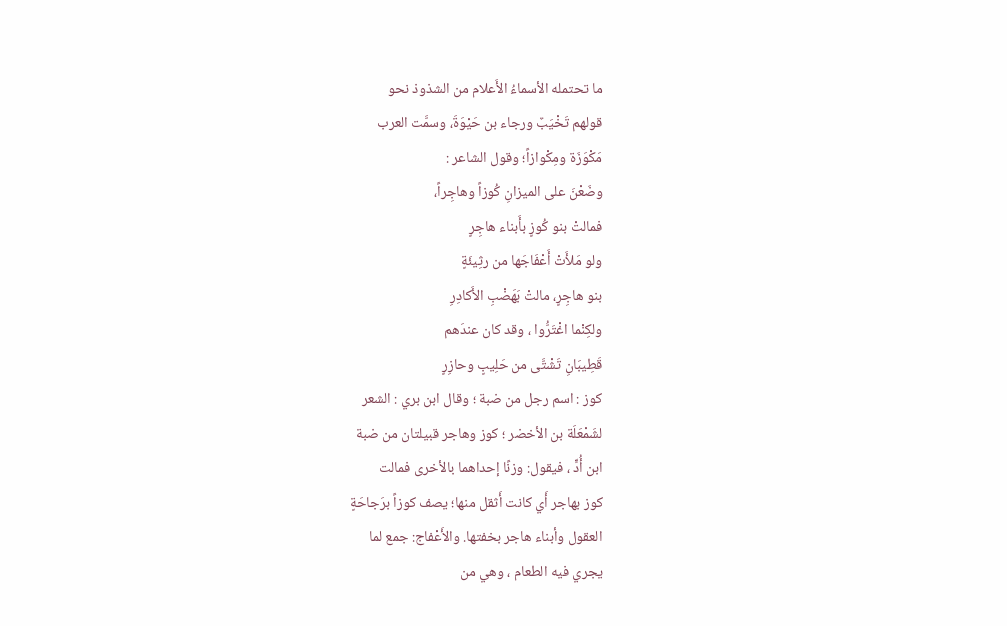ما تحتمله الأسماءُ الأَعلام من الشذوذ نحو
قولهم تَخْيَبٌ ورجاء بن حَيْوَةَ، وسمَّت العرب
مَكْوَزَة ومِكْوازاً؛ وقول الشاعر :
وضَعْنَ على الميزانِ كُوزاً وهاجِراً،
فمالتْ بنو كُوزٍ بأَبناء هاجِرٍ
ولو مَلأَتْ أَعْفَاجَها من رثِيئَةٍ
بنو هاجِرٍ، مالتْ بَهَضْبِ الأَكادِرِ
ولكِنْما اغْتَرُّوا ، وقد كان عندَهم
قَطِيبَانِ تَشْتَّى من حَلِيبٍ وحازِرٍ
كوز : اسم رجل من ضبة ؛ وقال ابن بري : الشعر
لشَمْعَلَة بن الأخضر ؛ كوز وهاجر قبيلتان من ضبة
ابن أُدٍّ ، فيقول: وزنًا إحداهما بالأخرى فمالت
كوز بهاجر أَي كانت أَثقل منها؛ يصف كوزاً برَجاحَةٍ
العقول وأبناء هاجر بخفتها. والأَعْفاج: جمع لما
يجري فيه الطعام ، وهي من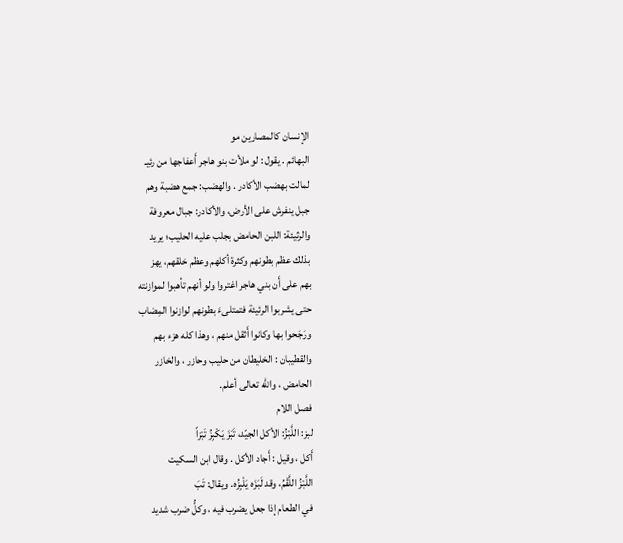الإنسان كالمصارين مو
البهائم . يقول : لو ملأت بنو هاجر أَعفاجها من رئيـ
لمالت بهضب الأكادر . والهضب: جمع هضبة وهم
جبل ينفرش على الأرض، والأكادر: جبال معروفة
والرثيئة: اللبن الحامض بجلب عليه الحليب؛ يريد
بذلك عظم بطونهم وكثرة أكلهم وعظم خلقهم، يهز
بهم على أَن بني هاجر اغتروا ولو أنهم تأهبوا لموازنته
حتى يشربوا الرئيئة فتمتلىءَ بطونهم لوازنوا المِضاب
ورَجَحوا بها وكانوا أَثقل منهم ، وهذا كله هزء بهم
والقطيبان : الخليطان من حليب وحازر ، والخازر
الحامض ، والله تعالى أعلم.
فصل اللام
لبز: اللَّبْزُ: الأكل الجيّد، تَبَزَ يَكْبِزُ تَبْزاً
أَكل ، وقيل : أَجاد الأكل . وقال ابن السكيت
اللَّبْزُ اللَّقْمُ، وقد لَبَزَه يَلْبِزُه. ويقال: تَبَ
في الطعام إذا جعل يضرب فيه ، وكلُّ ضرب شدید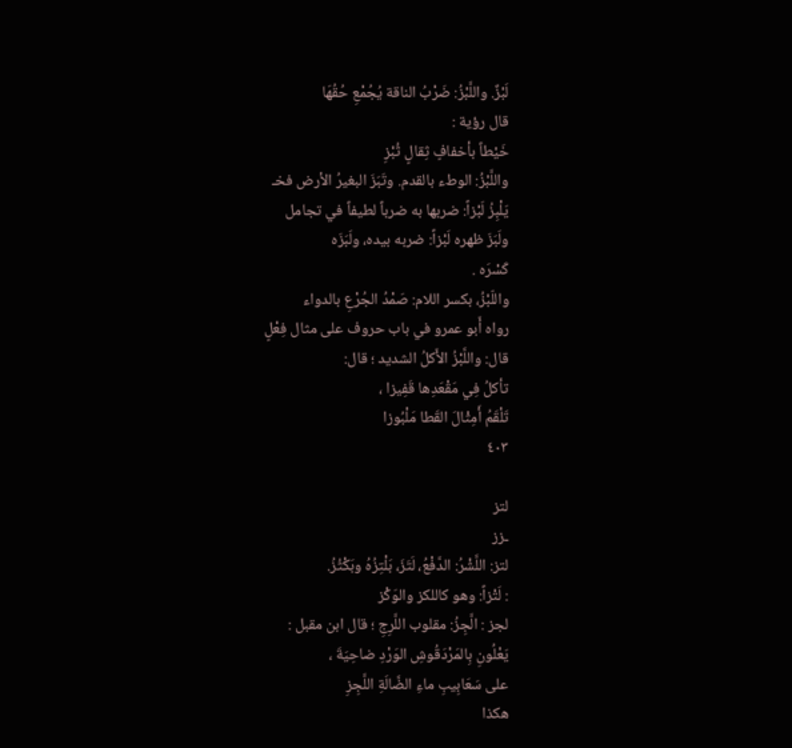لَبْزٌ. واللَّبْزُ: ضَرْبُ الناقة يُجُمْعِ حُقُهَا
قال رؤية :
خَيْطاً بأخفافٍ ثِقالٍ ثُبْزِ
واللَّبْزُ: الوطء بالقدم. وتَبَزَ البغيرُ الأرض فخـ
يَلْبِزُ لَبْزاً: ضربها به ضرباً لطيفاً في تجامل
ولَبَزَ ظهره لَبْزاً: ضربه بيده، ولَبَزَه
كَسْرَه .
واللّبْزُ، بكسر اللام: صَمْدُ الجُرْعِ بالدواء
رواه أَبو عمرو في باب حروف على مثال فِعْلٍ
قال: واللَّبْزُ الأَكلُ الشديد ؛ قال:
تأكلُ فِي مَقْعَدِها قَفِيزا ،
تَلْقَمُ أَمِثْالَ القَطا مَلْبُوزا
٤٠٣

لتز
ـزز
لتز: اللَّشْرُ: الدَّفْعُ، لَتَزَ، بَلْتِزُهُ وبَكْثُزُ.
: لَتْزاً: وهو كاللكز والوَكْز
لجز : الَّجِزُ: مقلوب اللَّرِجِ ؛ قال ابن مقبل :
يَعْلُونِ بِالمَرْدَقُوشِ الوَرْدِ ضاحِيَةَ ،
على سَعَابِيبِ ماءِ الضَّالَةِ اللَّجِزِ
هكذا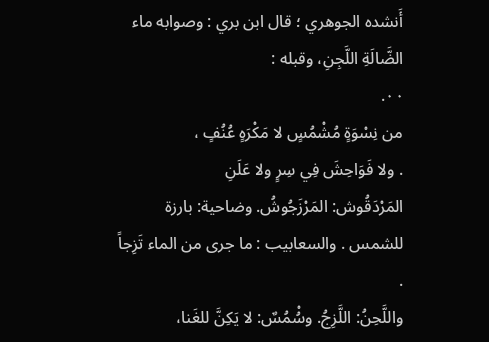أَنشده الجوهري ؛ قال ابن بري : وصوابه ماء
الضَّالَةِ اللَّجِنِ، وقبله :
٠٠.
من نِسْوَةٍ مُشْمُسٍ لا مَكْرَهٍ عُنُفٍ ،
. ولا فَوَاحِشَ فِي سِرٍ ولا عَلَنِ
المَرْدَقُوش: المَرْزَجُوشُ. وضاحية: بارزة
للشمس . والسعابيب : ما جرى من الماء تَزِجاً .
واللَّحِنُ: اللَّزِجُ. وسُْمُسٌ: لا يَكِنَّ للغَنا،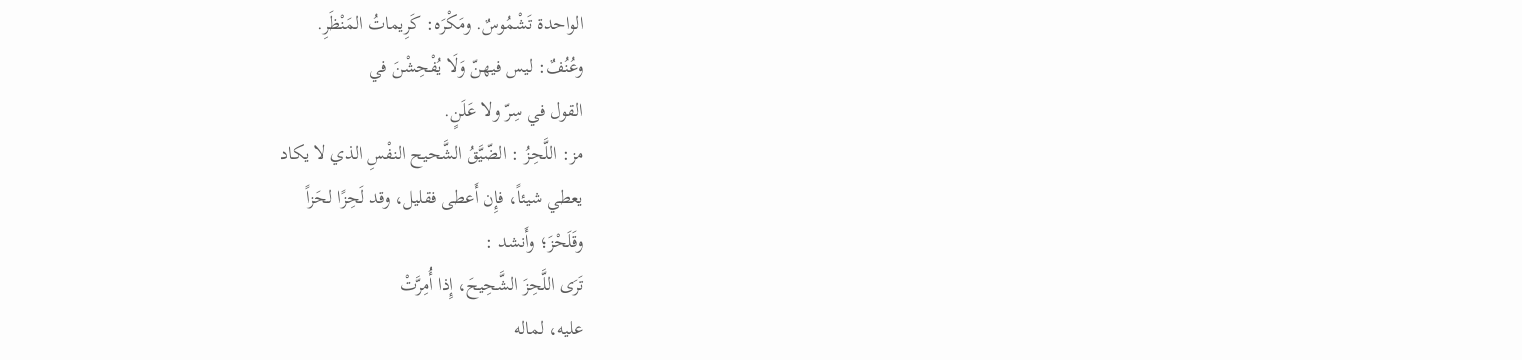الواحدة تَشْمُوسٌ. ومَكْرَه: كَرِيماتُ المَنْظَرِ.
وعُنُفٌ: ليس فيهنّ وَلَا يُفْحِشْنَ في
القول في سِرّ ولا عَلَنٍ.
مز: اللَّحِزُ : الضّيَّقُ الشَّحيح النفْسِ الذي لا يكاد
يعطي شيئاً، فإِن أَعطى فقليل، وقد لَحِزًا لحَزاً
وقَلَحْزَ؛ وأَنشد :
تَرَى اللَّحِزَ الشَّحِيحَ، إِذا أُمِرَّتْ
عليه، لماله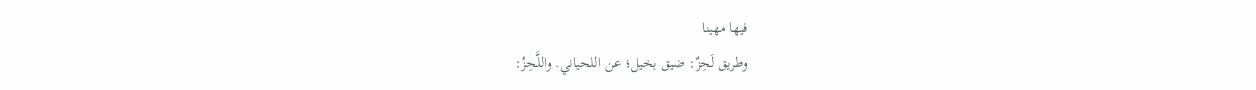فيها مهينا
وطريق لَحِزٌ: ضيق بخيل؛ عن اللحياني. واللَّحِزُ: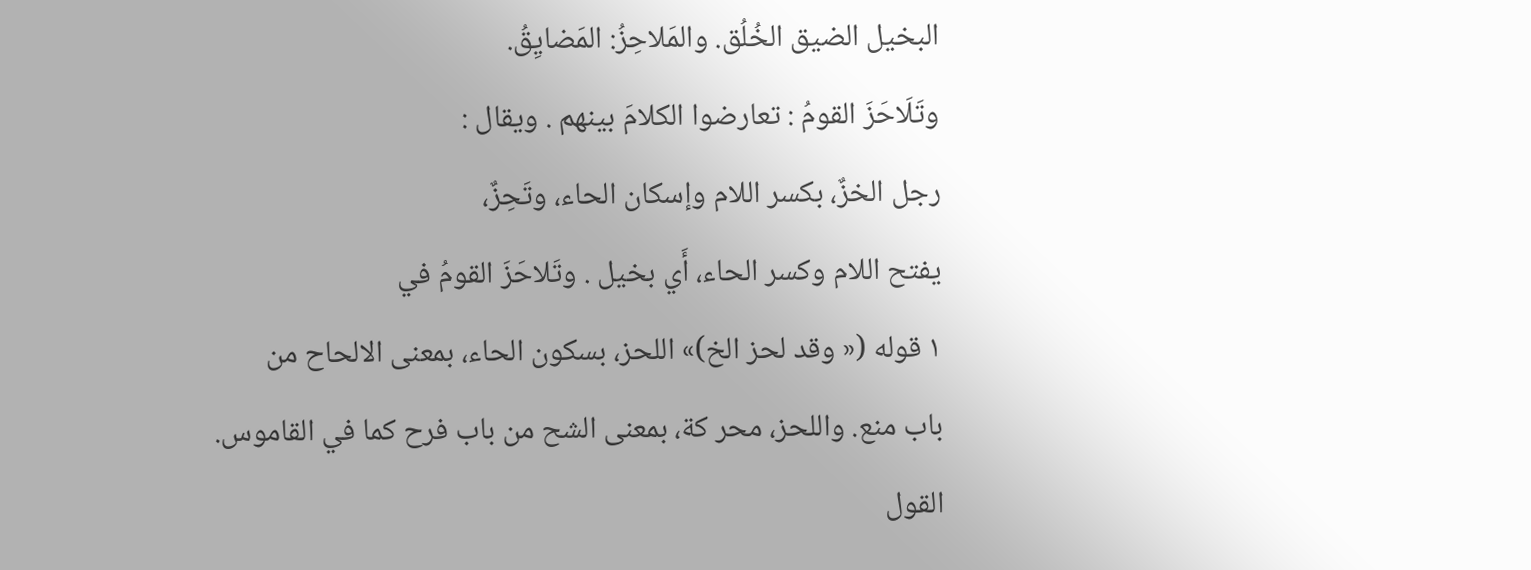البخيل الضيق الخُلُق. والمَلاحِزُ: المَضايِقُ.
وتَلَاحَزَ القومُ : تعارضوا الكلامَ بينهم . ويقال :
رجل الخزٌ، بكسر اللام وإسكان الحاء، وتَحِزٌ،
يفتح اللام وكسر الحاء، أَي بخيل . وتَلاحَزَ القومُ في
١ قوله (« وقد لحز الخ)» اللحز، بسكون الحاء، بمعنى الالحاح من
باب منع. واللحز، محر كة، بمعنى الشح من باب فرح كما في القاموس.
القول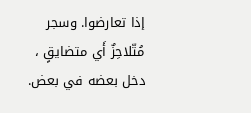إذا تعارضوا. وسجر مُتّلاحِزٌ أَي متضايقٍ ،
دخل بعضه في بعض.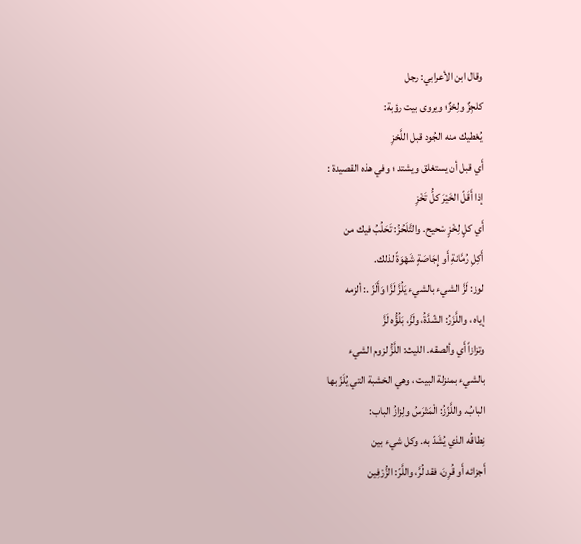وقال ابن الأعرابي: رجل
كلجِزٌ ولِحْزٌ؛ ويروى بيت رؤبة:
يُعْطيك منه الجُود قبل اللَّحْزِ
أَي قبل أن يستغلق ويشتد ؛ وفي هذه القصيدة :
إذا أَقَلّ الخَيْرَ كلُّ تَخْزِ
أَي كلٍ لِخْزٍ سْحيح. والتَّلَحُزُ: تَحَلُبُ فيك من
أَكِلِ رُمَّانةِ أَو إِجَاصَةٍ شَهْوَةً لذلك.
لوز: لَزَّ الشيء بالشيء يَلُزَّ لَزَّا وَأَلَزّ .: ألزمه
إياه ، واللَّزَرُ: الشّدَّةُ، ولَزَّ، بَلُؤُّه لَزَّ
وتزازاً أَي وألصقه. الليث: اللَّزُّ لزوم الشيء
بالشيء بمنزلة البيت ، وهي الخشبة التي يُلَزّ بها
البابُ. واللَّزّزُ: الْمَتْرَسُ ولِزازُ الباب:
نِطاقُه الذي يُشَدّ به. وكل شيء بين
أَجزائه أَو قُرِنَ، فقد لُرَّ، واللَّرّ: الزُّرْفِين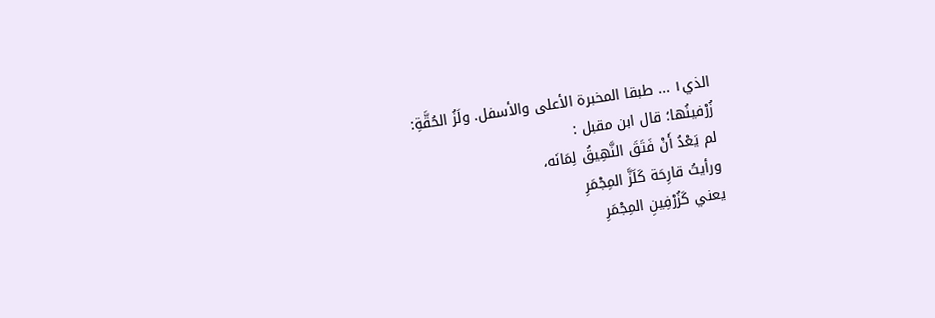الذي١ ... طبقا المخبرة الأعلى والأسفل. ولَزُ الحُقَّةِ:
زُرْفينُها؛ قال ابن مقبل :
لم يَعْدُ أَنْ فَتَقَ النَّهِيقُ لِمَانَه،
ورأيتُ قارِحَة كَلَزَّ المِجْمَرِ
يعني كَزُرْفِينِ المِجْمَرِ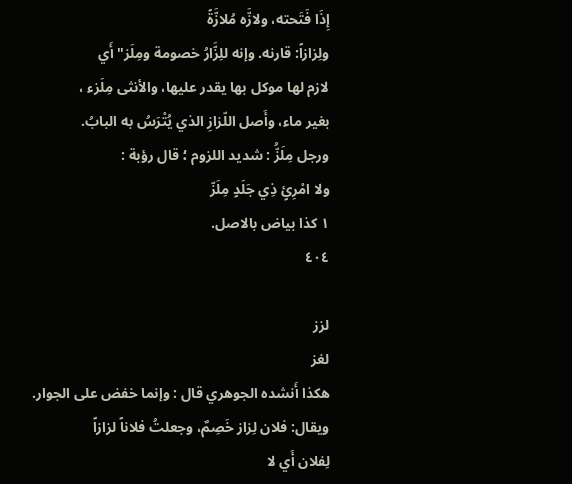إِذَا فَتَحته، ولازَّه مُلازَّةً
ولِزازاً: قارنه. وإنه للِزَّارُ خصومة ومِلَز" أَي
لازم لها موكل بها يقدر عليها، والأنثى مِلَزء ،
بغير ماء، وأَصل اللّزازِ الذي يُتْرَسُ به البابُ.
ورجل مِلَزُّ : شديد اللزوم ؛ قال رؤبة :
ولا امْرِئٍ ذِي جَلَدٍ مِلَزّ
١ كذا بياض بالاصل.
٤٠٤

لزز
لغز
هكذا أَنشده الجوهري قال : وإنما خفض على الجوار.
ويقال: فلان لِزاز خَصِمٌ، وجعلتُ فلاناً لزازاً
لِفلان أَي لا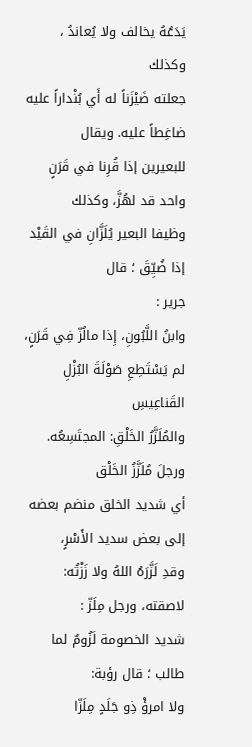يَدَعُهُ يخالف ولا يُعاندُ ، وكذلك
جعلته ضَيْزَناً له أَي بُنْداراً عليه ضاغِطاً عليه. ويقال
للبعيرين إذا قُرِنا في قَرَنٍ واحد قد لهُزَّ، وكذلك
وظيفا البعير يُلَزَّانِ في القَيْد إذا ضُيِّقَ ؛ قال
جرير :
وابنُ اللَّبُونِ، إِذا مالُزّ فِي قَرَنٍ،
لم يَسْتَطِعِ صَوْلَةَ البُزْلِ القَناعِيسِ
والمُلَزَّرُ الخَلْقِ: المجتَسِعُه. ورجلَ مُلَزَّزُ الخَلْق
أي شديد الخلق منضم بعضه إلى بعض سديد الأَسْرٍ،
وقدِ لَزَّرَهُ اللهُ ولا زَزْتُه: لاصقته، ورجل مِلَزّ :
شديد الخصومة لَزُومٌ لما طالب ؛ قال رؤبة:
ولا امرؤْ ذِو جَلَدٍ مِلَزّا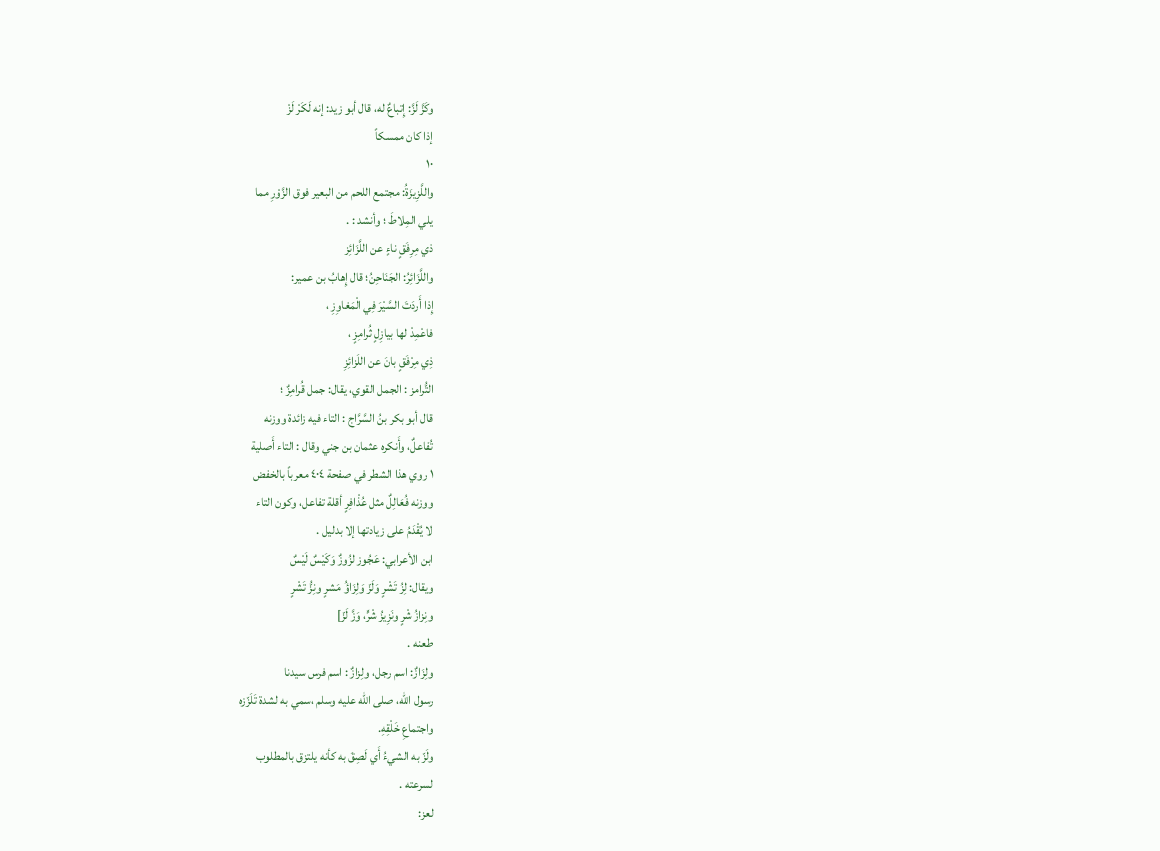وكَزَّ لَزَّ: إِتباعٌ له، قال أبو زيد: إنه لَكَرْ لَزْ
إذا كان ممسكاً
١٠
واللَّزِيزَةُ: مجتمع اللحم من البعير فوق الزَّوْرِ مما
يلي المِلاطَ ؛ وأنشد : .
ذي مِرِفَقٍ ناءٍ عن اللَّزَائِز
واللَّزَائِرُ: الجَنَاحِنُ؛ قال إِهابُ بن عمير:
إِذا أَردَتَ السَّيْرَ فِي الْمَغاوِزِ ،
فاعْمِدْ لها بيازِلٍ ثُرامِزٍ ،
ذِي مِرْفَقٍ بانَ عن اللَزائِزِ
التُّرامز : الجمل القوي، يقال: جمل قُرامِزٌ ؛
قال أبو بكر بنُ السَّرَّاج : التاء فيه زائدة ووزنه
تُفاعلٌ، وأَنكره عثمان بن جني وقال : التاء أَصلية
١ روي هذا الشطر في صفحة ٤٠٤ معرباً بالخفض
ووزنه فُعَالِلٌ مثل عُذْافِرٍ أقلة تفاعل، وكون التاء
لا يُقْدَمُ على زيادتها إلا بدليل .
ابن الأعرابي: عَجُوز لزُوزٌ وَكَيْسٌ لَيْسٌ
ويقال: لِزُ تَشْرٍ وَلَزّ وَلِزَاؤُ مَشرٍ ونِزُّ تَشْرٍ
ونِزازُ شْرٍ ونَزِيزُ شْرٍّ، وَزَّ لَزّ]
طعنه .
ولِزَازٌ: اسم رجل، ولِزازٌ : اسم فرس سيدنا
رسول الله، صلى الله عليه وسلم ،سمي به لشدة تَلَزّزه
واجتماعِ خَلْقِهِ.
ولَزّ به الشيءُ أَي لَصِقَ به كأنه يلتزق بالمطلوب
لسرعته .
لعز: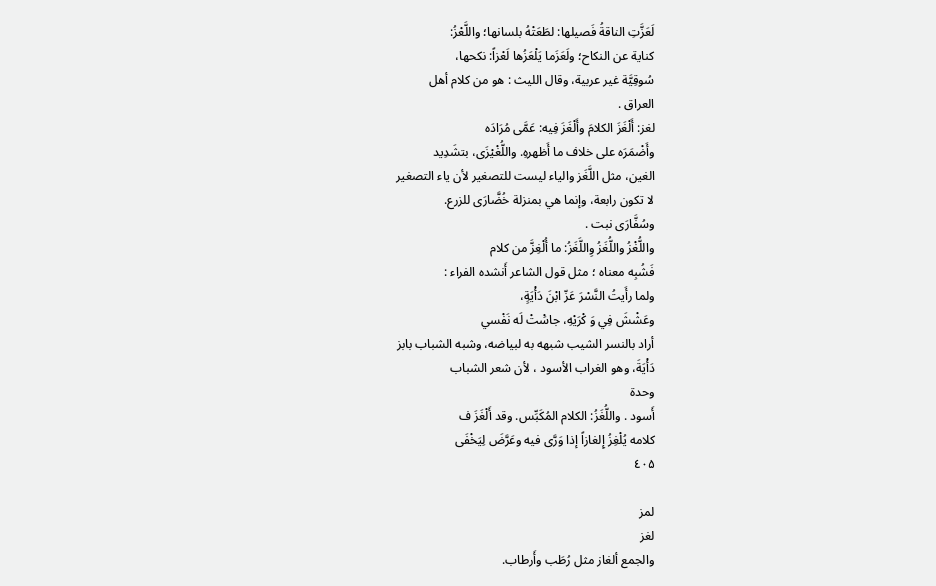لَعَزَّتِ الناقةُ فَصيلها: لطَعَتْهُ بلسانها؛ واللَّعْزُ:
كناية عن النكاح؛ ولَعَزَما يَلْعَزُها لَعْزاً: نكحها،
سُوقِيَّة غير عربية، وقال الليث : هو من كلام أهل
العراق .
لغز: أَلْغَزَ الكلامَ وأَلْغَزَ فِيه: عَمَّى مُرَادَه
وأَضْمَرَه على خلاف ما أَظهرهِ. واللُّغْيْزَى، بتشَدِيد
الغين، مثل اللَّغَز والياء ليست للتصغير لأن ياء التصغير
لا تكون رابعة، وإنما هي بمنزلة خُضَّارَى للزرع.
وسُفَّارَى نبت .
واللُّغْزُ واللُّغَزُ وِاللَّغَزُ: ما أُلْغِزَّ من كلام
فَشُبِه معناه ؛ مثل قول الشاعر أَنشده الفراء :
ولما رأَيتُ النَّسْرَ عَزّ ابْنَ دَأْيَةٍ،
وعَشْشَ فِي وَ كْرَيْهِ، جاسَْتْ لَه نَفْسي
أراد بالنسر الشيب شبهه به لبياضه، وشبه الشباب بابز
دَأْيَةَ، وهو الغراب الأسود ، لأن شعر الشباب
وحدة
أَسود . واللُّغَزُ: الكلام المُكَبِّس. وقد أَلْغَزَ ف
كلامه يُلْغِزُ إِلغازاً إذا وَرَّى فيه وعَرَّضَ لِيَخْفَى
٤٠۵

لمز
لغز
والجمع ألغاز مثل رُطَب وأَرطاب.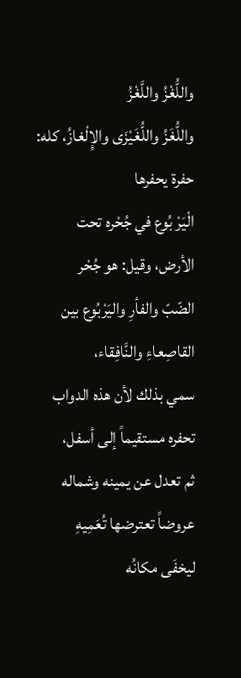واللُّغْزُ واللَّغْزُ
واللُّغَزُ واللُّغَيْزَى والإِلْغازُ، كله: حفرة يحفرها
الْيَرْ بُوع في جُحْره تحت الأرض، وقيل: هو جُحْر
الضّبّ والفأرِ واليَرْبُوع بين القاصِعاءِ والنَّافِقاء،
سمي بذلك لأن هذه الدواب تحفره مستقيماً إلى أسفل،
ثم تعدل عن يمينه وشماله عروضاً تعترضها تُعَمِيهِ
ليخفَى مكانُه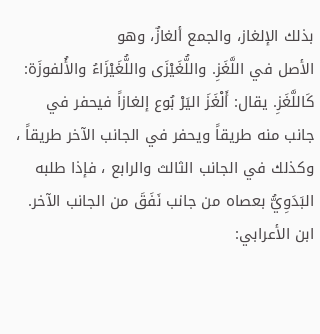بذلك الإلغاز، والجمع ألغازٌ، وهو
الأصل في اللَّغَزِ. واللُّغَيْزَى واللُّغَيْزَاءُ والأُلفوزَة:
كَاللَّغَزِ. يقال: أَلْغَزَ اليَرْ بُوع إلغازاً فيحفر في
جانب منه طريقاً ويحفر في الجانب الآخر طريقاً ،
وكذلك في الجانب الثالث والرابع ، فإذا طلبه
البَدَوِيُّ بعصاه من جانب نَفَقَ من الجانب الآخر.
ابن الأعرابي: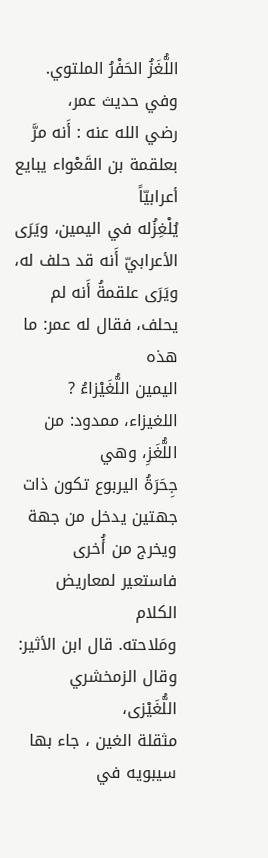اللُّغَزُ الحَفْرُ الملتوي. وفي حديث عمر،
رضي الله عنه : أَنه مرَّ بعلقمة بن القَعْواء يبايع أعرابيّاً
يُلْغِزُله في اليمين، ويَرَى الأعرابيّ أَنه قد حلف له،
ويَرَى علقمةُ أَنه لم يحلف، فقال له عمر: ما هذه
اليمين اللُّغَيْزاءُ ? اللغيزاء، ممدود: من اللُّغَزِ، وهي
جِحَرَةُ اليربوع تكون ذات جهتين يدخل من جهة
ويخرج من أُخرى فاستعير لمعاريض الكلام
ومَلاحته. قال ابن الأثير: وقال الزمخشري اللُّغَيْزى،
مثقلة الغين ، جاء بها سيبويه في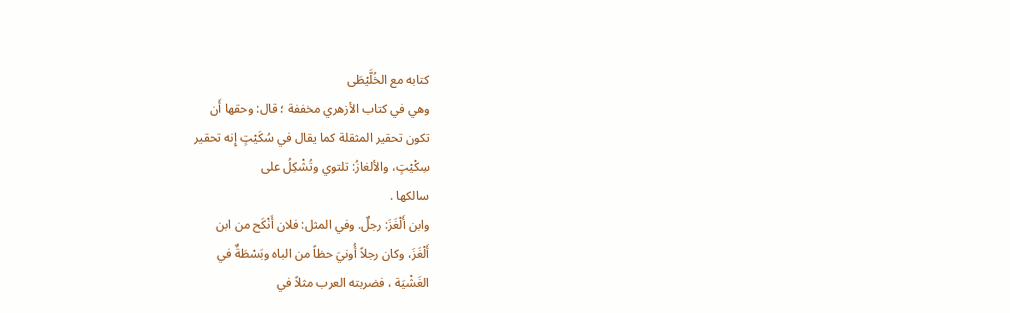كتابه مع الخُلَّيْطَى
وهي في كتاب الأزهري مخففة ؛ قال: وحقها أَن
تكون تحقير المثقلة كما يقال في سُكَيْتٍ إِنه تحقير
سِكْيْتٍ، والألغازُ: تلتوي وتُشْكِلُ على
سالكها .
وابن أَلْغَزَ: رجلٌ. وفي المثل: فلان أَنْكَح من ابن
أَلْغَزَ، وكان رجلاً أُونيَ حظاً من الباه وبَسْطَةٌ في
الغَشْيَة ، فضربته العرب مثلاً في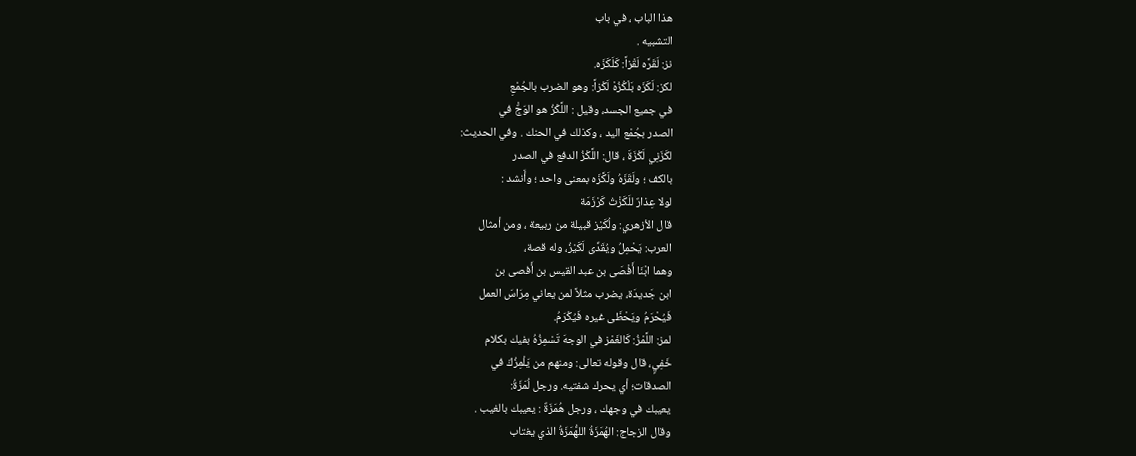هذا الباب ، في باب
التشبيه .
نز: لَقَرَّه لَقْزاً: كَلَكَزَه.
لكز: لَكَزَه بَلْكُزُهْ لَكْزاً: وهو الضرب بالجُمْعِ
في جميع الجسد، وقيل : اللَّكْزُ هو الوَجٌْ في
الصدر بجُمْع اليد ، وكذلك في الحنك . وفي الحديث:
لكَزَنِي لَكْزَةَ ، قال: اللَّكْزُ الدفع في الصدر
بالكف ؛ ولَقَزَهُ ولَكَّزَه بمعنى واحد ؛ وأَنشد :
لولا عِذارٌ للَكَزْتُ كَرْزَمَة
قال الأزهري: ولُكَيْز قبيلة من ربيعة ، ومن أمثال
العرب: يَحْمِلُ ويُقَدِّى لَكَيْزُ، وله قصة،
وهما ابْنَا أَفْصَى بن عبد القيس بن أَفصى بن
ابن جَديدَة، يضرب مثلاً لمن يعاني مِرَاسَ العمل
فَيُحْرَمُ ويَحْظَى غيره فَيُكْرَمُ.
لمز: اللَّمْزُ: كَالغَمْز في الوجهَ تَسْمِزُهُ بفيك بكلام
خَفِيٍ، قال وقوله تعالى: ومنهم من يَلْمِزُكَ في
الصدقات؛ أي يحرك شفتيه. ورجل لُمَزَةُ:
يعيبك في وجهك ، ورجل هُمَزَةٌ : يعيبك بالغيب .
وقال الزجاج: الهُمَزَةُ اللهُّمَزَةُ الذي يغتاب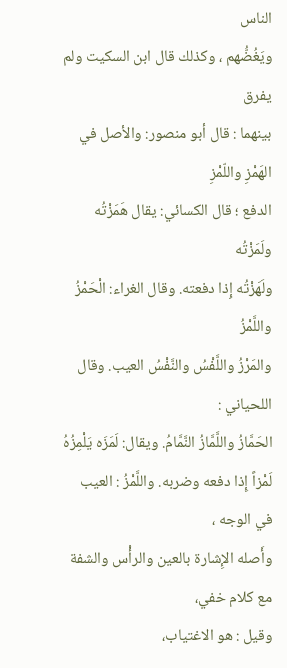الناس
ويَغُضُّهم ، وكذلك قال ابن السكيت ولم يفرق
بينهما : قال أبو منصور: والأصل في الهَمْزِ واللّمْزِ
الدفع ؛ قال الكسائي: يقال هَمَزْتُه ولَمَزْتُه
ولَهَزْتُه إِذا دفعته. وقال الغراء: الْحَمْزُ واللَّمْزُ
والمَرْزُ واللَّفْسُ والنَّفْسُ العيب. وقال اللحياني :
الحَمَّازُ واللَّمَّازُ النَّمَّامُ. ويقال: لَمَزَه يَلْمِزُهُ
لَمْزاً إِذا دفعه وضربه. واللَّمْزُ : العيب في الوجه ،
وأَصله الإِشارة بالعين والرأْس والشفة مع كلام خفي،
وقيل : هو الاغتياب،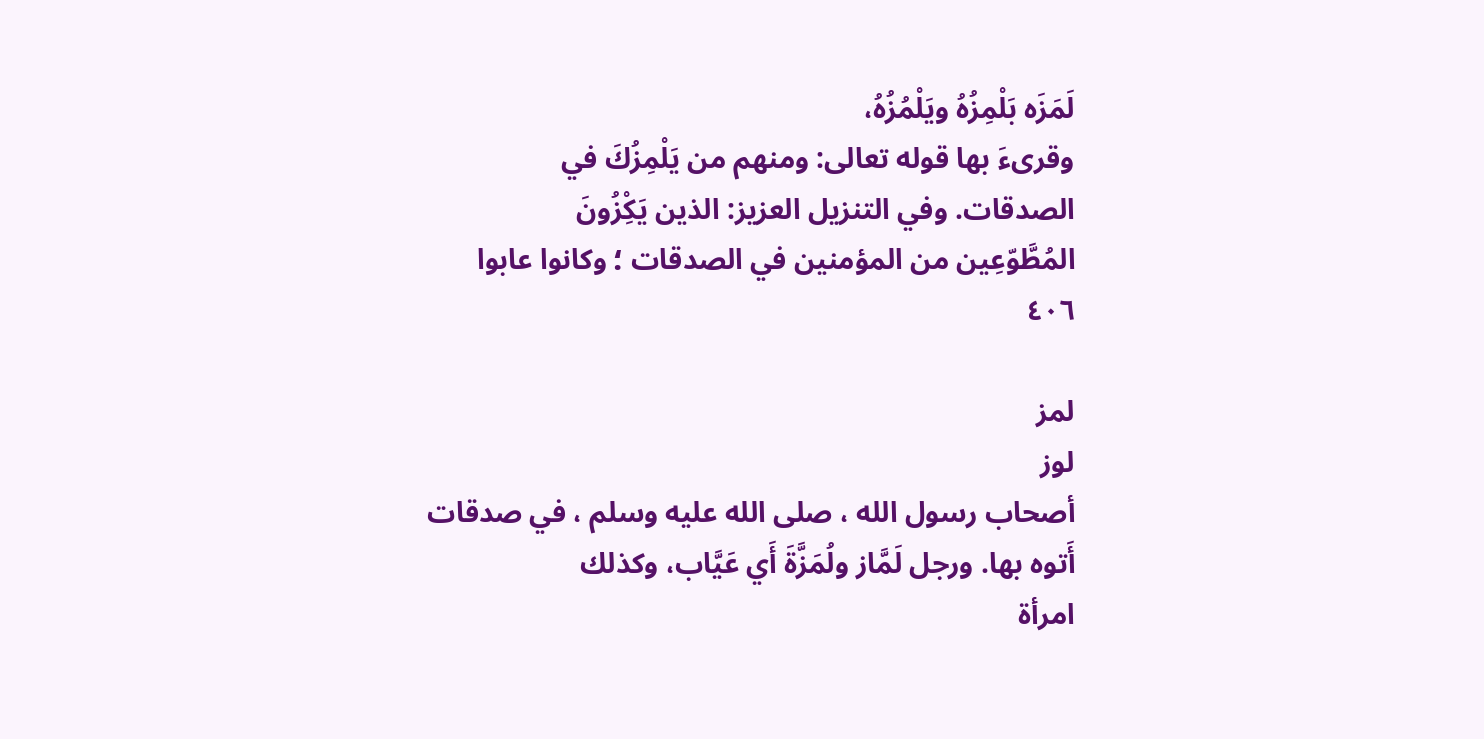لَمَزَه بَلْمِزُهُ ويَلْمُزُهُ،
وقرىءَ بها قوله تعالى: ومنهم من يَلْمِزُكَ في
الصدقات. وفي التنزيل العزيز: الذين يَكِْزُونَ
المُطَّوّعِين من المؤمنين في الصدقات ؛ وكانوا عابوا
٤٠٦

لمز
لوز
أصحاب رسول الله ، صلى الله عليه وسلم ، في صدقات
أَتوه بها. ورجل لَمَّاز ولُمَزَّةَ أَي عَيَّاب، وكذلك
امرأة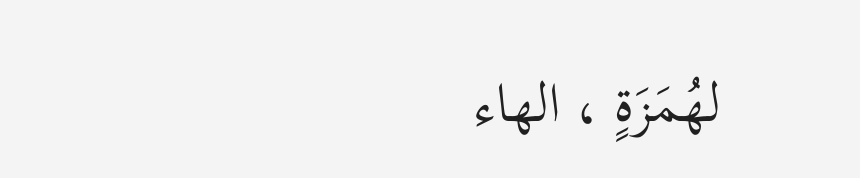لهُمَزَةٍ ، الهاء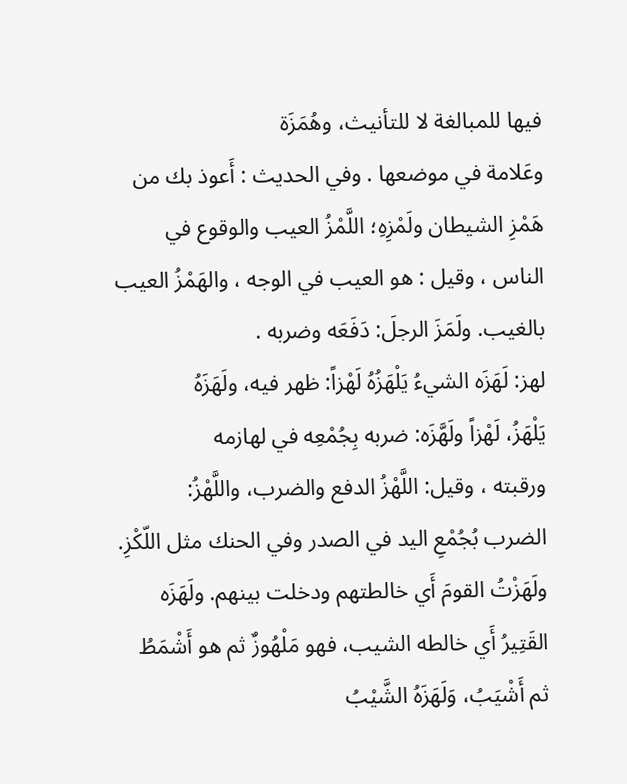فيها للمبالغة لا للتأنيث، وهُمَزَة
وعَلامة في موضعها . وفي الحديث : أَعوذ بك من
هَمْزِ الشيطان ولَمْزِهِ؛ اللَّمْزُ العيب والوقوع في
الناس ، وقيل : هو العيب في الوجه ، والهَمْزُ العيب
بالغيب. ولَمَزَ الرجلَ: دَفَعَه وضربه .
لهز: لَهَزَه الشيءُ يَلْهَزُهُ لَهْزاً: ظهر فيه، ولَهَزَهُ
يَلْهَزُ، لَهْزاً ولَهَّزَه: ضربه بِجُمْعِه في لهازمه
ورقبته ، وقيل: اللَّهْزُ الدفع والضرب، واللَّهْزُ:
الضرب بُجُمْعِ اليد في الصدر وفي الحنك مثل اللّكْزِ.
ولَهَزْتُ القومَ أَي خالطتهم ودخلت بينهم. ولَهَزَه
القَتِيرُ أَي خالطه الشيب، فهو مَلْهُوزٌ ثم هو أَشْمَطُ
ثم أَشْيَبُ، وَلَهَزَهُ الشَّيْبُ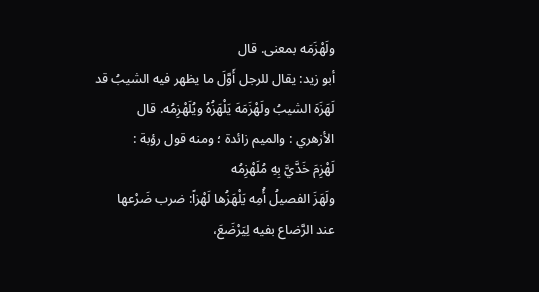ولَهْزَمَه بمعنى. قال
أبو زيد: يقال للرجل أَوَّلَ ما يظهر فيه الشيبُ قد
لَهَزَهَ الشيبُ ولَهْزَمَهَ يَلْهَزُهُ ويُلَهْزِمُه. قال
الأزهري : والميم زائدة ؛ ومنه قول رؤبة :
لَهْزِمَ خَدَّيَّ بِهِ مُلَهْزِمُه
ولَهَزَ الفصيلُ أُمِه يَلْهَزُها لَهْزاً: ضرب ضَرْعها
عند الرَّضاع بفيه لِيَرْضَعَ،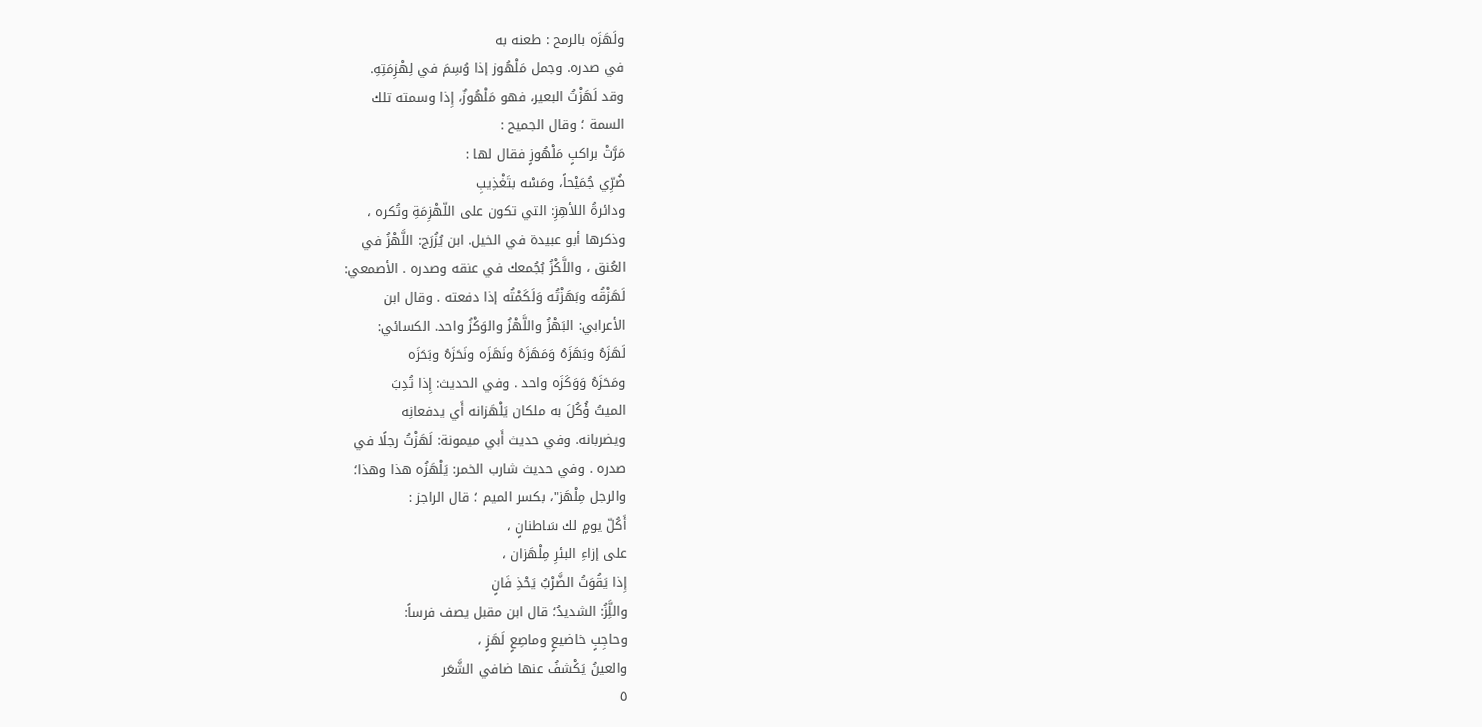ولَهَزَه بالرمح : طعنه به
في صدره. وجمل مَلْهُوز إذا وُسِمَ في لِهْزِمَتِهِ.
وقد لَهَزْتُ البعير، فهو مَلْهُوزٌ، إِذا وسمته تلك
السمة ؛ وقال الجميح :
مَرَّتْ براكبٍ مَلْهُوزٍ فقال لها :
ضُرِّي جُمَيْحاً، ومَسْه بتَغْذِيبِ
ودائرةُ اللأهِزِ: التي تكون على اللّهْزِمَةِ وتُكره ،
وذكرها أبو عبيدة في الخيل. ابن يُزُرَج: اللَّهْزُ في
العُنق ، واللَّكْزُ بُجُمعك في عنقه وصدره . الأصمعي:
لَهَزْقُه وبَهَزْتُه وَلَكَمْتُه إذا دفعته . وقال ابن
الأعرابي: البَهْزُ واللَّهْزُ والوَكْزُ واحد. الكسائي:
لَهَزَهُ وبَهَزَهُ وَمَهَزَهُ ونَهَزَه ونَحَزَهُ وبَحَزَه
ومَحَزَهُ وَوَكَزَه واحد . وفي الحديث: إِذا تُدِبَ
الميتُ ؤُكُلَ به ملكان يَلْهَزانه أَي يدفعانِه
ويضربانه. وفي حديث أَبي ميمونة: لَهَزْتُ رجلًا في
صدره . وفي حديث شارب الخمر: يَلْهَزُه هذا وهذا؛
والرجل مِلْهَز"، بكسر الميم ؛ قال الراجز :
أَكُلّ يومٍ لك سَاطنانٍ ،
على إزاءِ البئرِ مِلْهَزان ،
إِذا يَقُوَتُ الضَّرْبُ يَحْذِ فَانٍ
واللَِّزُ: الشديدُ؛ قال ابن مقبل يصف فرساً:
وحاجِبٍ خاضيعٍ وماصِعٍ لَهَزٍ ،
والعينُ يَكْشفُ عنها ضافي الشَّعَر
٥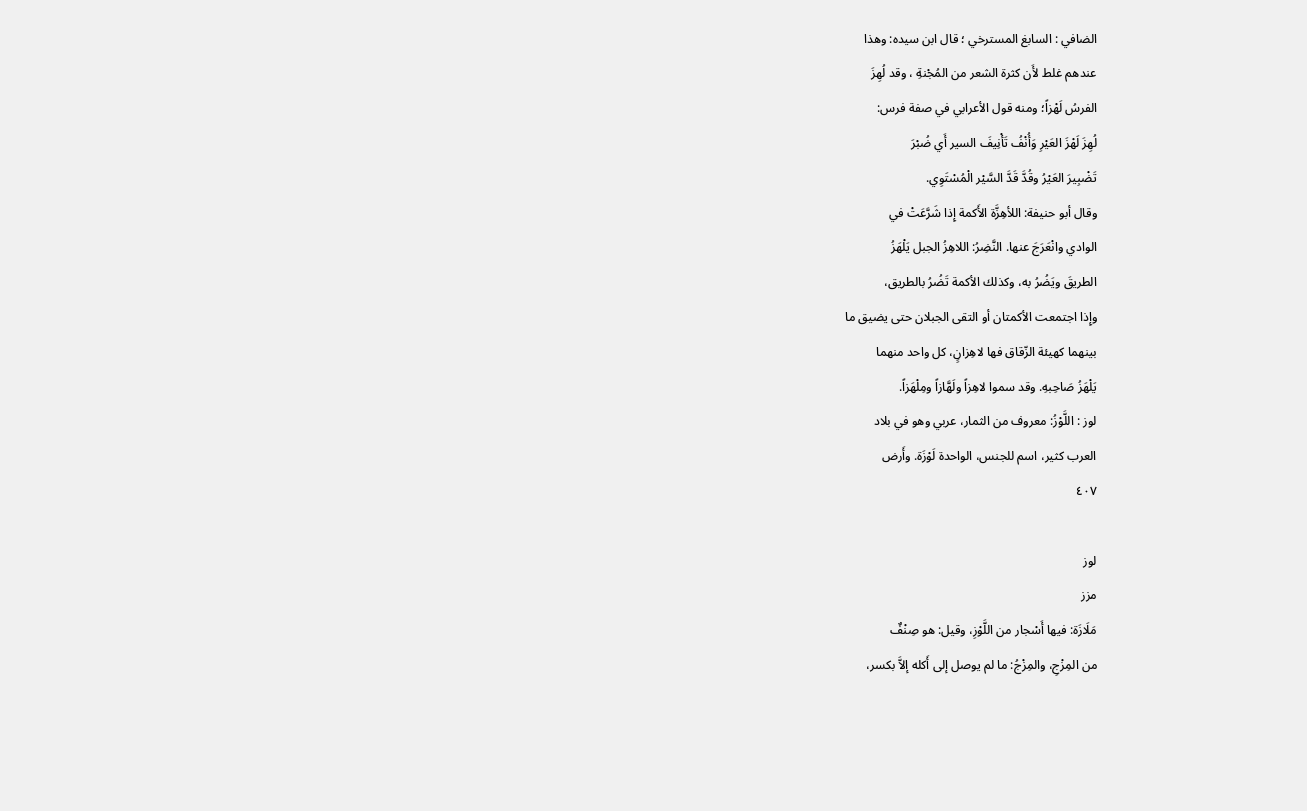الضافي : السابغ المسترخي ؛ قال ابن سيده: وهذا
عندهم غلط لأَن كثرة الشعر من المُجْنةِ ، وقد لُهِزَ
الفرسُ لَهْزاً؛ ومنه قول الأعرابي في صفة فرس:
لُهِزَ لَهْزَ العَيْرِ وَأُنْفُ تَأْنِيفَ السير أَي ضُبْرَ
تَضْبِيرَ العَيْرُ وقُدَّ قَدَّ السَّيْر الْمُسْتَوِي.
وقال أبو حنيفة: اللأهِزَّة الأَكمة إِذا شَرَّعَتْ في
الوادي وانْعَرَجَ عنها. النَّضِرُ: اللاهِزُ الجبل يَلْهَزُ
الطريقَ ويَضُرُ به، وكذلك الأكمة تَضُرُ بالطريق،
وإِذا اجتمعت الأكمتان أو التقى الجبلان حتى يضيق ما
بينهما كهيئة الزّقاق فها لاهِزانٍ، كل واحد منهما
يَلْهَزُ صَاحِبهِ. وقد سموا لاهِزاً ولَهَّازاً ومِلْهَزاً.
لوز : اللَّوْزُ: معروف من الثمار، عربي وهو في بلاد
العرب كثير، اسم للجنس، الواحدة لَوْزَة. وأَرض
٤٠٧

لوز
مزز
مَلَازَة: فيها أَسْجار من اللَّوْزِ، وقيل: هو صِنْفٌ
من المِزْجِ، والمِزْجُ: ما لم يوصل إلى أَكله إلاَّ بكسر،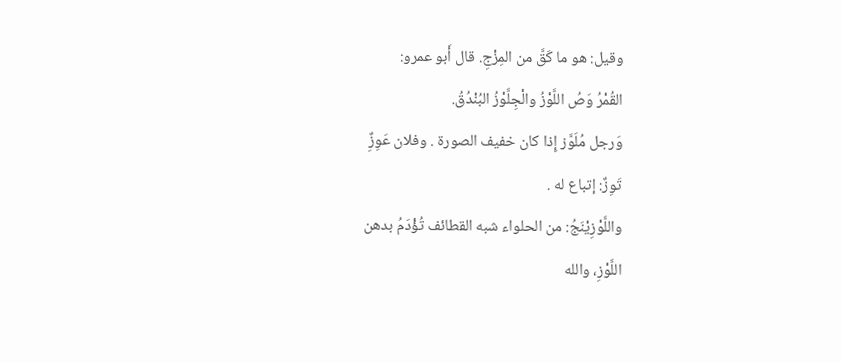وقيل: هو ما كَقَّ من المِزْجِ. قال أَبو عمرو:
القُمْرُ وَصُ اللَّوْزُ والْجِلَّوْزُ البُنْدُقُ.
وَرجل مُلَوَّز إِذا كان خفيف الصورة . وفلان عَوِزٌِ
تَوِزٌ: إتباع له .
واللَّوْزِيْنَجُ: من الحلواء شبه القطائف تُؤْدَمُ بدهن
اللَّوْزِ، والله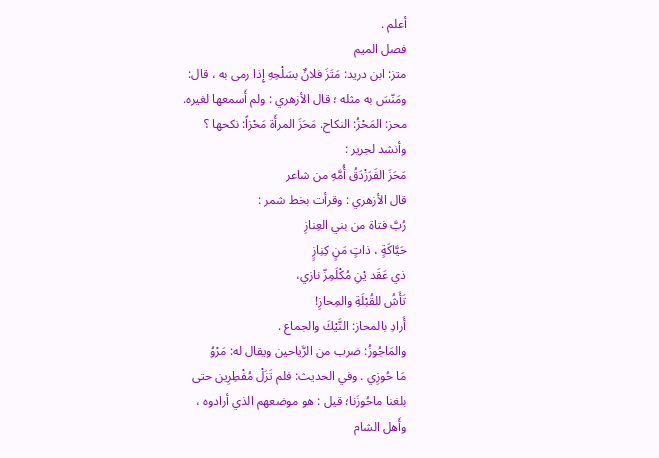أعلم .
فصل الميم
متز: ابن دريد: مَتَزَ فلانٌ بسَلْحِهِ إِذا رمى به ، قال:
ومَنّسَ به مثله ؛ قال الأزهري : ولم أَسمعها لغيره.
محز: المَحْزُ: النكاح. مَحَزَ المرأَة مَحْزاً: نكحها ؟
وأنشد لجرير :
مَحَزَ الفَرَزْدَقُ أُمَّهِ من شاعر
قال الأزهري : وقرأت بخط شمر :
رُبَّ فتاة من بني العِنازِ
حَيَّاكَةٍ ، ذاتٍ مَنٍ كِنِازٍ
ذي عَقَد یْنِ مُكْلَمِزّ نازي،
تَأَشُ للقُبْلَةِ والمِحازِ!
أَرادِ بالمحاز: النَّيْكَ والجماع .
والمَاجُوزُ: ضرب من الرَّياحين ويقال له: مَرْوُ
مَا حُوزِي . وفي الحديث: فلم تَزَلْ مُفْطِرِين حتى
بلغنا ماحُوزَنا؛ قيل : هو موضعهم الذي أرادوه ،
وأَهل الشام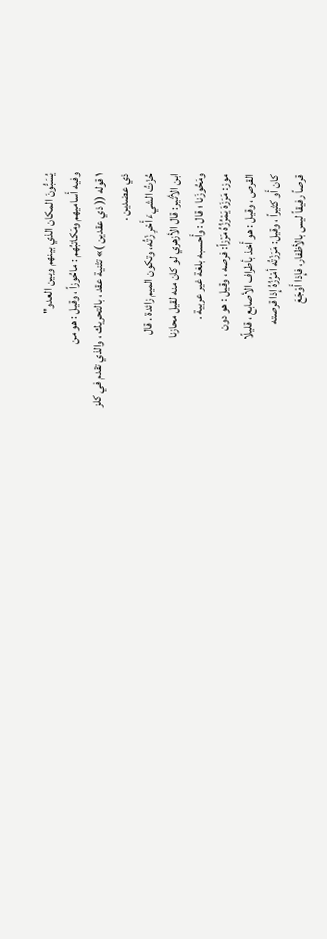يُسَبُّونَ المكان الذي بينهم وبين العدو"
وفيه أَساميهم ومَكاتبُهم : ماحُوزاً ، وقيل : هو من
١ قوله (( ذي عقدين )» تثنية عقد ، بالتحريك ، والذي تقدم في كلز
ذي عضدين .
حُزْتُ الشيءَ أَحْرِ زْتُه، وتكون الميم زائدة . قال
ابن الأثير: قال الأزهري لو كان منه لقيل محازنا
ومَحُوزَنا ؛ قال : وأَحسبه بلغة غير عربية .
موز: مَرَزَهَ يَمْرُزُهُ مَرْزاً: فرصه ، وقيل : هو دون
القرص ، وقيل : هو أَخذ بأطراف الأصابع ، قليلًا
كان أَو كثيراً ، وقيل: مَرَزْتُه أمْرُزُهُ إِذا قرصته
قرصاً رفيقاً ليس بالأظفار، فإِذا أَوْجَعَ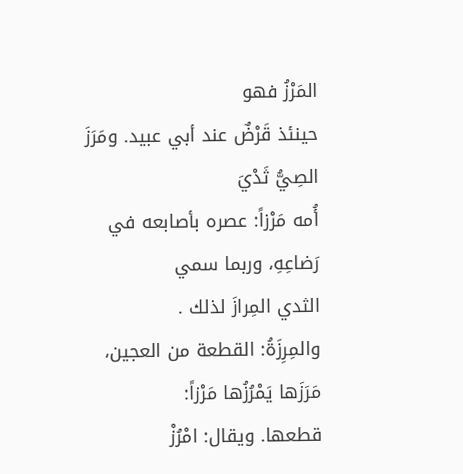المَرْزُ فهو
حينئذ قَرْضٌ عند أبي عبيد. ومَرَزَ الصِيُّ ثَدْيَ
أُمه مَرْزاً: عصره بأصابعه في رَضاعِهِ، وربما سمي
الثدي المِرازَ لذلك .
والمِرِزَةُ: القطعة من العجين، مَرَزَها يَمْرُزُها مَرْزاً:
قطعها. ويقال: امْرُزْ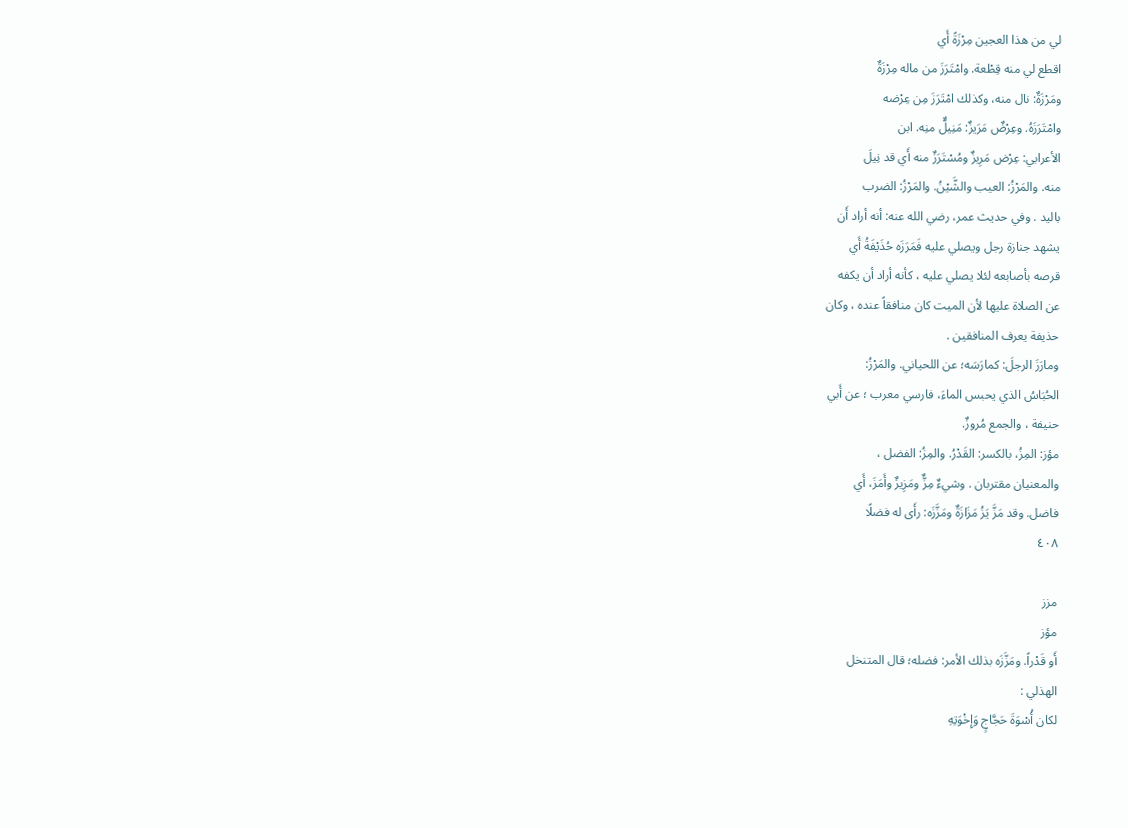لي من هذا العجين مِرْزَةً أَي
اقطع لي منه قِطْعة. وامْتَرَزَ من ماله مِرْزَةٌ
ومَرْزَةٌ: نال منه، وكذلك امْتَرَزَ مِن عِرْضه
وامْتَرَزَهُ. وعِرْضٌ مَرَيزٌ: مَنِيلٌّ منِه. ابن
الأعرابي: عِرْض مَرِيزٌ ومُسْتَرَزٌ منه أَي قد نِيلَ
منه. والمَرْزُ: العيب والشَّيْنُ. والمَرْزُ: الضرب
باليد . وفي حديث عمر، رضي الله عنه: أنه أراد أَن
يشهد جنازة رجل ويصلي عليه فَمَرَزَه حُذَيْفَةُ أَي
قرصه بأصابعه لئلا يصلي عليه ، كأنه أراد أن يكفه
عن الصلاة عليها لأن الميت كان منافقاً عنده ، وكان
حذيفة يعرف المنافقين .
ومارَزَ الرجلَ: كمارَسَه؛ عن اللحياني. والمَرْزُ:
الحُبَاسُ الذي يحبس الماءَ، فارسي معرب ؛ عن أَبي
حنيفة ، والجمع مُروزٌ.
مؤز: المِزُ، بالكسر: القَدْرُ. والمِزُ: الفضل ،
والمعنيان مقتربان . وشيءٌ مِزٌّ ومَزِيزٌ وأَمَزَ، أَي
فاضل. وقد مَزَّ يَزُ مَزَازَةٌ ومَزَّزَه: رأَى له فضلًا
٤٠٨

مزز
مؤز
أَو قَدْراً. ومَزَّزَه بذلك الأمر: فضله؛ قال المتنخل
الهذلي :
لكان أُسْوَةَ حَجَّاجٍ وَإِخْوَتِهِ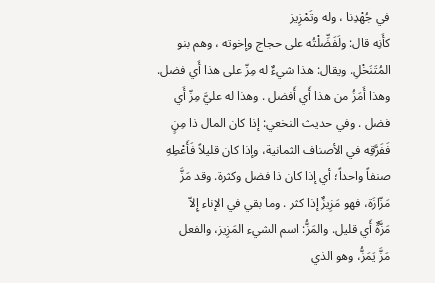في جُهْدِنا ، وله وتَمْزِيز
كأَنِه قال: ولَفَضِّلْتُه على حجاج وإخوته ، وهم بنو
المُتَنَخْلِ. ويقال: هذا شيءٌ له مِزّ على هذا أَي فضل.
وهذا أَمَزُ من هذا أَي أَفضل . وهذا له عليَّ مِزّ أَي
فضل . وفي حديث النخعي: إذا كان المال ذا مِنٍ
فَفَرَّقِه في الأصناف الثمانية، وإذا كان قليلاً فَأَعْطِهِ
صنفاً واحداً؛ أي إذا كان ذا فضل وكثرة. وقد مَزَّ
مَزّازَة، فهو مَزِيزٌ إذا كثر . وما بقي في الإناء إِلاّ
مَزَّةٌ أَي قليل. والمَزُّ: اسم الشيء المَزِيز، والفعل
مَزَّ يَمَزُّ، وهو الذي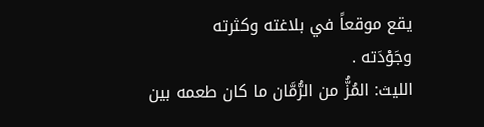يقع موقعاً في بلاغته وكثرته
وجَوْدَته .
الليث: المُزُّ من الرُّمَّان ما كان طعمه بين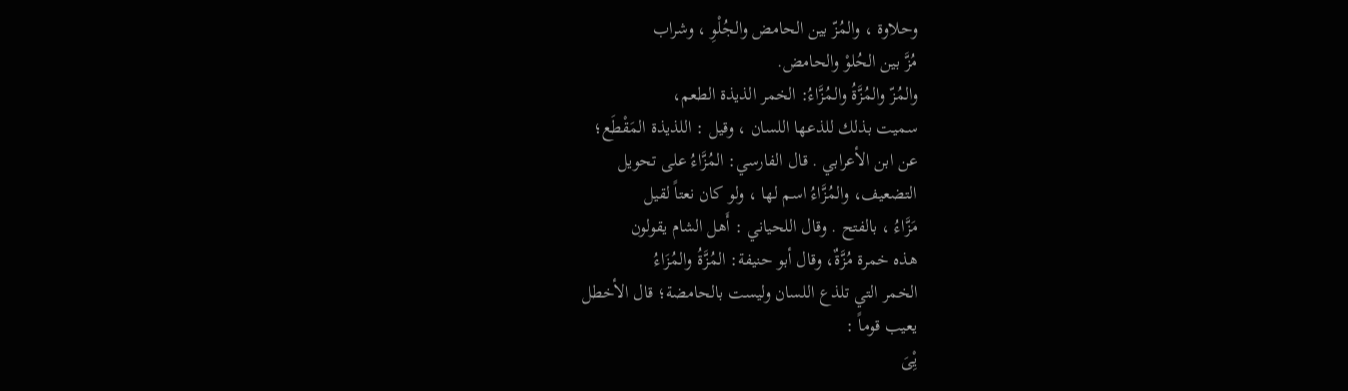وحلاوة ، والمُزّ بين الحامض والجُلْوِ ، وشراب
مُزَّ بين الحُلوْ والحامض.
والمُزّ والمُزَّةُ والمُزَّاءُ: الخمر الذيذة الطعم،
سميت بذلك للذعها اللسان ، وقيل : اللذيذة المَقْطَع؛
عن ابن الأعرابي . قال الفارسي: المُزَّاءُ على تحويل
التضعيف، والمُزَّاءُ اسم لها ، ولو كان نعتاً لقيل
مَزَّاءُ ، بالفتح . وقال اللحياني : أَهل الشام يقولون
هذه خمرة مُزَّةٌ، وقال أبو حنيفة: المُزَّةُ والمُزَاءُ
الخمر التي تلذع اللسان وليست بالحامضة؛ قال الأخطل
يعيب قوماً :
يِْىَ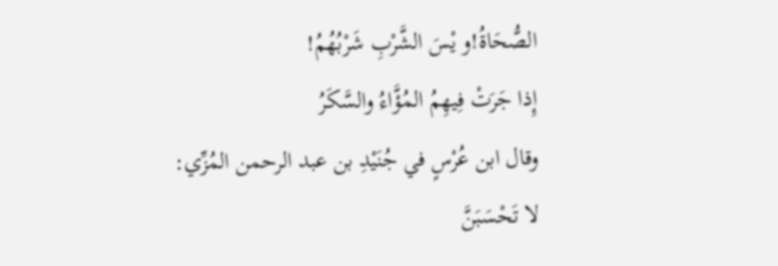الصُّحَاةُ!و يْسَ الشَّرْبِ شَرْبُهُمُ!
إِذا جَرَتْ فِيهِمُ المُؤَّاءُ والسَّكَرُ
وقال ابن عُرْسٍ في جُنَيْدِ بن عبد الرحمن المُزِّي:
لا تَحْسَبَنَّ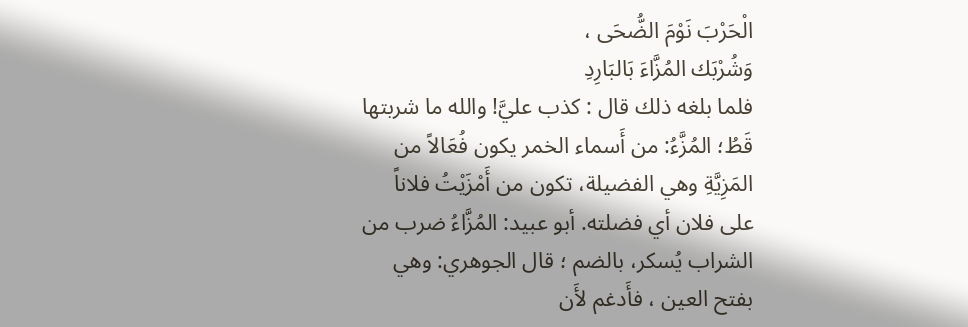الْحَرْبَ نَوْمَ الضُّحَى ،
وَشُرْبَك المُزَّاءَ بَالبَارِدِ
فلما بلغه ذلك قال : كذب عليَّ! والله ما شربتها
قَطُ؛ المُزَّءُ: من أَسماء الخمر يكون فُعَالاً من
المَزِيَّةِ وهي الفضيلة، تكون من أَمْزَيْتُ فلاناً
على فلان أي فضلته. أبو عبيد: المُزَّاءُ ضرب من
الشراب يُسكر، بالضم ؛ قال الجوهري: وهي
بفتح العين ، فأَدغم لأَن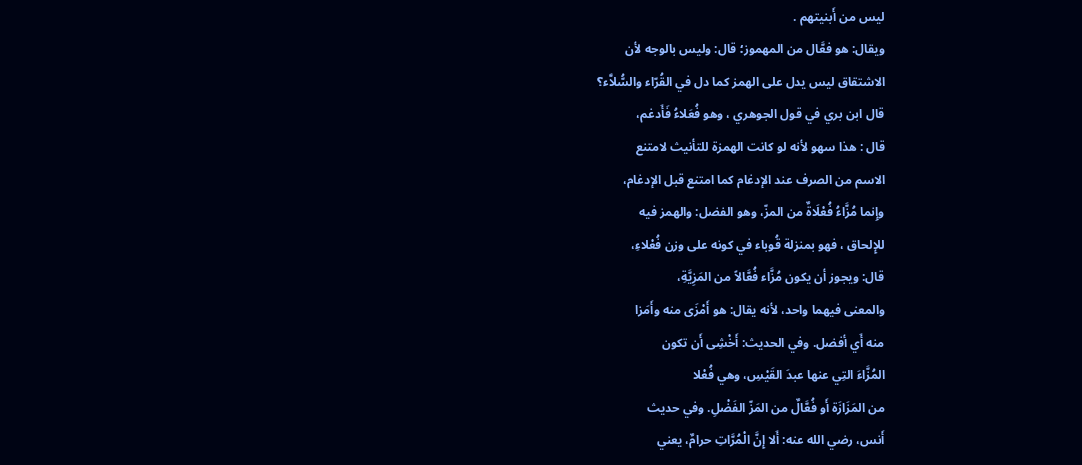ليس من أَبنيتهم .
ويقال: هو فعَّال من المهموز؛ قال: وليس بالوجه لأن
الاشتقاق ليس يدل على الهمز كما دل في القُرّاء والسُّلاَّء؟
قال ابن بري في قول الجوهري ، وهو فُعَلاءُ فَأَدغم،
قال : هذا سهو لأنه لو كانت الهمزة للتأنيث لامتنع
الاسم من الصرف عند الإدغام كما امتنع قبل الإدغام،
وإِنما مُزَّاءُ فُعْلَاةٌ من المزّ، وهو الفضل: والهمز فيه
للإِلحاق ، فهو بمنزلة قُوباء في كونه على وزن فُعْلاءِ،
قال: ويجوز أن يكون مُزَّاء فُعَّالاً من المَزِيَّةِ،
والمعنى فيهما واحد، لأنه يقال: هو أَمْزَى منه وأَمَزا
منه أَي أفضل. وفي الحديث: أَخْشِى أَن تكون
المُزَّاءَ التِي عنها عبدَ القَيْسِ، وهي فُعْلا
من المَزَازَة أَو فُعَّالٌ من المَزّ الفَضْلِ. وفي حديث
أَنس، رضي الله عنه: أَلا إِنَّ الْمُرَّاتِ حرامٌ، يعني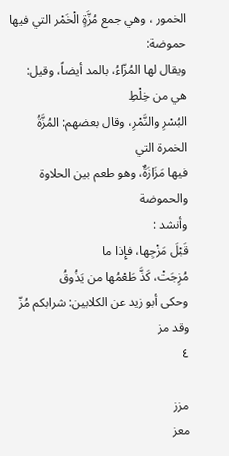الخمور ، وهي جمع مُزَّةٍ الْخَمْر التي فيها حموضة:
ويقال لها المُزّاءُ، بالمد أيضاً، وقيل: هي من خِلْطِ
البُسْرِ والنَّمْرِ، وقال بعضهم: المُزَّةُ الخمرة التي
فيها مَزَازَةٌ، وهو طعم بين الحلاوة والحموضة
وأنشد :
قَبْلَ مَزْجِها، فإِذا ما
مُزِجَتْ، كَذَّ طَعْمُها من يَذُوقُ
وحكى أبو زيد عن الكلابين: شرابكم مُزّ وقد مز
٤

مزز
معز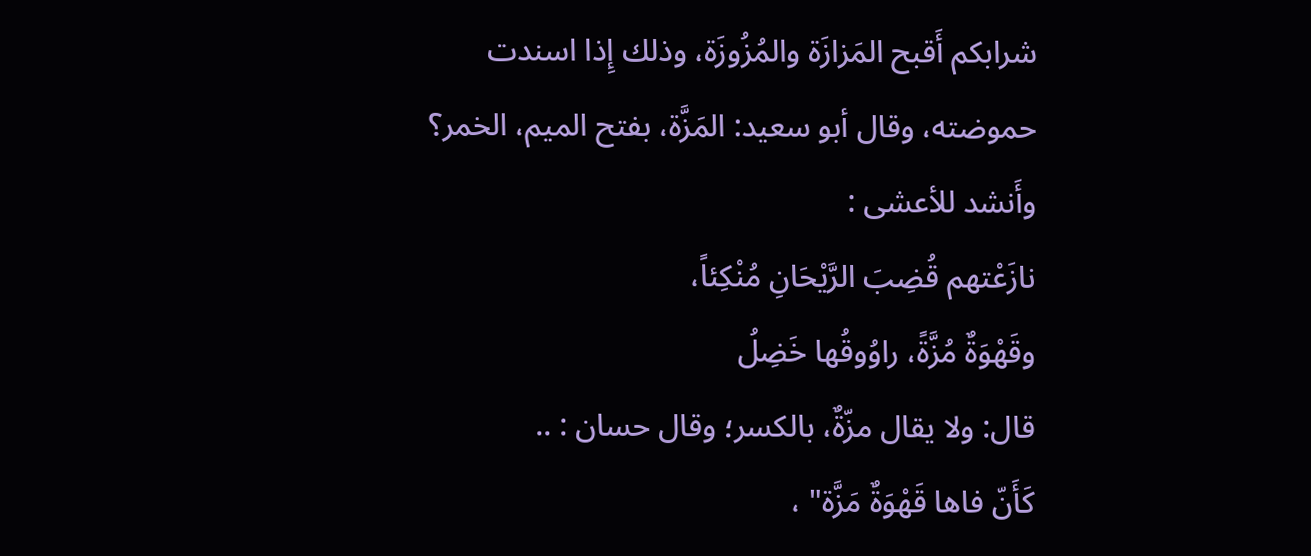شرابكم أَقبح المَزازَة والمُزُوزَة، وذلك إِذا اسندت
حموضته، وقال أبو سعيد: المَزَّة، بفتح الميم، الخمر؟
وأَنشد للأعشى :
نازَعْتهم قُضِبَ الرَّيْحَانِ مُنْكِئاً،
وقَهْوَةٌ مُزَّةً، راوُوقُها خَضِلُ
قال: ولا يقال مزّةٌ، بالكسر؛ وقال حسان : ..
كَأَنّ فاها قَهْوَةٌ مَزَّة" ،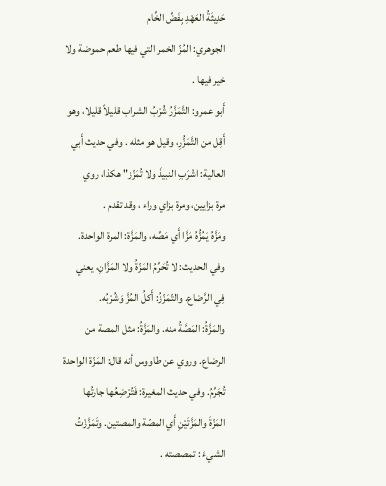حَدِيثَةُ العَهْدِ بِفَضِّ الخِّام
الجوهري: المُزّ الخمر التي فيها طعم حموضة ولا
خير فيها .
أَبو عمرو: التَّمَزَّرُ شُرْبُ الشراب قليلاً قليلا، وهو
أَقِل من التَّمَزُّرِ، وقيل هو مثله . وفي حديث أَبي
العالية: اشْرَبِ النبيذَ ولا تُمَزّز" هكذا، روي
مرة بزايين، ومرة بزاي وراء ، وقد تقدم .
ومَزَّهُ يَمُزُّهُ مَزَّا أَي مَصِّه، والمَزَّة: المرة الواحدة.
وفي الحديث: لا تُحَرِّمُ المَزّةُ ولا المَزَّانِ، يعني
فِي الرَّضاع. والتّمَزّزُ: أَكلُ المُزَّ وَشُرْبُه.
والمَزَّةُ: المَصَّةُ منه. والمَزَّةُ: مثل المصة من
الرضاع. وروي عن طاووس أنه قال: المَزّة الواحدة
تُجَرِّمُ. وفي حديث المغيرة: فَتُرْضِعُها جارتُها
المَزّةَ والمَزَّتَيْنِ أَي المصّة والمصتين. وتَمَزَّزْتُ
الشيءَ : تمصصته .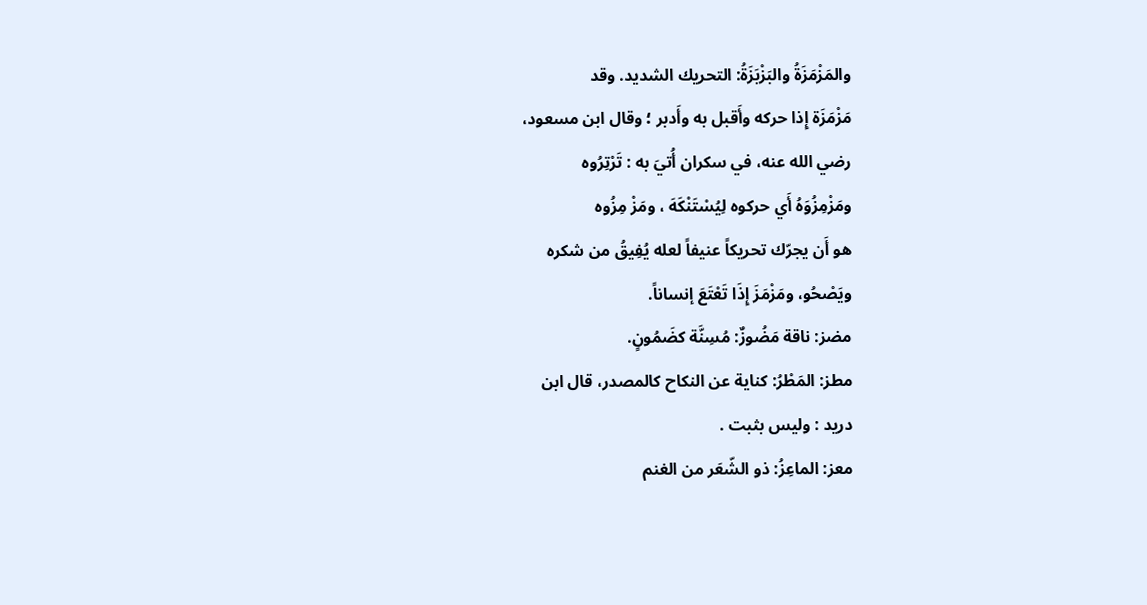والمَزْمَزَةُ والبَزْبَزَةُ: التحريك الشديد. وقد
مَزْمَزَة إِذا حركه وأَقبل به وأَدبر ؛ وقال ابن مسعود،
رضي الله عنه، في سكران أُتيَ به : تَرْتِرُوه
ومَزْمِزُوَهُ أَي حركوه لِيُسْتَنْكَهَ ، ومَزْ مِزُوه
هو أَن يجرّك تحريكاً عنيفاً لعله يُفِيقُ من شكره
ويَصْحُو، ومَزْمَزَ إِذَا تَعْتَعَ إنساناً.
مضز: ناقة مَضُوزٌ: مُسِنَّة كضَمُونٍ.
مطز: المَطْرُ: كناية عن النكاح كالمصدر، قال ابن
دريد : وليس بثبت .
معز: الماعِزُ: ذو الشّعَر من الغنم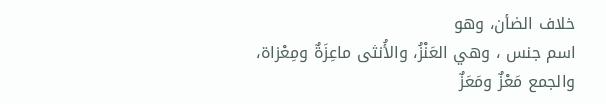خلاف الضأن، وهو
اسم جنس ، وهي العَنْزُ، والأُنثى ماعِزَةٌ ومِعْزاة،
والجمع مَعْزٌ ومَعَزٌ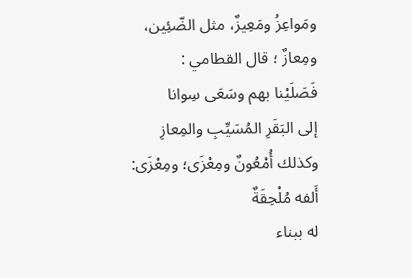ومَواعِزُ ومَعِيزٌ، مثل الضّئِين،
ومِعازٌ ؛ قال القطامي :
فَصَلَيْنا بهم وسَعَى سِوانا
إلى البَقَرِ المُسَيِّبِ والمِعازِ
وكذلك أُمْعُونٌ ومِعْزَى؛ ومِعْزَى: أَلفه مُلْحِقَةٌ
له ببناء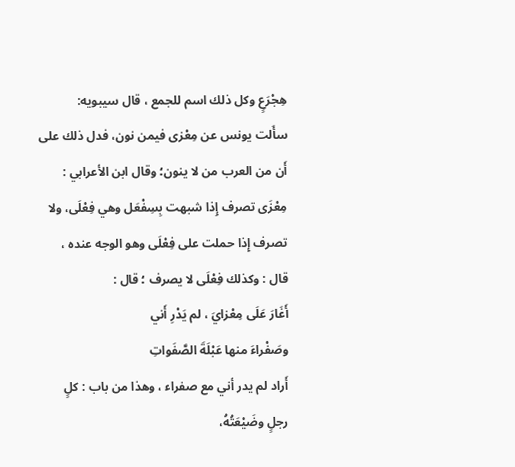هِجْرَعٍ وكل ذلك اسم للجمع ، قال سيبويه:
سأَلت يونس عن مِعْزى فيمن نون، فدل ذلك على
أَن من العرب من لا ينون؛ وقال ابن الأعرابي :
مِعْزَى تصرف إِذا شبهت بِسِفْعَل وهي فِعْلَى، ولا
تصرف إِذا حملت على فِعْلَى وهو الوجه عنده ،
قال : وكذلك فِعْلَى لا يصرف ؛ قال :
أَغَارَ عَلَى مِعْزايَ ، لم يَدْرِ أَني
وصَفْراءَ منها عَبْلَةَ الصَّفَواتِ
أَراد لم يدر أني مع صفراء ، وهذا من باب : كلٍ
رجلٍ وضَيْعَتُهُ،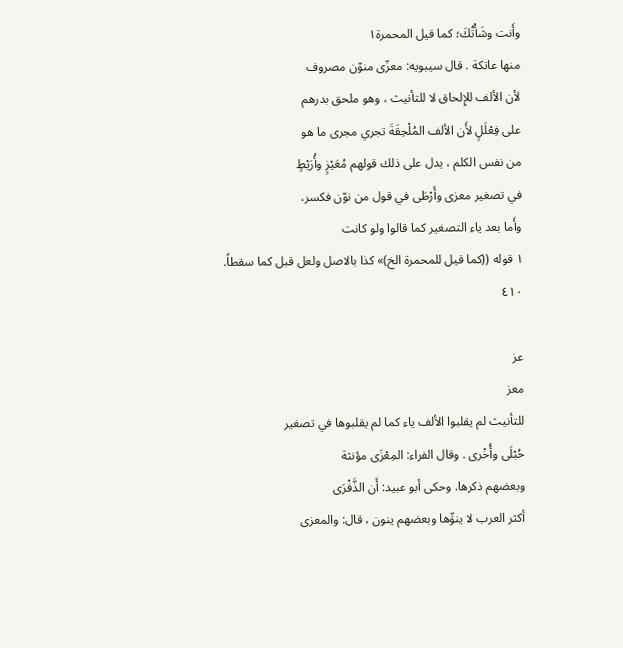وأَنت وشَأْتُكَ؛ كما قيل المحمرة١
منها عاتكة . قال سيبويه: معزّى منوّن مصروف
لأن الألف للإِلحاق لا للتأنيث ، وهو ملحق بدرهم
على فِعْلَلٍ لأَن الألف المُلْحِقَةَ تجري مجرى ما هو
من نفس الكلم ، يدل على ذلك قولهم مُعَيْزٍ وأُرَيْطٍ
في تصغير معزى وأَرْطَى في قول من نوّن فكسر،
وأَما بعد ياء التصغير كما قالوا ولو كانت
١ قوله ((كما قيل للمحمرة الخ)» كذا بالاصل ولعل قبل كما سقطاً.
٤١٠

عز
معز
للتأنيث لم يقلبوا الألف ياء كما لم يقلبوها في تصغير
حُبْلَى وأُخْرى . وقال الفراء: المِعْزَى مؤنثة
وبعضهم ذكرها. وحكى أبو عبيد: أَن الذَّفْرَى
أكثر العرب لا ينوِّها وبعضهم ينون ، قال: والمعزى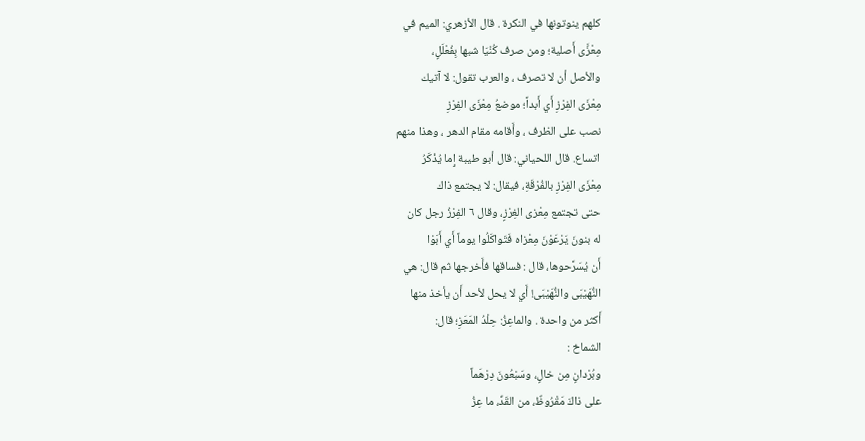كلهم ينوتونها في النكرة . قال الأزهري: الميم في
مِعْزَّى أَصلية؛ ومن صرف كُنْيَا شبها بِفُعْلَلٍ،
والأصل أن لا تصرف ، والعرب تقول: لا آتيك
مِعْزَى الفِرْزِ أَي أَبداً؛ موضعُ مِعْزَى الفِرْزِ
نصب على الظرف ، وأَقامه مقام الدهر ، وهذا منهم
اتساع. قال اللحياني: قال أبو طيبة إِما يُذْكَرُ
مِعْزَى الفِرْزِ بالفُرْقَةِ، فيقال: لا يجتمع ذاك
حتى تجتمع مِعْزى الغِرْزٍ، وقال ٦ الفِرْزُ رجل كان
له بنونَ يَرْعَوْنَ مِعْزاه فَتَواكَلُوا يوماً أَي أَبَوْا
أَن يُسَرَّحوها، قال : فساقها فأَخرجها ثم قال: هي
النُّهَيْبَى والنُّهَيْبَى! أَي لا يحل لأحد أَن يأخذ منها
أَكثر من واحدة . والماعِزُ: حِلْدُ المَعَزِ؛ قال:
الشماخ :
وبُرْدانٍ مِن خالٍ، وسَبْعُونَ دِرْهَماً
على ذاكَ مَقْرُوظٌ، من القَدِّ، ما عِزُ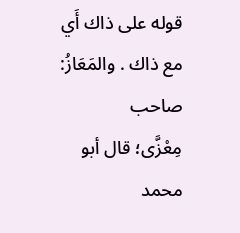قوله على ذاك أَي مع ذاك . والمَعَازُ: صاحب
مِعْزَّى؛ قال أبو محمد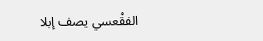الفقْعسي يصف إبلا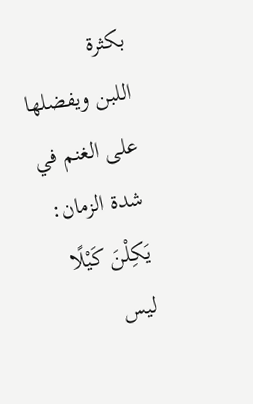بكثرة
اللبن ويفضلها على الغنم في شدة الزمان:
يَكِلْنَ كَيْلًا ليس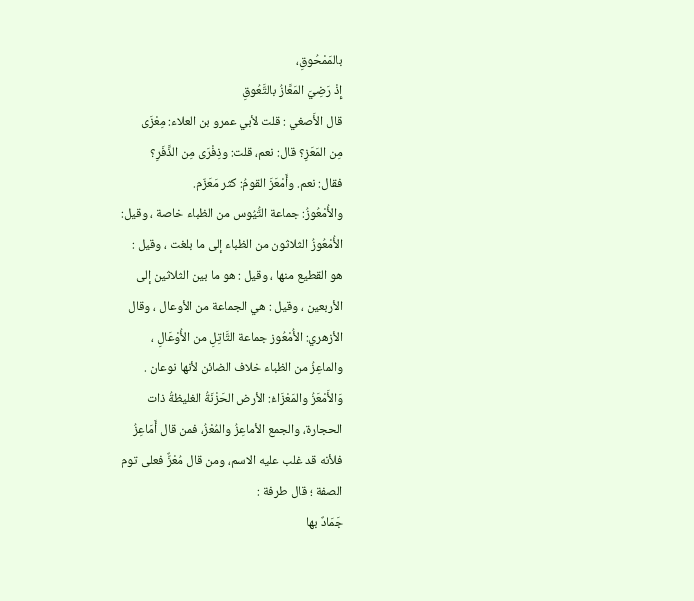بالمَمْحُوقِ،
إِذْ رَضِيَ المَعَّازُ بالتَّعُوقِ
قال الأَصغي : قلت لأبي عمرو بن العلاء: مِعْزَى
مِن المَعَزِ؟ قال: نعم، قلت: وذِفْرَى مِن الذَّفَرِ؟
فقال: نعم. وأَمْعَزَ القومُ: كثر مَعَزّم.
والأُمْعُوزُ: جماعة التُّيُوس من الظباء خاصة ، وقيل:
الأُمْعُوزُ الثلاثون من الظباء إلى ما بلغت ، وقيل :
هو القطيع منها ، وقيل : هو ما بين الثلاثين إلى
الأربعين ، وقيل : هي الجماعة من الأوعال ، وقال
الأزهري: الأُمْعُوز جماعة التَّاتِلِ من الأُوْعَالِ ،
والماعِزُ من الظباء خلاف الضائن لأنها نوعان .
وَالأَمْعَزُ والمَعْزَاءُ: الأرض الحَزْنَةُ الغليظةُ ذات
الحجارة، والجمع الأماعِزُ والمُعْزُ، فمن قال أَمَاعِزُ
فلأنه قد غلب عليه الاسم، ومن قال مُعْزٌّ فعلى توم
الصفة ؛ قال طرفة :
جَمَادٌ بها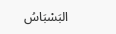البَسْبَاسُ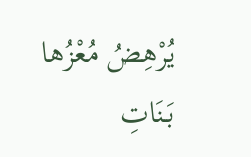يُرْهِضُ مُعْزُها
بَنَاتِ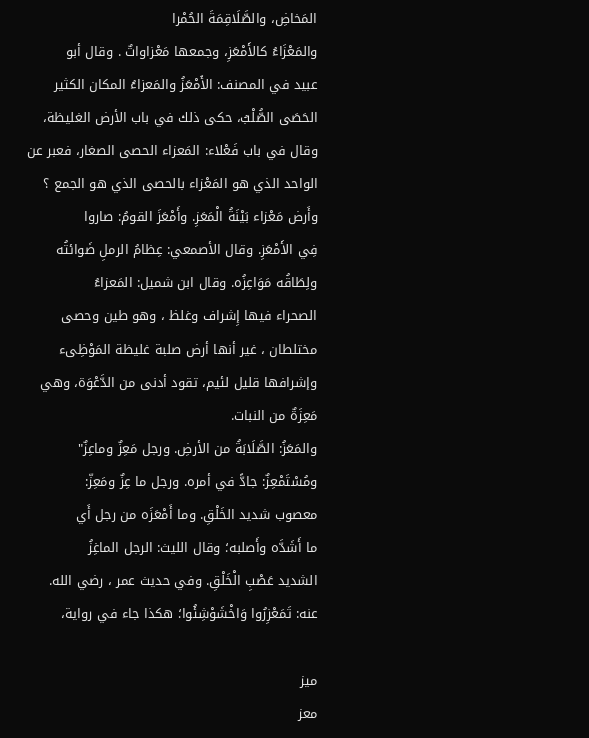المَخاضِ، والصَّلَاقِمَةَ الحُمْرا
والمَعْزَاءُ كالأَمْعَزِ، وجمعها مَعْزاواتٌ . وقال أبو
عبيد في المصنف: الأَمْعَزُ والمَعزاءُ المكان الكثير
الحَصَى الصُّلْبُ، حكى ذلك في باب الأرض الغليظة،
وقال في باب فَعْلاء: المَعزاء الحصى الصغار، فعبر عن
الواحد الذي هو المَعْزاء بالحصى الذي هو الجمع ؟
وأَرض مَعْزاء بَيْنَةُ الْمَعَزِ. وأَمْعَزَ القومُ: صاروا
فِي الأَمْعَزِ. وقال الأصمعي: عِظامُ الرملِ ضَوائتُه
ولِطَاقُه مَوَاعِزُه. وقال ابن شميل: المَعزاءُ
الصحراء فيها إِشراف وغلظ ، وهو طين وحصى
مختلطان ، غير أنها أرض صلبة غليظة المَوْظِىء
وإشرافها قليل لئيم، تقود أدنى من الدَّعْوَة، وهي
مَعِزَةٌ من النبات.
والمَعَزُ: الصَّلَابَةُ من الأرضِ. ورجل مَعِزٌ وماعِزٌ"
ومُسْتَمْعِزٌ: جادًّ في أمره. ورجل ما عِزٌ ومَعِزّ:
معصوب شديد الخَلْقِ. وما أَمْعَزَه من رجل أَي
ما أَشَدَّه وأَصلبه؛ وقال الليث: الرجل الماغِزُ
الشديد عَصْبِ الْخَلْقِ. وفي حديث عمر ، رضي الله.
عنه: تَمَعْزِرُوا وَاخْشَوْشِئُوا؛ هكذا جاء في رواية،

ميز
معز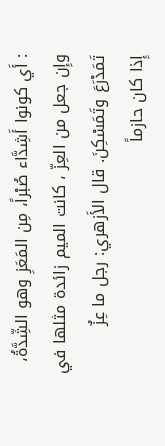: أَي كونوا أَشِدَّاء صُبْراً، مِن المَعَزِ وهو الشِّدَّةُ،
وإِن جعل من العِزّ ، كانت الميم زائدة مثلها في
تَمَدْرَعَ وتَمَسْكِنَ. قال الأَزهري: رجل ما عِزٌ
إِذا كان حازماً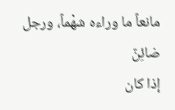مانعاً ما وراءه شهْماً، ورجل ضائِنٌ
إذا كان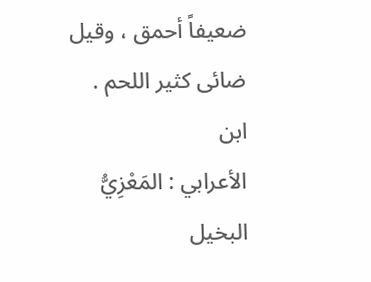ضعيفاً أحمق ، وقيل ضائى كثير اللحم . ابن
الأعرابي : المَعْزِيُّ البخيل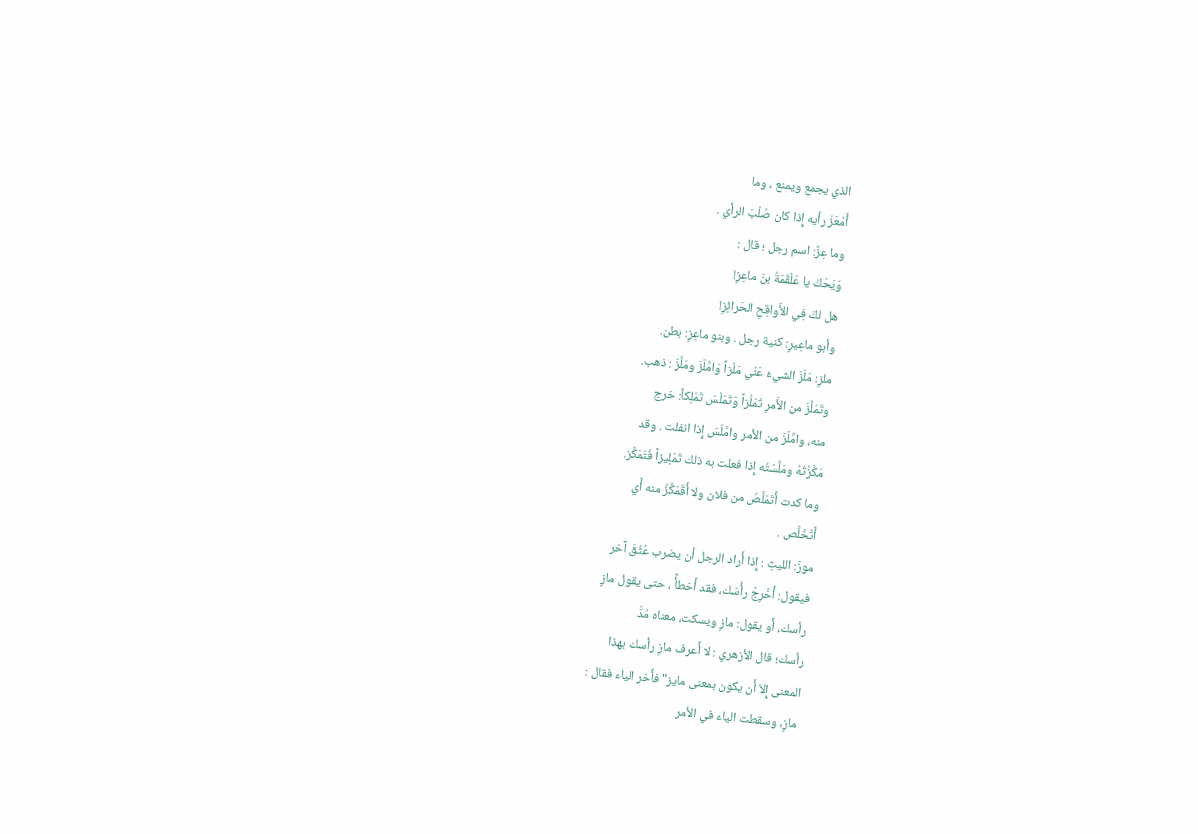الذي يجمع ويمنع ، وما
أَمْعَزَ رأيه إِذا كان صُلْبَ الرأي .
وما عِزٌ: اسم رجل ؛ قال :
وَيَحَكَ يا عَلْقَمَةُ بنَ ماعِزِ!
هل لكَ فِي الأَواقِحِ الحَرائِزِ!
وأبو ماعِيرٍ: كنية رجل . وبنو ماعِزٍ: بطن.
ملزِ: مَلَزَ الشيءُ عَنْي مَلْزاً وَامَّلَزَ ومَلَّزَ : ذهب.
وتَمَلَّزَ من الأَمرِ تَمَلُزاً وَتَمَلْسَ تَمَلِكاً: خرج
منه، وامَّلَزَ من الأمر وامَّلَسَ إِذا انفلت . وقد
مَكَّزْتُهُ ومَلَّسْتُه إِذا فعلت به ذلك تَمْلِيزاً فَتَمَكَّز.
وما كدت أَتَمَلَّصُ من فلان ولا أَقَمَكَّزُ منه أَي
أَتْخَلَّص .
موزَ: الليثِ : إِذا أَراد الرجل أن يضرب عُثُقَ آخر
فيقول: أَخْرِجْ رأْسَك، فقد أَخطأً ، حتى يقول مازٍ
رأسك، أَو يقول: مازٍ ويسكت، معناه مُدَّ
رأسك؛ قال الأزهري : لا أَعرف مازِ رأسك بهذا
المعنى إِلاّ أَن يكون بمعنى مايز" فأَخر الياء فقال :
مازٍ، وسقطت الياء في الأمر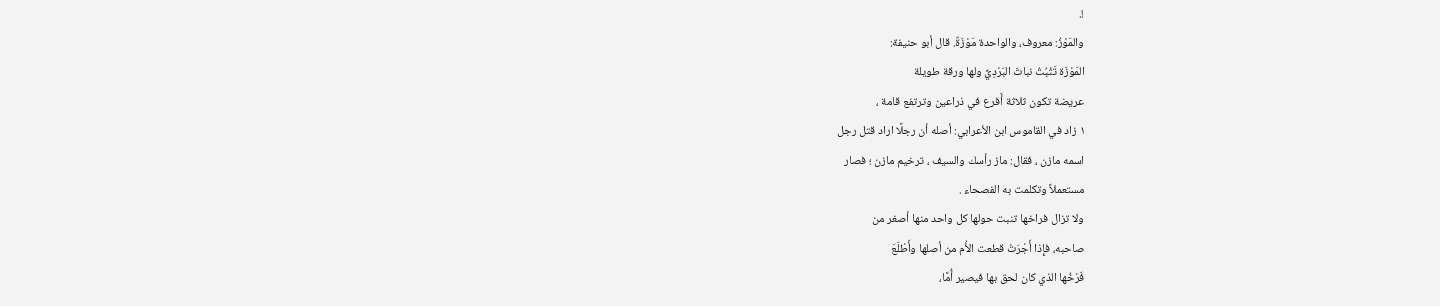!.
والمَوْزُ: معروف، والواحدة مَوْزَةٌ. قال أبو حنيفة:
المَوْزَة تَثْبُتُ نباتَ البَرْدِيِّ ولها ورقة طويلة
عريضة تكون ثلاثة أَفرع في ذراعين وترتفع قامة ،
١ زاد في القاموس ابن الأعرابي: أصله أن رجلًا اراد قتل رجل
اسمه مازن ، فقال: ماز رأسك والسيف ، ترخيم مازن ؛ فصار
مستعملاً وتكلمت به الفصحاء .
ولا تزال فراخها تنبت حولها كل واحد منها أصغر من
صاحبه، فإِذا أَجْرَتْ قطعت الأُم من أصلها وأَطْلَعَ
فَرْخُها الذي كان لحق بها فيصير أُمَّا،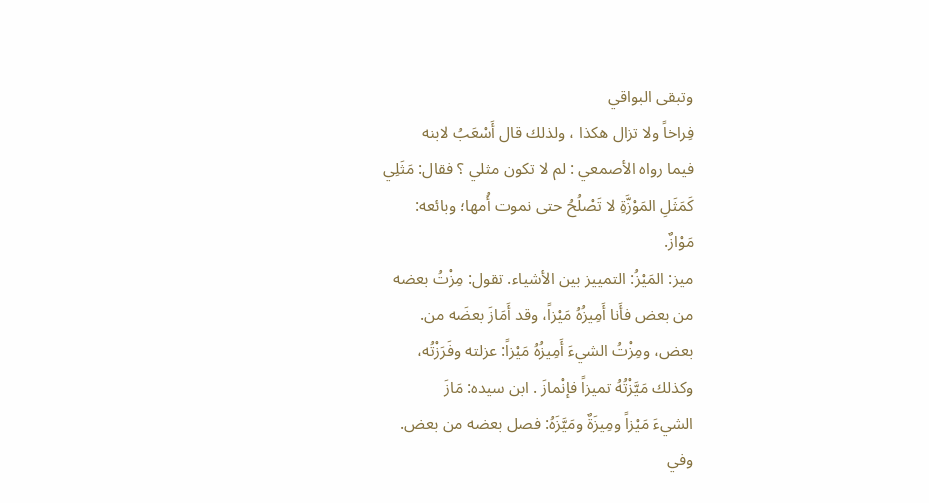وتبقى البواقي
فِراخاً ولا تزال هكذا ، ولذلك قال أَسْعَبُ لابنه
فيما رواه الأصمعي : لم لا تكون مثلي ؟ فقال: مَثَلِي
كَمَثَلِ المَوْزَّةِ لا تَصْلُحُ حتى نموت أُمها؛ وبائعه:
مَوْازٌ.
ميز: المَيْزُ: التمييز بين الأشياء. تقول: مِزْتُ بعضه
من بعض فأَنا أَمِيزُهُ مَيْزاً، وقد أَمَازَ بعضَه من.
بعض، ومِزْتُ الشيءَ أَمِيزُهُ مَيْزاً: عزلته وفَرَزْتُه،
وكذلك مَيَّزْتُهُ تميزاً فإنْمازَ . ابن سيده: مَازَ
الشيءَ مَيْزاً ومِيزَةٌ ومَيَّزَهُ: فصل بعضه من بعض.
وفي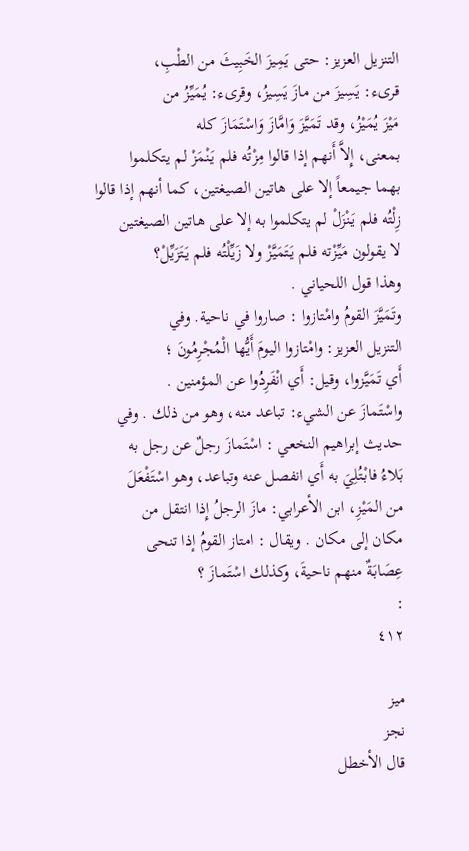التنزيل العزيز: حتى يَمِيزَ الخَبِيثَ من الطْبِ،
قرىء: يَسِيزَ من مازَ يَسِيزُ، وقرىء: يُمَيِّزُ من
مَيْزَ يُمَيْزُ، وقد تَمَيَّزَ وَامَّازَ وَاسْتَمَازَ كله
بمعنى، إِلاَّ أَنهم إذا قالوا مِزْتُه فلم يَنْمَزْ لم يتكلموا
بهما جيمعاً إلا على هاتين الصيغتين، كما أنهم إذا قالوا
زِلْتُه فلم يَنْزَلْ لم يتكلموا به إلا على هاتين الصيغتين
لا يقولون مَيِّزْته فلم يَتَمَيَّزْ ولا زَيِّلْتُه فلم يَتَزَيِّلْ؟
وهذا قول اللحياني .
وتَمَيَّزَ القومُ وامْتازوا : صاروا في ناحية. وفي
التنزيل العزيز: وامْتازوا اليومَ أَيُّها الْمُجْرِمُونَ ؛
أَي تَمَيَّزوا، وقيل: أَي انْفَرِدُوا عن المؤمنين .
واسْتَمازَ عن الشيء: تباعد منه، وهو من ذلك . وفي
حديث إبراهيم النخعي : اسْتَمازَ رجلٌ عن رجل به
بَلاءُ فابْتُلِيَ به أَي انفصل عنه وتباعد، وهو اسْتَفْعَلَ
من المَيْزِ، ابن الأعرابي: مازَ الرجلُ إِذا انتقل من
مكان إلى مكان . ويقال : امتاز القومُ إذا تنحى
عِصَابَةٌ منهم ناحيةَ، وكذلك اسْتَمازَ ؟
:
٤١٢

ميز
نجز
قال الأخطل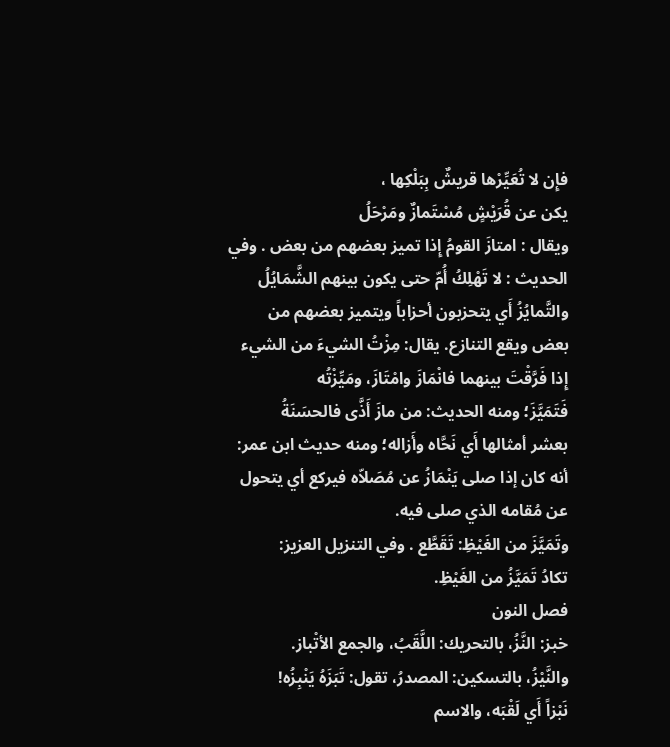فإِن لا تُعَيِّرْها قريشٌ بِبَلْكِها ،
يكن عن قُرَيْشٍ مُسْتَمازٌ ومَرْحَلُ
ويقال : امتازَ القومُ إِذا تميز بعضهم من بعض . وفي
الحديث : لا تَهْلِكُ أُمّ حتى يكون بينهم الشَّمَايُلُ
والتَّمايُزُ أَي يتحزبون أحزاباً ويتميز بعضهم من
بعض ويقع التنازع. يقال: مِزْتُ الشيءَ من الشيء
إِذا فَرَّقْتَ بينهما فانْمَازَ وامْتَازَ، ومَيِّزْتُه
فَتَمَيَّزَ؛ ومنه الحديث: من مازَ أَذَّى فالحسَنَةُ
بعشر أمثالها أَي نَحَّاه وأَزاله؛ ومنه حديث ابن عمر:
أنه كان إذا صلى يَنْمَازُ عن مُصَلاّه فيركع أي يتحول
عن مُقامه الذي صلى فيه.
وتَمَيَّزَ من الغَيْظِ: تَقَطَّع . وفي التنزيل العزيز:
تكادُ تَمَيَّزُ من الغَيْظِ.
فصل النون
خبز: النَّزُ، بالتحريك: اللَّقَبُ، والجمع الأتْباز.
والنَّيْزُ، بالتسكين: المصدرُ، تقول: تَبَزَهُ يَنْبِزُه!
نَبْزاً أَي لَقْبَه، والاسم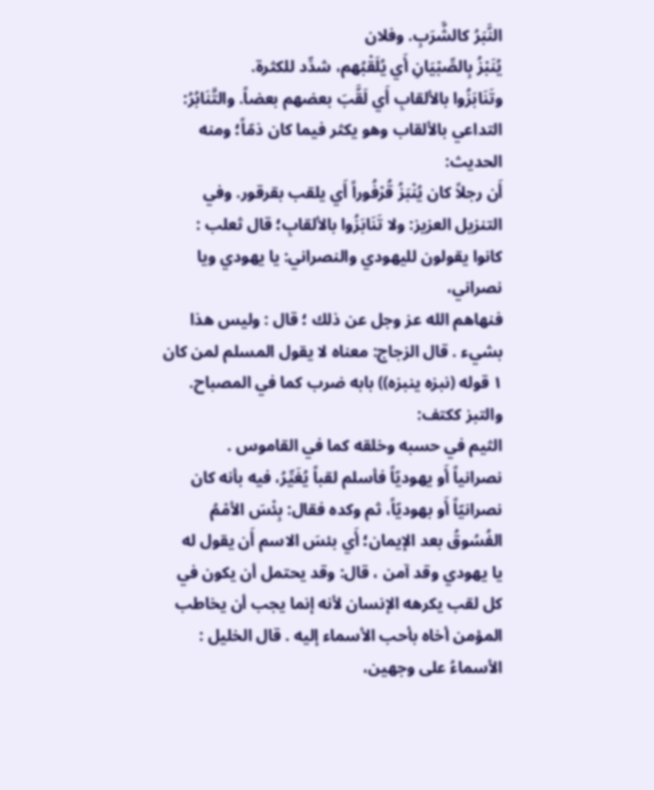النَّبَرُ كالشَّرَبِ. وفلان
يُنَبْزُ بِالصِّبْيَانِ أَي يُلَقْبُهم، شدِّد للكثرة.
وتَنَابَزُوا بالألقابِ أَي لَقَّبَ بعضهم بعضاً. والتَّنَابُرُ:
التداعي بالألقاب وهو يكثر فيما كان ذمّاً؛ ومنه الحديث:
أَن رجلاً كان يُنْبَزُ قُرْفُوراً أَي يلقب بقرقور. وفي
التنزيل العزيز: ولا تَنَابَزُوا بالألقابِ؛ قال ثعلب :
كانوا يقولون لليهودي والنصراني: يا يهودي ويا نصراني،
فنهاهم الله عز وجل عن ذلك ؛ قال : وليس هذا
بشيء . قال الزجاج: معناه لا يقول المسلم لمن كان
١ قوله (نبزه ينبزه)) بابه ضرب كما في المصباح. والتبز ككتف:
الثيم في حسبه وخلقه كما في القاموس .
نصرانياً أَو يهوديّاً فأسلم لقباً يُغَيِّرُ، فيه بأنه كان
نصرانيّاً أَو بهوديّاً، ثم وكده فقال: بِئْسَ الأمْمُ
الفُسُوقُ بعد الإيمان؛ أَي بئسَ الاسم أَن يقول له
يا يهودي وقد آمن ، قال: وقد يحتمل أن يكون في
كل لقب يكرهه الإنسان لأنه إنما يجب أن يخاطب
المؤمن أخاه بأحب الأسماء إليه . قال الخليل :
الأسماءُ على وجهين،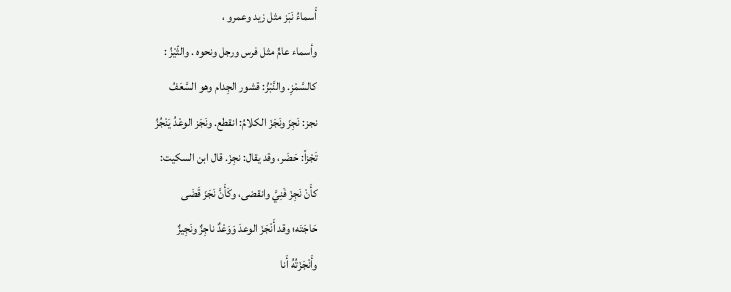أَسماءُ نَبَز مثل زيد وعمرو ،
وأسماء عامٍّ مثل فرس ورجل ونحوه . والثّيْزُ :
كالسَّمْزِ. والنَّبْزُ: قشور الجِدام وهو السَّعَفُ
نجز: نَجِزَ ونَجَزَ الكلامُ: انقطع. ونَجَز الوعْدُ يَنْجُزُ
تَجْزاً: حَضَر، وقد يقال: نجِزَ. قال ابن السكيت:
كأَنْ نَجِزَ فَنِيَّ وانقضى، وكَأَنَّ نَجَزَ قَضَى
حَاجَتَه؛ وقد أَنْجَزَ الوعدَ وَوَعْدٌ ناجِزٌ ونَجِيزٌ
وأَنْجَزَتُهُ أَنا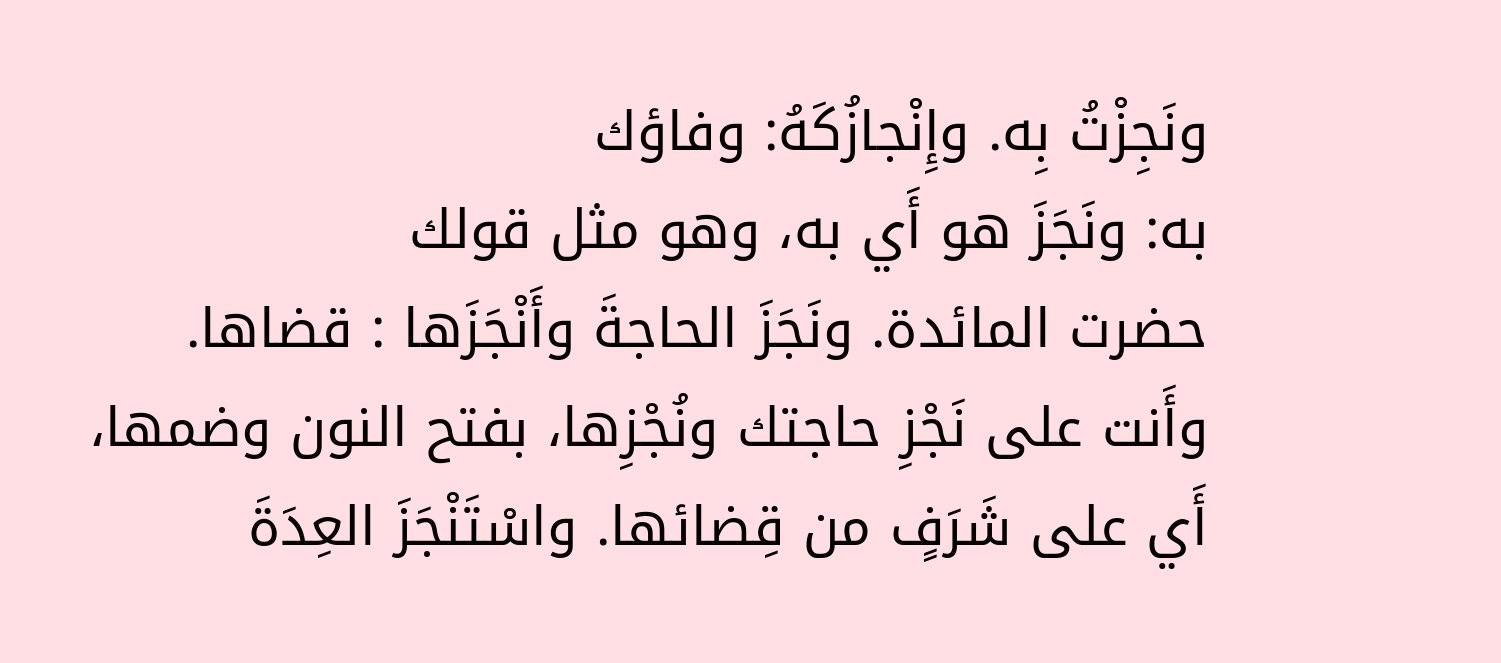ونَجِزْتُ بِه. وإِنْجازُكَهُ: وفاؤك
به: ونَجَزَ هو أَي به، وهو مثل قولك
حضرت المائدة. ونَجَزَ الحاجةَ وأَنْجَزَها : قضاها.
وأَنت على نَجْزِ حاجتك ونُجْزِها، بفتح النون وضمها،
أَي على شَرَفٍ من قِضائها. واسْتَنْجَزَ العِدَةَ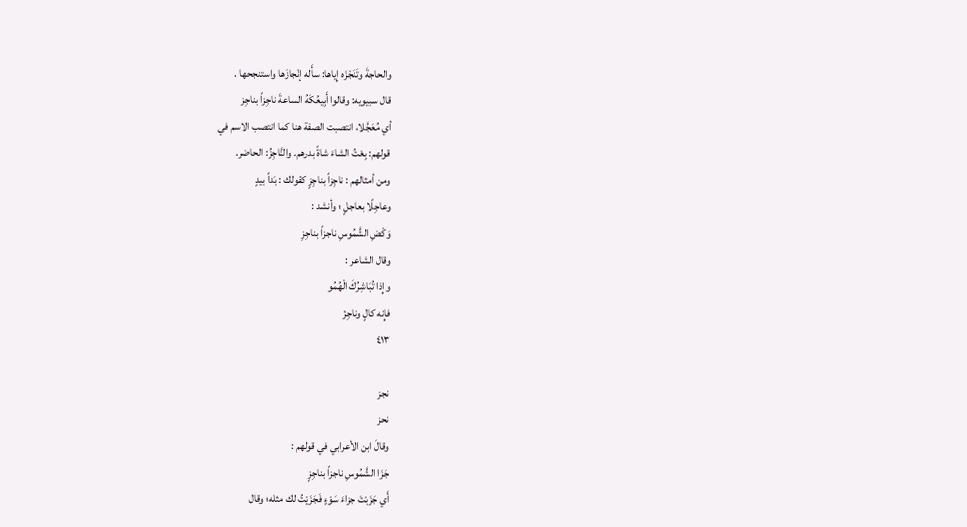والحاجةَ وتَنَجْزَه إِياها: سأَله إنْجازَها واستنجحها .
قال سبيويه: وقالوا أَبِيعُكَهُ الساعةَ ناجِزاً بناجِز
أي مُعَجَّلا، انتصبت الصفة هنا كما انتصب الاسم في
قولهم: بِعْتُ الشاءَ شاةً بدرهم. والنَّاجِزُ: الحاضر.
ومن أمثالهم : ناجِزاً بناجِزٍ كقولك : بَداً بيدٍ
وعاجِلًا بعاجلٍ ؛ وأنشد :
وَكْضِ الشَّمُوسِ ناجزاً بناجِزِ
وقال الشاعر :
وإِذا تُبَاشِرُكَ الْهُمُو
فإِنه كالٍ وناجِزْ
٤١٣

نجز
نحز
وقالَ ابن الأعرابي في قولهم :
جَزَا الشَّمُوسِ ناجزاً بناجِزٍ
أَي جَزَبْتَ جزاءَ سَوْءٍ فَجَزَيْتُ لك مثله؛ وقال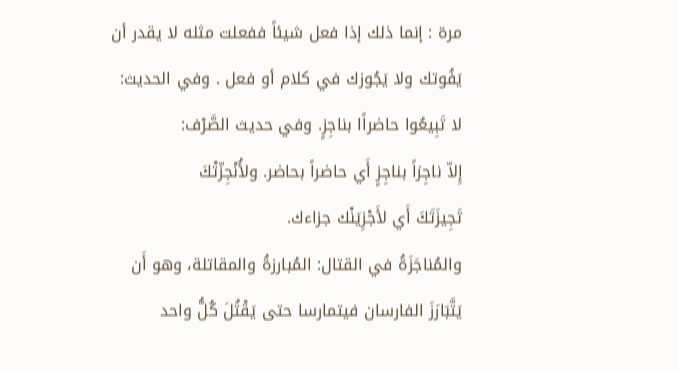مرة : إنما ذلك إذا فعل شيئاً ففعلت مثله لا يقدر أن
يَفُوتك ولا يَجُوزك في كلام أو فعل . وفي الحديث:
لا تَبِيعُوا حاضراًا بناجِزٍ. وفي حديث الصَّرْف:
إِلاّ ناجِزاً بناجِزٍ أَي حاضراً بحاضر. ولأُنْجِزّتْكَ
تَجِيزَتَكَ أَي لأَجْزِيَنْك جزاءك.
والمُناجَزَةُ في القتال: المُبارزةُ والمقاتلة، وهو أَن
يَتَّبَارَزَ الفارسان فيتمارسا حتى يَقْتُلَ كُلُّ واحد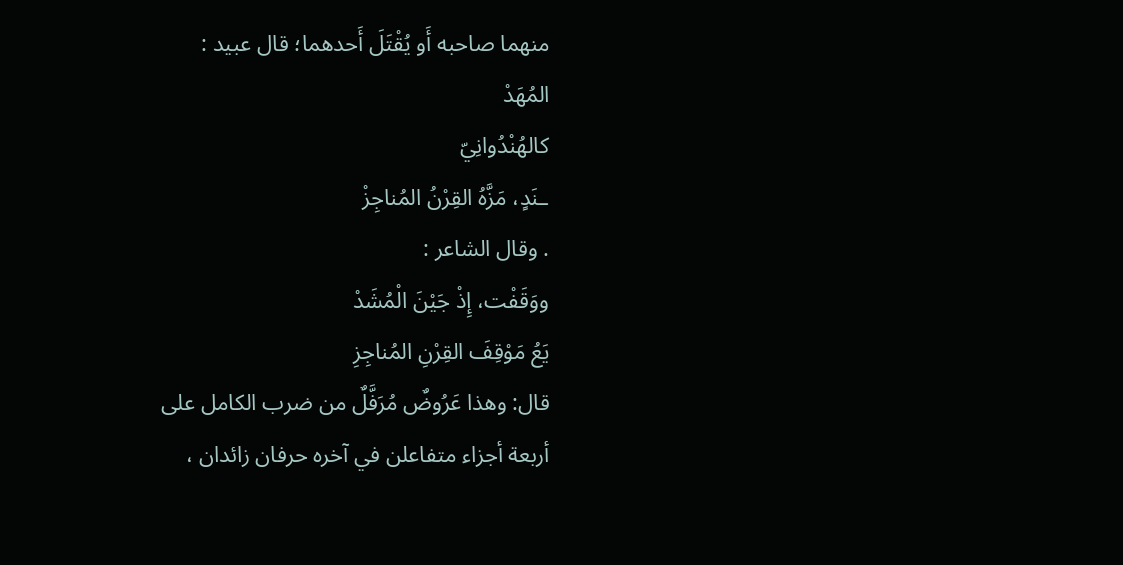منهما صاحبه أَو يُقْتَلَ أَحدهما؛ قال عبيد :
المُهَدْ
كالهُنْدُوانِيّ
ـنَدٍ، مَزَّهُ القِرْنُ المُناجِزْ
. وقال الشاعر :
ووَقَفْت، إِذْ جَيْنَ الْمُشَدْ
يَعُ مَوْقِفَ القِرْنِ المُناجِزِ
قال: وهذا عَرُوضٌ مُرَفَّلٌ من ضرب الكامل على
أربعة أجزاء متفاعلن في آخره حرفان زائدان ،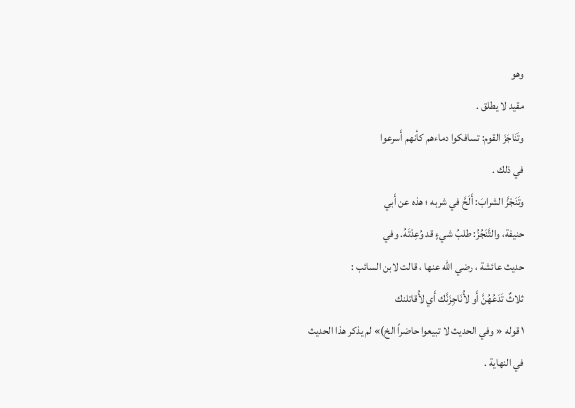وهو
مقيد لا يطلق .
وتَنَاجَزَ القوم: تسافكوا دماءهم كأنهم أَسرعوا
في ذلك .
وتَنَجْزَّ الشرابَ: أَلَحَّ في شربه ؛ هذه عن أَبي
حنيفة، والتَّنَجُزُ: طلبُ شيءٍ قد وُعِدْتَهُ. وفي
حديث عائشة ، رضي الله عنها ، قالت لابن السائب :
ثلاثٌ تَدَعُهُنَّ أَو لأُنَاجِزَنَّك أَي لأُقاتلنك
١ قوله « وفي الحديث لا تبيعوا حاضراً الخ)» لم يذكر هذا الحديث
في النهاية .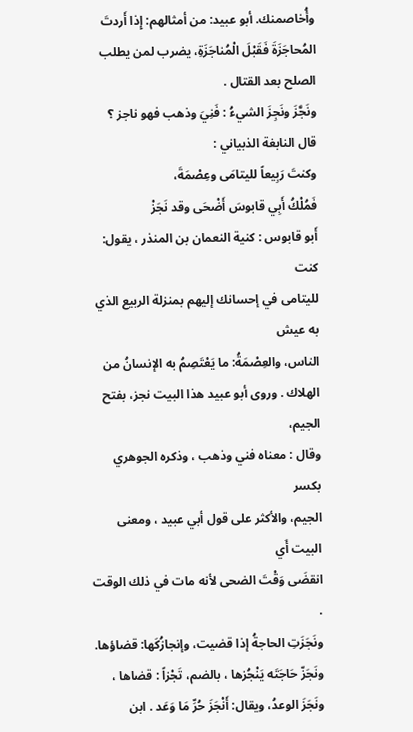وأُخاصمنك. أبو عبيد: من أمثالهم: إِذا أَردتَ
المُحاجَزَةَ فَقَبْلَ الْمُناجَزَةِ، يضرب لمن يطلب
الصلح بعد القتال .
ونَجَّزَ ونَجِزَ الشيءُ : فَنِيَ وذهب فهو ناجز ؟
قال النابغة الذبياني :
وكنتَ رَبِيعاً لليتامَى وعِصْمَةَ،
فَمُلْكُ أَبِي قابوسَ أَضْحَى وقد نَجَزْ
أَبو قابوس : كنية النعمان بن المنذر ، يقول: كنت
لليتامى في إحسانك إليهم بمنزلة الربيع الذي به عيش
الناس، والعِصْمَةُ: ما يَعْتَصِمُ به الإنسانُ من
الهلاك . وروى أبو عبيد هذا البيت نجز، بفتح الجيم،
وقال : معناه فني وذهب ، وذكره الجوهري بكسر
الجيم، والأكثر على قول أبي عبيد ، ومعنى البيت أَي
انقضَى وَقْتَ الضحى لأنه مات في ذلك الوقت .
ونَجَزَتِ الحاجةُ إذا قضيت، وإنجازُكَها: قضاؤها.
ونَجَزّ حَاجَتَه يَنْجُزها ، بالضم، تَجْزاً : قضاها ،
ونَجَزَ الوعدُ، ويقال: أَنْجَزَ حُرِّ مَا وَعَد . ابن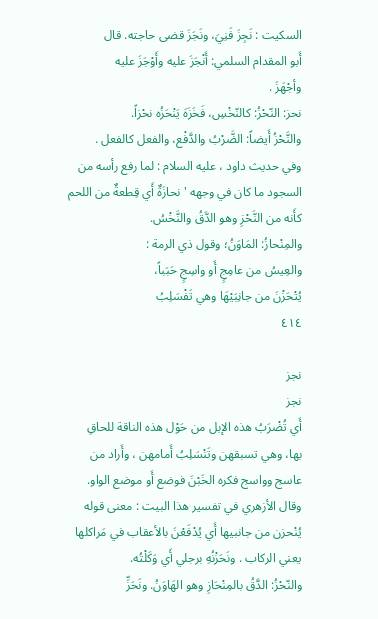السكيت : نَجِزَ فَنِيَ، ونَجَزَ قضى حاجته. قال
أَبو المقدام السلمي: أَنْجَزَ عليه وأَوْجَزَ عليه
وأجْهَزَ .
نحز: النّحْزُ: كالنّخْسِ، فَخَزَهَ يَنْحَزُه نحْزاً.
والنَّحْزُ أَيضاً: الضَّرْبُ والدَّفْع، والفعل كالفعل .
وفي حديث داود ، عليه السلام : لما رفع رأسه من
السجود ما كان في وجهه 'نحازَةٌ أَي قِطعةٌ من اللحم
كأَنه من النَّحْزِ وهو الدَّقُ والنَّخْسُ.
والمِنْحازُ: المَاوَنُ؛ وقول ذي الرمة :
والعِيسُ من عامِجٍ أَو واسِجٍ حَبَباً،
يُتْحَزْنَ من جانِبَيْهَا وهي تَفْسَلِبُ
٤١٤

نجز
نجز
أَي تُضْرَبُ هذه الإبل من حَوْل هذه الناقة للحاقِ
بها، وهي تسبقهن وتَنْسَلِبُ أَمامهن ، وأَراد من
عاسج وواسج فكره الخَبْنَ فوضع أَو موضع الواو.
وقال الأزهري في تفسير هذا البيت : معنى قوله
يُنْحزن من جانبيها أَي يُدْفَعْنَ بالأعقاب في مَراكلها
يعني الركاب . ونَحَزْنُهِ برجلي أَي وَكَلْتُه.
والنّحْزُ: الدَّقُ بالمِنْحَازِ وهو الهَاوَنُ. ونَحَزِّ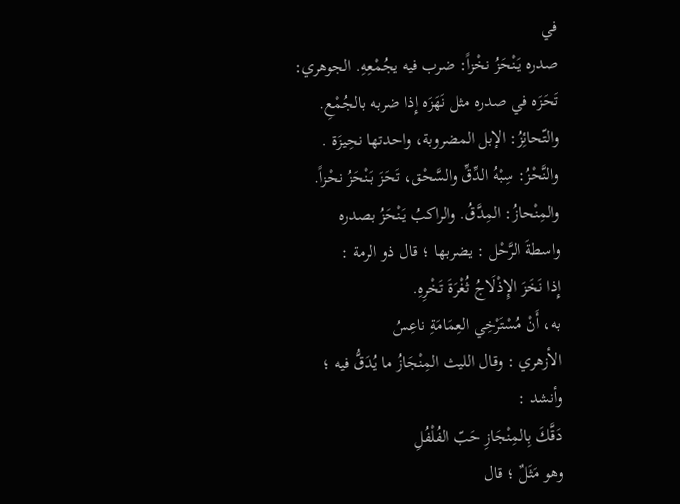في
صدره يَنْحَزُ نخْزاً: ضرب فيه يجُمْعِهِ. الجوهري:
تَحَزَه في صدره مثل نَهَزَه إِذا ضربه بالجُمْعِ.
والتّحائِزُ: الإبل المضروبة، واحدتها نحِيزَة .
والنَّحْزُ: سِبْهُ الدِّقِّ والسَّحْق، تَحَزَ بَنْحَزُ نحْزاً.
والمِنْحازُ: المِدَّقُ. والراكبُ يَنْحَزُ بصدره
واسطةَ الرَّحْل : يضربها ؛ قال ذو الرمة :
إِذا نَخَزَ الإِذْلَاجُ ثُغْرَةَ تَخْرِهِ.
به، أَنْ مُسْتَرْخِي العِمَامَةِ ناعِسُ
الأزهري : وقال الليث المِنْجَازُ ما يُدَقُّ فيه ؛
وأنشد :
دَقَّكَ بِالمِنْجَازِ حَبّ الفُلْفُلِ
وهو مَثَلٌ ؛ قال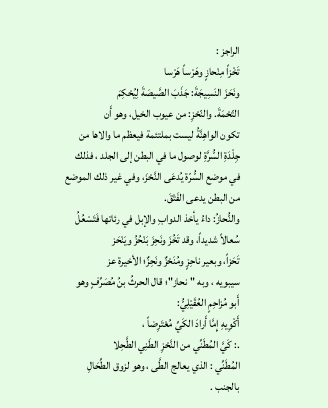الراجز :
تَخْزاً مِنْحازٍ وهَرْساً هَرْسا
ونَحَزَ النَسِيجَةَ: جَذَبَ الصَّيصَةَ لِيُحْكِمَ
التّحْمَةَ. والنّحْزِ: من عيوب الخيل، وهو أَن
تكون الواهِنَّةُ ليست بملتئمة فيعظم ما والاها من
جِلْدَةِ السُّرَّةِ لوصول ما في البطن إلى الجلد ، فذلك
في موضع السُّرّة يُدعَى النَّحْزَ، وفي غير ذلك الموضع
من البطن يدعى الفَتْقَ.
والنُّحازُ: داءُ يأخذ الدوابِ والإبل في رئاتها فَتَسْعُلُ
سُعالاً شديداً، وقد تَخُزَ ونَحِزَ بَنْحُزُ ويَنْحَز
تَحَزاً، وبعير ناحِزٍ ومُنَحْزٌ ونَحِزٌ؛ الأخيرة عز
سيبويه ، وبه "نحاز"؛ قال الحرثُ بنُ مُصَرِّفٍ وهو
أَبو مُزاحِمٍ العُقَيْلِيُّ:
أَكْوِيهِ إِمَّا أَرادَ الكَيِّ مُعْتَرِضاً ،
.: كَيَّ المُطَنِّي من النَّحْزِ الطَنِي الطَّحِلا
المُطَنِّي : الذي يعالج الطَّى ، وهو لزوق الطِّحَالِ
بالجنب .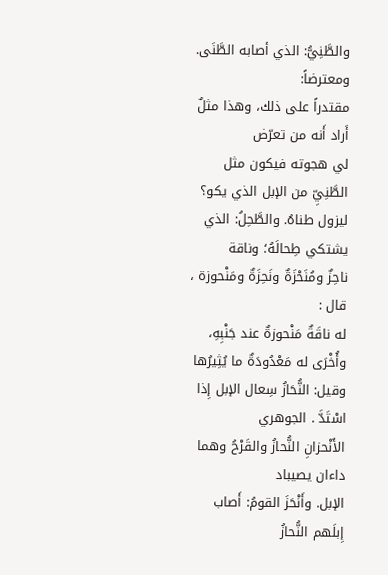والطَّنِيُّ: الذي أصابه الطَّنَى. ومعترضاً:
مقتدراً على ذلك، وهذا مثلٌ أَراد أَنه من تعرّض
لي هجوته فيكون مثل الطَّنِيِّ من الإبل الذي يكو؟
ليزول طناهُ. والطَّحِلُ: الذي يشتكي طِحالَهُ؛ وناقة
ناحِزٌ ومُنَحْزَةٌ ونَحِزَةٌ ومَنْحوزة ، قال :
له ناقَةٌ مَنْحوزةٌ عند جَنْبِهِ،
وأُخْرَى له مَعْدُودَةٌ ما يُثِيرُها
وقيل: النُّحَازُ سِعال الإبل إِذا اسْتَدَّ . الجوهري
الأَنْحزانِ النُّحازُ والقَرْحُ وهما داءان يصيباد
الإبل. وأَنْحَزَ القومُ: أَصاب إِبلَهم النُّحازُ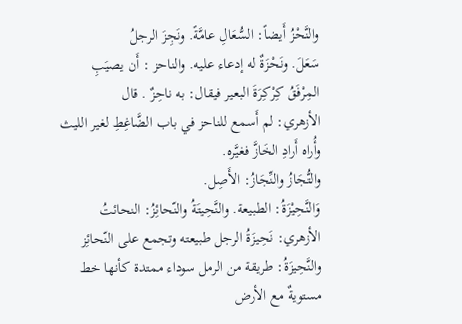والنَّحْزُ أَيضاً: السُّعَالِ عامَّةً. ونَجِزَ الرجلُ
سَعَلَ. ونَحْزَةٌ له إدعاء عليه. والناحز : أَن يصيَبِ
المِرْفَقُ كِرْكِرَةَ البعير فيقال: به ناحِزٌ . قال
الأزهري: لم أَسمع للناحز في باب الضَّاغِطِ لغير الليث
وأُراه أَرادِ الخَازَّ فغيَّره.
والتُّجَازُ والنِّجَازُ: الأَصِل.
وَالنَّحِيْزَةُ: الطبيعة. والنَّحِيتَةُ والنّحائِزُ: النحائتُ
الأزهري: نَحِيزَةُ الرجل طبيعته وتجمع على النّحائِز
والنَّحِيزَةُ: طريقة من الرمل سوداء ممتدة كأنها خط
مستويةٌ مع الأرض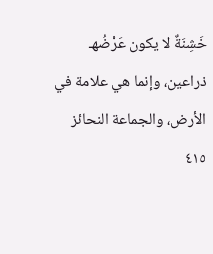خَشِنَةٌ لا يكون عَرْضُهـ
ذراعين، وإنما هي علامة في الأرض، والجماعة النحائز
٤١٥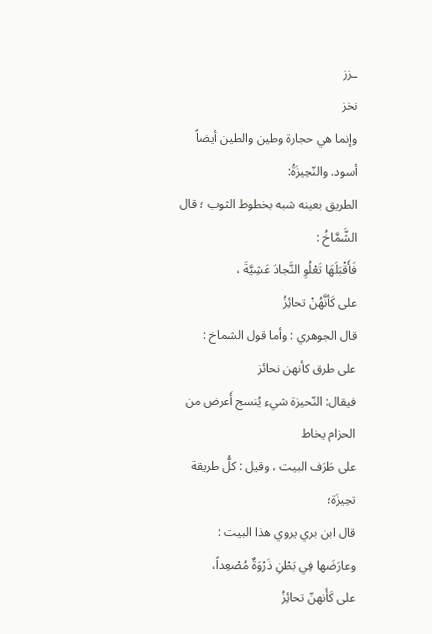ـزز
نخز
وإنما هي حجارة وطين والطين أيضاً أسود. والنّحِيزَةُ:
الطريق بعينه شبه بخطوط الثوب ؛ قال الشَّمَّاخُ :
فَأَقْبَلَهَا تَعْلُوِ النَّجادَ عَشِيَّةَ ،
على كَأنَّهُنْ تحائِزُ
قال الجوهري : وأما قول الشماخ :
على طرق كأنهن نحائز
فيقال: النّحيزة شيء يُنسج أَعرض من الحزام يخاط
على طَرَف البيت ، وقيل : كلُّ طريقة تحِيزَة؛
قال ابن بري يروي هذا البيت :
وعارَضَها فِي بَطْنِ ذَرْوَةٌ مُصْعِداً،
على كَأَنهنّ تحائِزُ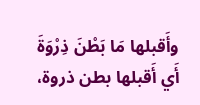وأَقبلها مَا بَطْنَ ذِرْوَةَ أَي أَقبلها بطن ذروة،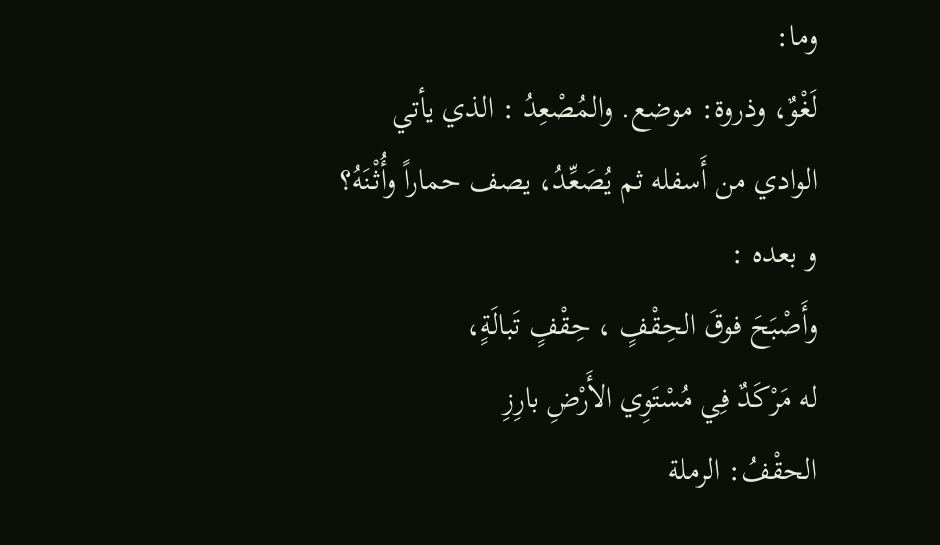وما:
لَغْوٌ، وذروة: موضع. والمُصْعِدُ : الذي يأتي
الوادي من أَسفله ثم يُصَعِّدُ، يصف حماراً وأُثْنَهُ؟
و بعده :
وأَصْبَحَ فوقَ الحِقْفٍ ، حِقْفٍ تَبالَةٍ،
له مَرْكَدٌ فِي مُسْتَوِي الأَرْضِ بارِزِ
الحقْفُ: الرملة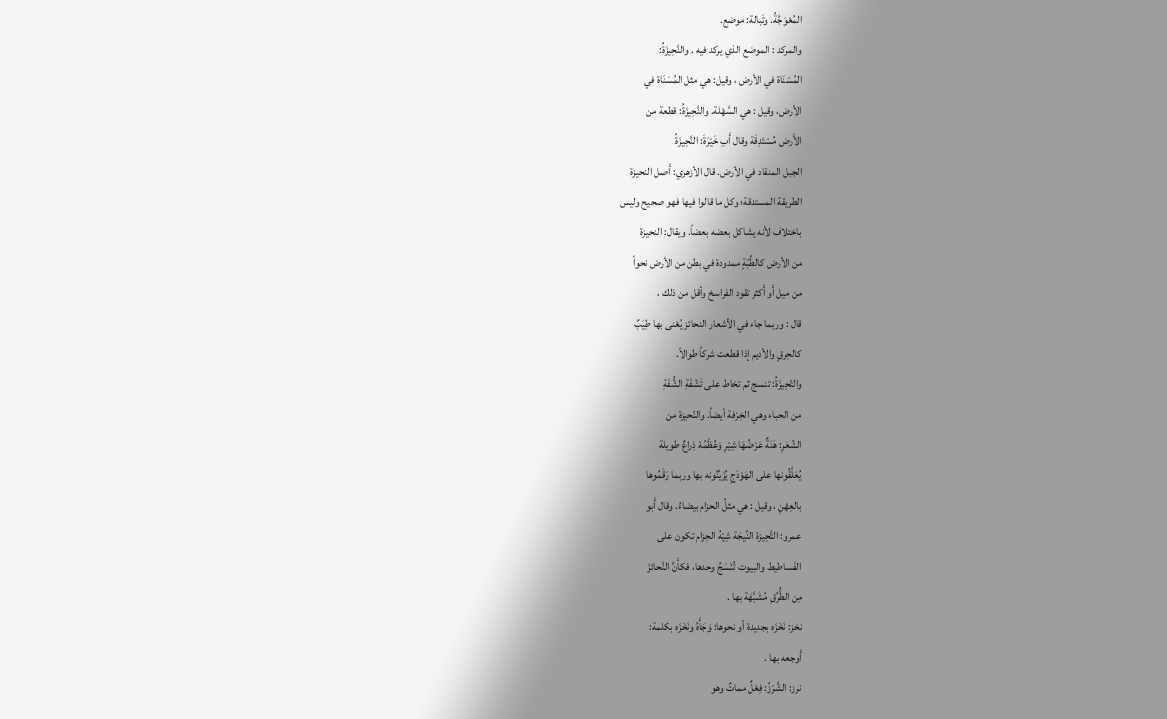المُعْوَجَّةُ. وتَبالة: موضع.
والمركد : الموضع الذي يركد فيه . والنَّحِيزَةُ:
المُسْنَاة في الأرض ، وقيل: هي مثل المُسَنَاة في
الأرض، وقيل : هي السَّهْلة. والنَّحِيزَةُ: قطعة من
الأَرض مُسْتَدِقَة وقال أَبِ خَيْرَةَ: النَّحِيزَةُ
الجبل المنقاد في الأرض. قال الأزهري: أَصل النحيزة
الطريقة المستدقة؛ وكل ما قالوا فيها فهو صحيح وليس
باختلاف لأنه يشاكل بعضه بعضاً. ويقال: النحيزة
من الأرض كالطِّبّةٍ ممدودة في بطن من الأرض نحواً
من ميل أَو أَكثر تقود الفراسخ وأقل من ذلك ،
قال : وربما جاء في الأشعار النحائز يُعْنى بها طِيَبٌ
كالحِرقٍ والأديم إذا قطعت شركاً طوالاً.
والتّحِيزَةُ: تنسج ثم تخاط على تَشْفَةِ الشُّفَةِ
من الحباء وهي الخِرْفة أيضاً. والنّحيزة من
الشّعَرِ: هَنَةٌ عَرْضُهَا شِيْرِ وَعُظْمُهْ ذِراعٌ طويلة
يُعَلَّقُونها على الهَوْدَجِ يُزَيِّنُونه بها وربما رَقَمُوها
بالعِهْنِ ، وقيل : هي مثلُ الحزام بيضاءُ. وقال أَبو
عمرو: التَّحِيزة النِّيجَة شِيْهُ الحِزام تكون على
الفَساطيط والبيوت تُنْسَجُ وحدها، فكأَنَّ النَّحائزَ
مِن الطُّرُقِ مُشَبَّهَة بها .
نخز: نَخَزَه بجديدة أو نحوها: وَجَأَهُ ونَخَزَه بكلمة:
أَوجعه بها .
نرز: الشَّرْزُ: فِعْلٌ مماتٌ وهو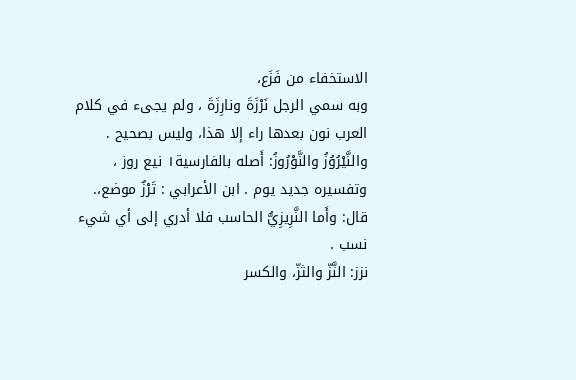الاستخفاء من فَزَع،
وبه سمي الرجل نَرْزَةَ ونارِزَةَ ، ولم يجىء في كلام
العرب نون بعدها راء إلا هذا، وليس بصحيح .
والنَّيْرُوُزُ والنَّوْرُوزُ: أَصله بالفارسية١ نيع روز ،
وتفسيره جديد يوم . ابن الأعرابي : تَرْزٌ موضع،.
قال: وأَما النَّرِيزِيُّ الحاسب فلا أدري إلى أي شيء
نسب .
نزز: النَّزّ والثزّ، والكسر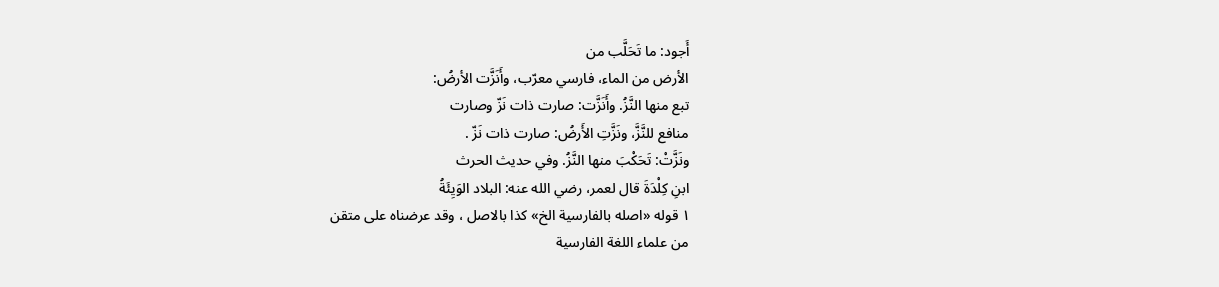أَجود: ما تَحَلَّب من
الأرض من الماء، فارسي معرّب، وأَنَزَّت الأرضُ:
تبع منها النَّزُ. وأَنَزَّت: صارت ذات نَزّ وصارت
منافع للنَّزَّ، ونَزَّتِ الأَرضُ: صارت ذات نَزّ .
ونَزَّتْ: تَحَكْبَ منها النَّزُ. وفي حديث الحرث
ابنِ كِلْدَةَ قال لعمر، رضي الله عنه: البلاد الوَيِئَةُ
١ قوله «اصله بالفارسية الخ» كذا بالاصل ، وقد عرضناه على متقن
من علماء اللغة الفارسية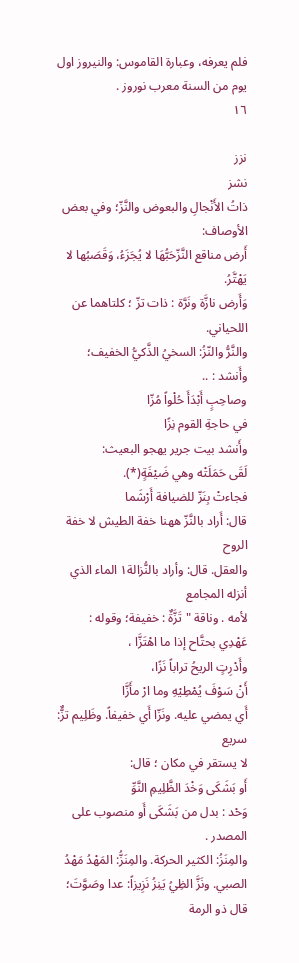فلم يعرفه، وعبارة القاموس: والنيروز اول
يوم من السنة معرب نوروز .
١٦

نزز
نشز
ذاتُ الأَنْجالِ والبعوض والنَّزّ؛ وفي بعض الأوصاف:
أَرض مناقع النَّزّحَبُّهَا لا يُجَزَءُ، وَقَصَبُها لا يَهْتَّرُ.
وَأَرض نازَّة ونَرَّة : ذات تزّ ؛ كلتاهما عن اللحياني.
والنَّرُّ والنّزُ: السخيُ الذَّكيُّ الخفيف؛ وأَنشد : ..
وصاحِبٍ أَبْدَأَ حُلْواً مُزّا
في حاجةِ القوم نِزًا
وأَنشد بيت جرير يهجو البعيث:
لَقَى حَمَلَتْه وهي ضَيْفَةٍ(*).
فجاءتْ بِنَزّ للضيافة أَرْشَما
قال: أَراد بالنَّزّ ههنا خفة الطيش لا خفة الروح
والعقل. قال: وأراد بالنُّزالة١ الماء الذي أنزله المجامع
لأمه . وناقة "تَزَّةٌ : خفيفة؛ وقوله :
عَهْدِي بحتَّاح إذا ما اهْتَزَّا ،
وأَدْرِتٍ الريحُ تراباً نَزًا،
أَنْ سَوْفَ يُمْطِيْهِ وما ارْ مأَزَّا
أَي يمضي عليه. ونَزّا أَي خفيفاً. وظَلِيم تزٌّ: سريع
لا يستقر في مكان ؛ قال:
أَو بَشَكَى وَخْدَ الظَّلِيمِ النَّوِّ
وَحْد : بدل من بَشَكَى أَو منصوب على المصدر .
والمِنَزُ: الكثير الحركة. والمِنَزُّ: المَهْدُ مَهْدُ
الصبي. ونَزَّ الظِيُ يَنِزُ نَزِيزاً: عدا وصَوَّتَ؛
قال ذو الرمة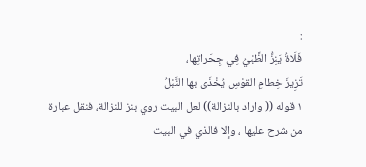:
فَلَاةُ يَنِزُّ الظَّبْيُ فِي جِحَراتِها،
تَزِيزَ خِطامِ القوْسِ يُخْذَى بها النَّبْلُ
١ قوله (( واراد بالنزالة)) لعل البيت روي بنز للنزالة، فنقل عبارة
من شرح عليها ، وإلا فالذي في البيت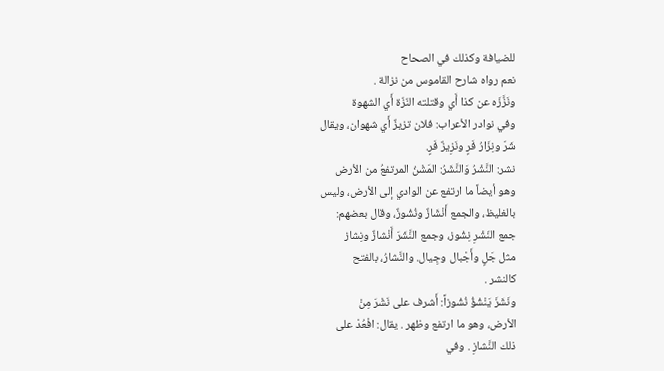للضيافة وكذلك في الصحاح
نعم رواه شارح القاموس من نزالة .
ونَزَّزَه عن كذا أَي وقتلته النّزّة أَي الشهوة
وفي نوادر الأعراب: فلان تزيزٌ أَي شهوان، ويقال
شَرّ ونِزَارُ فَرٍ ونَزِيزٌ فَرٍ.
نشر: النَّشْرُ وَالنَّشَرُ: المَشْنُ المرتفعُ من الأرض
وهو أيضاً ما ارتفع عن الوادي إلى الأرض، وليس
بالغليظ، والجمع أَنْشَازٌ ونُشُوزٌ، وقال بعضهم:
جمع النّشْرِ نِشُوز، وجمع النَّشَرَ أَنْشازٌ ونِشاز
مثل جَلٍ وأَجْبال وجِيال. والنَّشارُ، بالفتح
كالنشر .
ونَشَزَ يَنْشُؤُ نُشُوزاً: أَشرف على نَشْرَ مِنْ
الأرض، وهو ما ارتفع وظهر . يقال: افْعُدْ على
ذلك النَّشازِ . وفي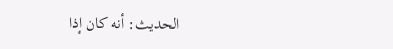الحديث: أنه كان إذا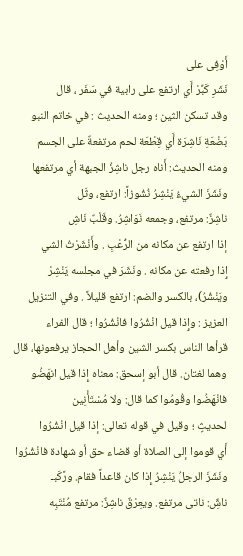أَوْفِى على
نَشَرِ كَبِّرْ أَي ارتفع على رابية في سَفَر ، قال
وقد تسكن الثين ؛ ومنه الحديث : في خاتم النبو
بَضْعَةِ نَاشِرَة أَي قِطْعَة لحم مرتفعةٌ على الجسم
ومنه الحديث: أَناه رجل ناشِزُ الجبهة أي مرتفعها
ونَشَزَ الشيءُ يَنْشِرُ نُشُوزاً: ارتفع، وثَل
ناشِزٌ: مرتفع، وجمعه نَوَاشِرُ. وقَلْبٌ نَاشِ
إذا ارتفع عن مكانه من الرُّعْبِ . وأَنْشَرْتُ الشي
إِذا رفعته عن مكانه . ونَشَرَ في مجلسه يَنْشِرْ
ويَنْشُرُ)، بالكسر والضم: ارتفع قليلاً . وفي التنزيل
العزيز : وإِذا قيل انْشُرُوا فانْشُرُوا ؛ قال الفراء
قرأها الناس بكسر الشين وأهل الحجاز يرفعونها، قال
وهما لغتان. قال أبو إسحق: معناه إِذا قيل انهَضُو
فانْهَضُوا وقُومُوا كما قال: ولا مُسْتَأْنِين
لحديثٍ ؛ وقيل في قوله تعالى: إذا قيل انْشُرُوا
أَي قوموا إلى الصلاة أو قضاء حق أو شهادة فانْشُرُوا
ونَشَزَ الرجلُ يَنْشِرُ إِذا كان قاعداً فقام. ورَّكَبـ
ناشٌِ: ناتى مرتفع. ويعِرْقٌ ناشِزٌ: مرتفع مُنْتَبِه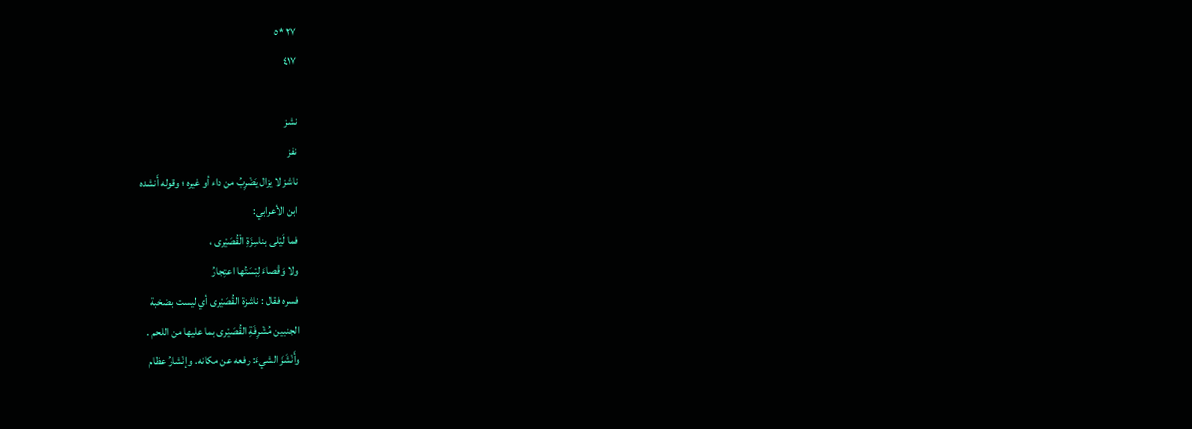٢٧ *٥
٤١٧

نشز
نفز
ناشز لا يزال يَضْرِبُ من داء أو غيره ؛ وقوله أَنشده
ابن الأعرابي:
فما لَيْلى بناسِزَةِ الْقُصَيْرى ،
ولا وَقْصاءَ لِبْسَتُها اعتِجارُ
فسره فقال : ناشزة القُصَيْرى أي ليست بضخبة
الجنبين مُشْرِفَةِ القُصَيْرى بما عليها من اللحم .
وأَنْشَزَ الشيءَ: رفعه عن مكانه. وإنْشارُ عظام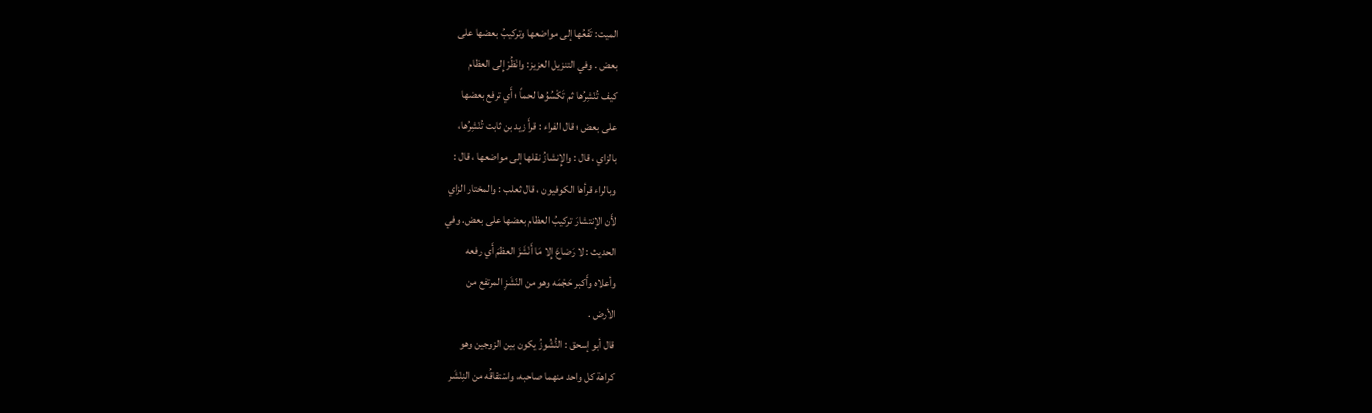الميت: تَفْعُها إلى مواضعها وتركيبُ بعضها على
بعض . وفي التنزيل العزيز: وانْظُرْ إِلى العظام
كيف تُنْشِرُها ثم تَكْسُوُها لحماً ؛ أَي ترفع بعضها
على بعض ؛ قال الفراء : قرأَ زيد بن ثابت تُنْشِرُها،
بالزاي ، قال : والإِنشازُ نقلها إلى مواضعها ، قال :
وبالراء قرأها الكوفيون ، قال ثعلب : والمختار الزاي
لأَن الإنتشارَ تركيبُ العظام بعضها على بعض. وفي
الحديث : لا رَضاعَ إِلا مَا أَنْشَزَ العظمَ أَي رفعه
وأعلاه وأَكبر حَجْمَه وهو من النّشَزِ المرتفع من
الأرض .
قال أبو إسحق : النُّشُوزُ يكون بين الزوجين وهو
كراهة كل واحد منهما صاحبه، واسْتقاقُه من النِنْشَر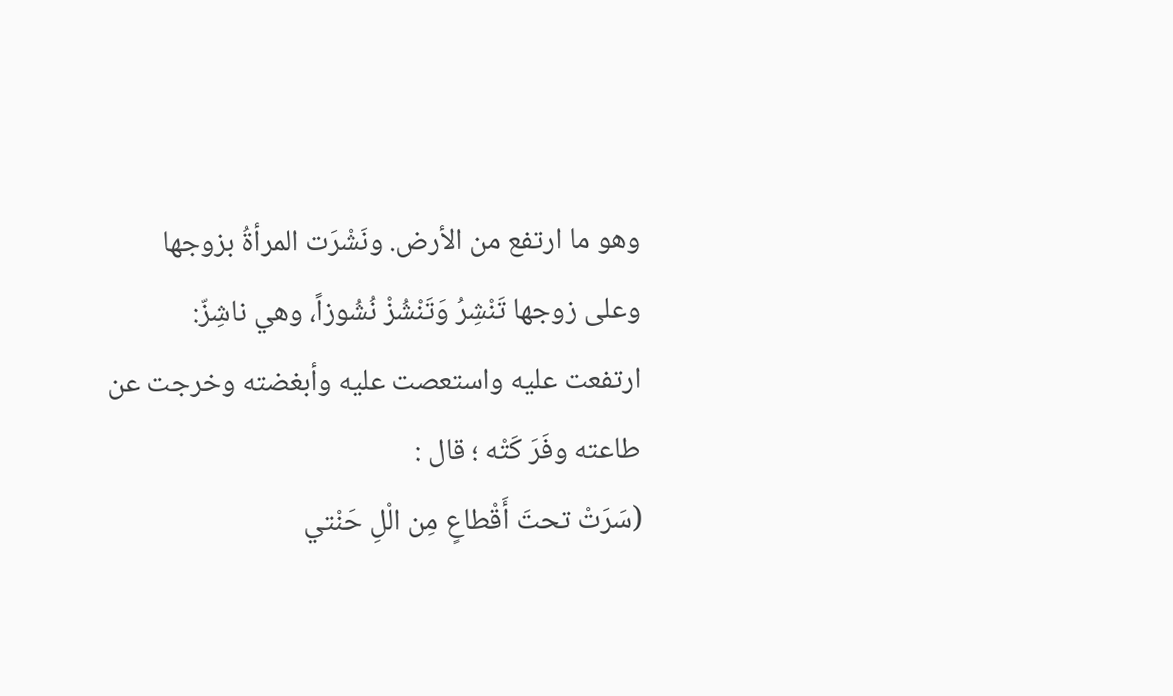وهو ما ارتفع من الأرض. ونَشْرَت المرأةُ بزوجها
وعلى زوجها تَنْشِرُ وَتَنْشُزْ نُشُوزاً، وهي ناشِزّ:
ارتفعت عليه واستعصت عليه وأبغضته وخرجت عن
طاعته وفَرَ كَتْه ؛ قال :
(سَرَتْ تحتَ أَقْطاعٍ مِن الْلِ حَنْتي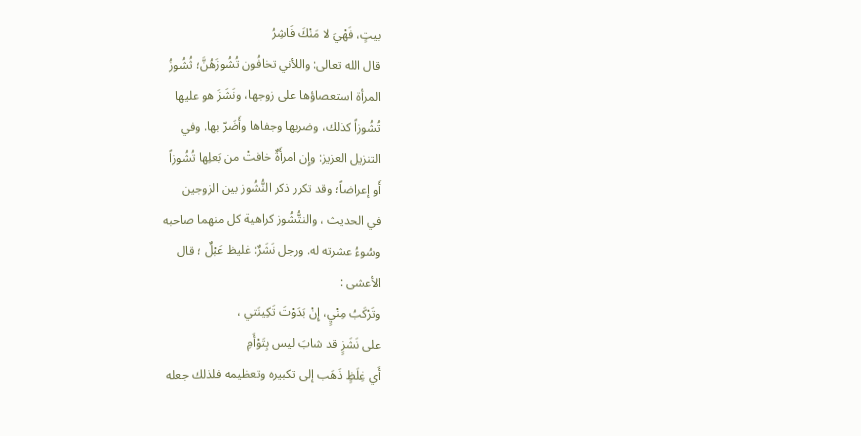بيتٍ، فَهْيَ لا مَنْكَ فَاشِرُ
قال الله تعالى: واللأني تخافُون تُشُوزَهُنَّ؛ ثُشُوزُ
المرأة استعصاؤها على زوجها، ونَشَزَ هو عليها
تُشُوزاً كذلك، وضربها وجفاها وأَضَرّ بها. وفي
التنزيل العزيز: وإِن امرأَةٌ خافتْ من بَعلِها تُشُوزاً
أَو إعراضاً؛ وقد تكرر ذكر النُّشُوز بين الزوجين
في الحديث ، والنتُّشُوز كراهية كل منهما صاحبه
وسُوءُ عشرته له. ورجل نَشَرٌ: غليظ عَبْلٌ ؛ قال
الأعشى :
وتَرْكَبُ مِنْيٍ، إِنْ بَدَوْتَ تَكِينَتي ،
على نَشَزٍ قد شابَ ليس بِتَوْأَمِ
أَي غِلَظٍ ذَهَب إلى تكبيره وتعظيمه فلذلك جعله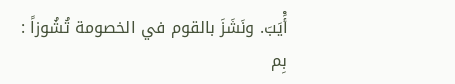أَْيَبَ. ونَشَزَ بالقوم في الخصومة تُشُوزاً :
بِم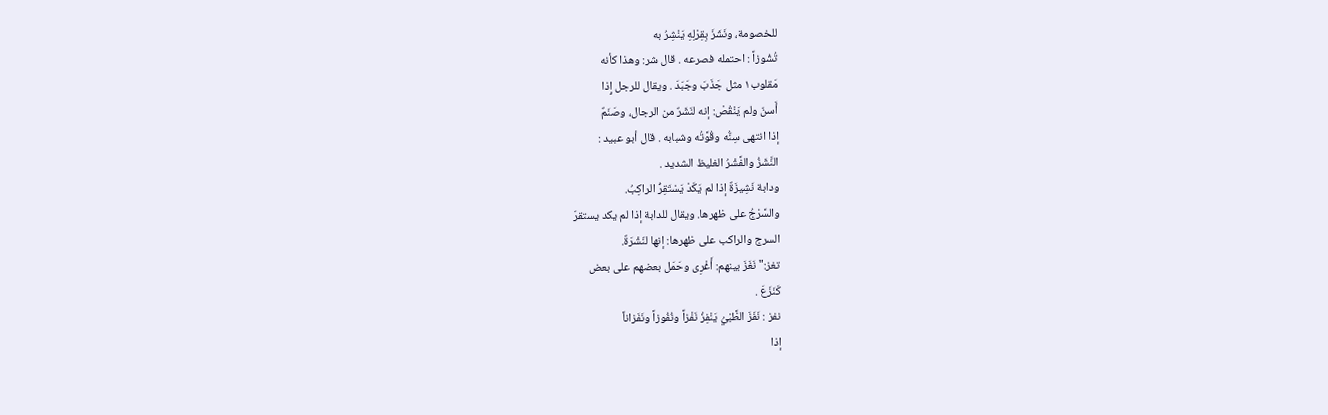للخصومة، ونَشَزَ بِقِرْلِهِ يَنْشِرُ به
تُشُوزاً : احتمله فصرعه . قال شر: وهذا كأنه
مَقلوب١ مثل جَذَبَ وجَبَدَ . ويقال للرجل إِذا
أَسنّ ولم يَنْقُصْ: إنه لنَشَرٌ من الرجال، وصَنَمٌ
إذا انتهى سِنُّه وقُوَّتُه وشبابه . قال أبو عبيد :
النَّشَزُ والفَّشْرُ الغليظ الشديد .
ودابة نَشِيزَةٌ إذا لم يَكَدْ يَسْتَقِرُّ الراكِبُ.
والسَّرْجُ على ظهرها. ويقال للدابة إذا لم يكد يستقرّ
السرج والراكب على ظهرها: إنها لنّشْرَةٌ.
تغز:" نَغَزَ بينهم: أَغْرِى وحَمَل بعضهم على بعض
كَنَزَعَ .
نفز : نَفَزَ الظَّبْيُ يَنْفِزُ نَفْزاً ونُفُوزاً ونَفَزاناً
إذا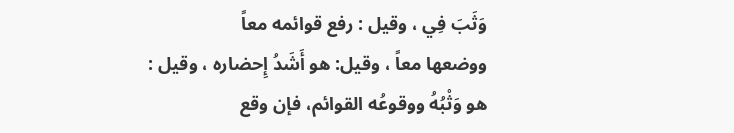وَثَبَ فِي ، وقيل : رفع قوائمه معاً
ووضعها معاً ، وقيل: هو أَشَدُ إِحضاره ، وقيل :
هو وَثْبُهُ ووقوعُه القوائم، فإن وقع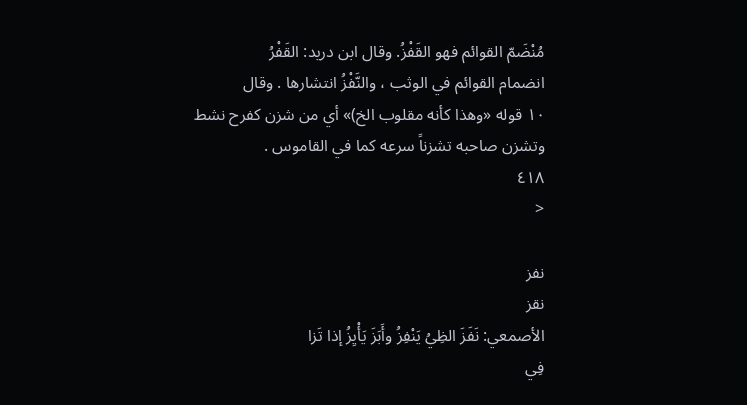مُنْضَمّ القوائم فهو القَفْزُ. وقال ابن دريد: القَفْرُ
انضمام القوائم في الوثب ، والنَّفْزُ انتشارها . وقال
١٠ قوله «وهذا كأنه مقلوب الخ)» أي من شزن كفرح نشط
وتشزن صاحبه تشزناً سرعه كما في القاموس .
٤١٨
<

نفز
نقز
الأصمعي: نَفَزَ الظِيُ يَنْفِزُ وأَبَزَ يَأْيِزُ إذا تَزا
فِي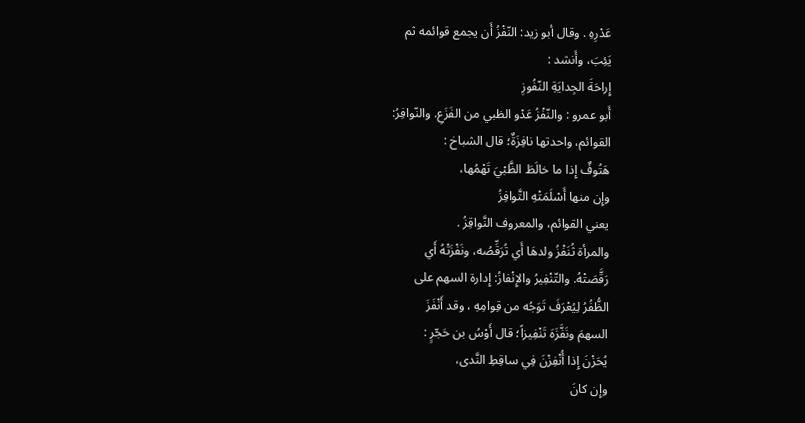عَدْرِهِ . وقال أبو زيد: النّفْزُ أَن يجمع قوائمه ثم
يَئِبَ، وأَنشد :
إِراحَةَ الجِدايَةِ النّفُوزِ
أَبو عمرو : والنّفْزُ عَدْو الظبي من الفَزَعِ. والنّوافِرُ:
القوائم، واحدتها نافِزَةٌ؛ قال الشباخ :
هَتُوفٌ إِذا ما خالَطَ الظَّبْيَ تَهْمُها،
وإِن منها أَسْلَمَتْهِ التَّوافِزُ
يعني القوائم، والمعروف النَّواقِزُ .
والمرأة ثُنَفْزُ ولدهَا أَي تُرَقِّصُه، ونَفْزَتْهُ أَي
رَقَّصَتْهُ. والتّنْفِيرُ والإِنْفازُ: إِدارة السهم على
الظُّفُرُ لِيُعْرَفَ تَوَجُه من قِوامِهِ ، وقد أَنْفَزَ
السهمَ ونَفَّزَهَ تَنْفِيزاً؛ قال أَوْسُ بن حَجّرٍ :
يُحَزْنَ إِذا أُنْفِزْنَ فِي ساقِطِ النَّدى،
وإِن كانَ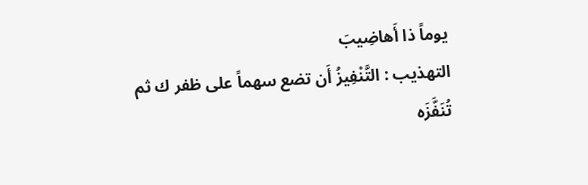يوماً ذا أَهاضِيبَ
التهذيب : التَّنْفِيزُ أَن تضع سهماً على ظفر ك ثم
تُنَفَّزَه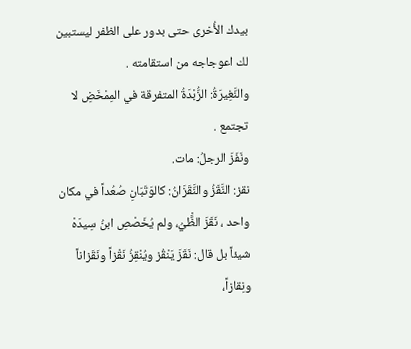بيدك الأُخرى حتى بدور على الظفر ليستبين
لك اعوجاجه من استقامته .
والنَّغِيرَةُ: الزُّبْدَةُ المتفرقة في المِمْخَضِ لا
تجتمع .
ونَفَزَ الرجلُ: مات.
نقز: النَّقَزُ والنَّقَزَانُ: كالوَتَبَانِ صُعُداً في مكان
واحد ، نَقَزَ الظَّْيُ، ولم يُخَصْصِ ابنُ سِيدَهْ
شيئاً بل قال: نَقَزَ يَنْقُز ويُنْقِزُ نَقْزاً ونَقَزاناً
ونِقازاً،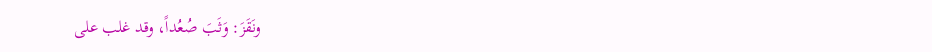ونَقَزَ: وَثَبَ صُعُداً، وقد غلب على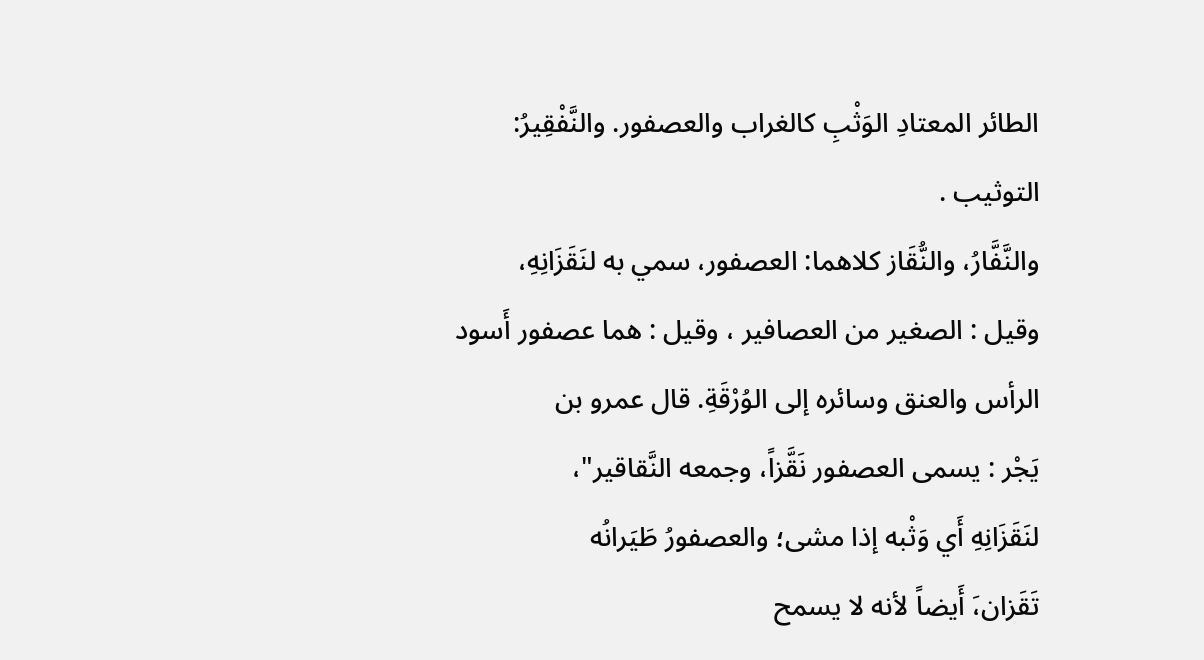الطائر المعتادِ الوَثْبِ كالغراب والعصفور. والنَّفْقِيرُ:
التوثيب .
والنَّفَّارُ، والنُّقَاز كلاهما: العصفور، سمي به لنَقَزَانِهِ،
وقيل : الصغير من العصافير ، وقيل : هما عصفور أَسود
الرأس والعنق وسائره إلى الوُرْقَةِ. قال عمرو بن
يَجْر : يسمى العصفور نَقَّزاً، وجمعه النَّقاقير"،
لنَقَزَانِهِ أَي وَثْبه إذا مشى؛ والعصفورُ طَيَرانُه
تَقَزان،َ أَيضاً لأنه لا يسمح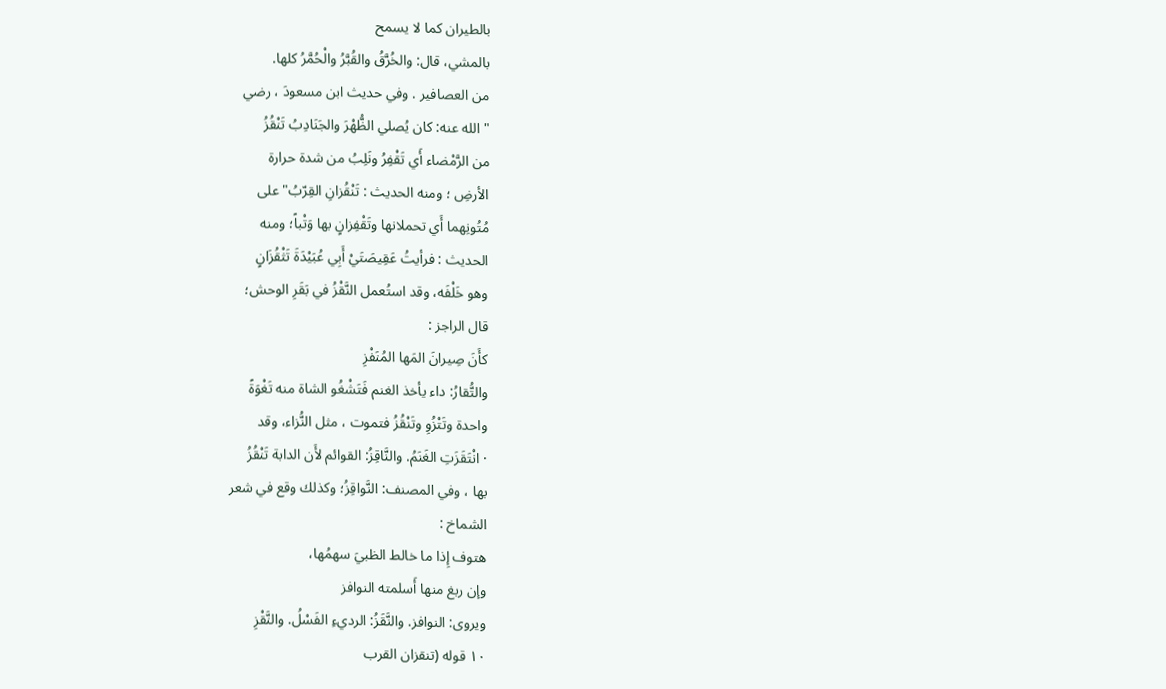بالطيران كما لا يسمح
بالمشي، قال: والخُرَّقُ والقُبَّرُ والْحُمَّرُ كلها.
من العصافير . وفي حديث ابن مسعودَ ، رضي
" الله عنه: كان يُصلي الظُّهْرَ والجَنَادِبُ تَنْقُزُ
من الرَّمْضاء أَي تَقْفِرُ ونَلِبُ من شدة حرارة
الأرضِ ؛ ومنه الحديث : تَنْقُزانِ القِرّبُ" على
مُتُونِهما أَي تحملانها وتَقْفِزانٍ بها وَتْباً؛ ومنه
الحديث : فرأيتُ عَقِيصَتَيْ أَبِي عُبَيْدَةَ تَثْقُزَانٍ
وهو خَلْفَه، وقد استُعمل النَّقْزُ في بَقَرِ الوحش؛
قال الراجز :
كأَنَ صِيرانَ المَها المُنَفْزِ
والتُّقارُ: داء يأخذ الغنم فَتَشْغُو الشاة منه تَغْوَةً
واحدة وتَتْزُوِ وتَنْقُزُ فتموت ، مثل النُّزاء، وقد
· انْتَقَزَتِ الغَنَمُ. والنَّاقِزُ: القوائم لأَن الدابة تَنْقُزُ
بها ، وفي المصنف: النَّواقِزُ؛ وكذلك وقع في شعر
الشماخ :
هتوف إِذا ما خالط الظبيَ سهمُها،
وإن ربغ منها أَسلمته النوافز
ويروى: النوافز. والنَّقَزُ: الرديءِ الفَسْلُ. والنَّقْزِ
١٠ قوله (تنقزان القرب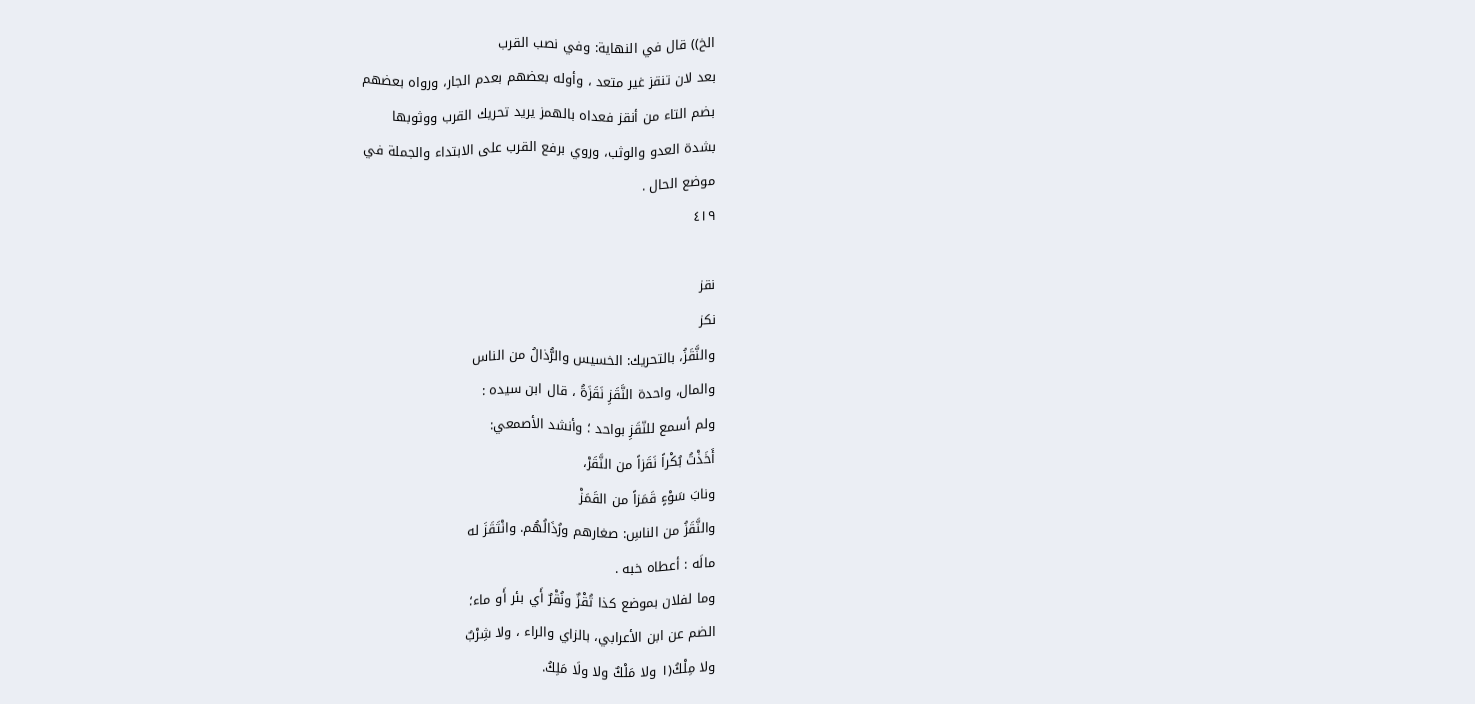الخ)) قال في النهاية: وفي نصب القرب
بعد لان تنقز غير متعد ، وأوله بعضهم بعدم الجار، ورواه بعضهم
بضم التاء من أنقز فعداه بالهمز يريد تحريك القرب ووثوبها
بشدة العدو والوثب، وروي برفع القرب على الابتداء والجملة في
موضع الحال .
٤١٩

نقز
نکز
والنَّقَزُ، بالتحريك: الخسيس والرُّذالُ من الناس
والمال، واحدة النَّقَزِ نَقَزَةُ ، قال ابن سيده :
ولم أسمع للنّقَزِ بواحد ؛ وأنشد الأصمعي:
أَخَذْتُ بُكْراً نَقَزاً من النَّقَرْ،
ونابَ سَوْءٍ قَمَزاً من القَمَزْ
والنَّقَزُ من الناسِ: صغارهم ورُذَالُهُم. وانْتَقَزَ له
مالَه : أعطاه خبه .
وما لفلان بموضع كذا تُقْزٌ ونُقْرٌ أَي بئر أَو ماء؛
الضم عن ابن الأعرابي، بالزاي والراء ، ولا شِرْبٌ
ولا مِلْكُ(١ ولا مَلْكٌ ولا ولَا مَلِكُ.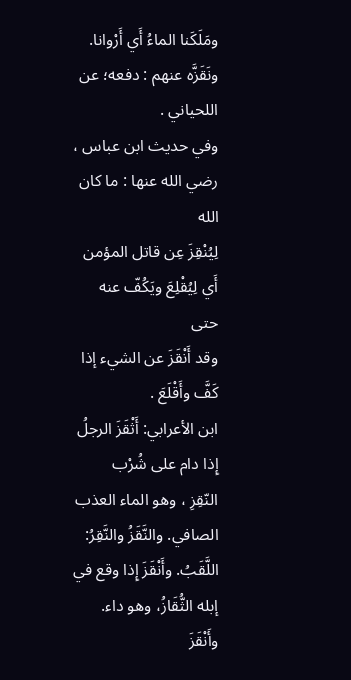ومَلَكَنا الماءُ أَي أَرْوانا. ونَقَزَّه عنهم : دفعه؛ عن
اللحياني .
وفي حديث ابن عباس ، رضي الله عنها : ما كان الله
لِيُنْقِزَ عِن قاتل المؤمن أَي لِيُقْلِعَ ويَكُفّ عنه حتى
وقد أَنْقَزَ عن الشيء إذا كَفَّ وأَقْلَعَ .
ابن الأعرابي: أَثْقَزَ الرجلُ إِذا دام على شُرْب
النّقِزِ ، وهو الماء العذب الصافي. والنَّقَزُ والنَّقِرُ:
اللَّقَبُ. وأَنْقَزَ إِذا وقع في إبله الثُّقَازُ، وهو داء.
وأَنْقَزَ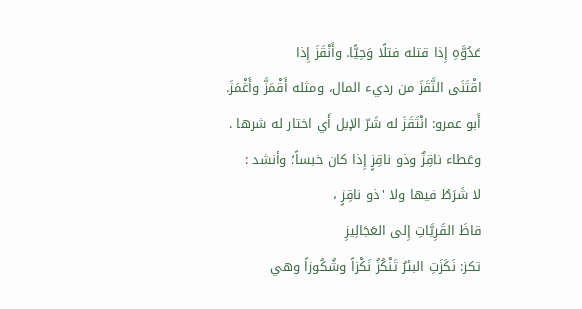عَدُوَّهِ إِذا قتله فتلًا وَحِيًّا. وأَنْقَزَ إِذا
اقْتَنَى النَّقَزَ من رديء المال، ومثله أَقْمَزَّ وأَغْمَزَ.
أَبو عمرو: انْتَقَزَ له شَرّ الإبل أَي اختار له شرها .
وعَطاء ناقِزٌ وذو ناقِزٍ إِذا كان خبساً؛ وأنشد :
لا شَرَطُ فيها ولا 'ذو ناقِزٍ ،
قاظَ القَرِيَّاتِ إِلى العَجَالِيزِ
تكز: نَكَزَتِ البئرُ تَنْكُزُ نَكْزاً وشُكُوزاً وهي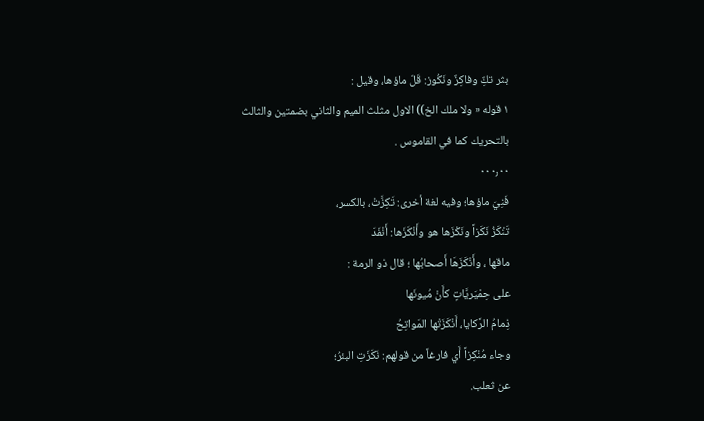بثر تكٌِ وفاكِزٌ ونَكُوز: قَلّ ماؤها، وقيل :
١ قوله « ولا ملك الخ)) الاول مثلث الميم والثاني بضمتين والثالث
بالتحريك كما في القاموس .
٠٠٠٫٠٠
فَنِيَ ماؤها؛ وفيه لغة أخرى: تَكِزَّتْ، بالكسر،
تَنْكَزُ نَكَزاً ونَكْزَها هو وأَنْكَزَها: أَنْفَدَ
ماقها ، وأَنْكَزَهَا أَصحابُها ؛ قال ذو الرمة :
على حِمْيَريَّاتٍ كأَنْ مُيونَها
ذِمامُ الرَّكايا، أَنْكَزَتْها المَواتِحُ
وجاء مُنْكِزاً أَي فارغاً من قولهم: نَكَزَتِ البئرُ؛
عن ثعلب.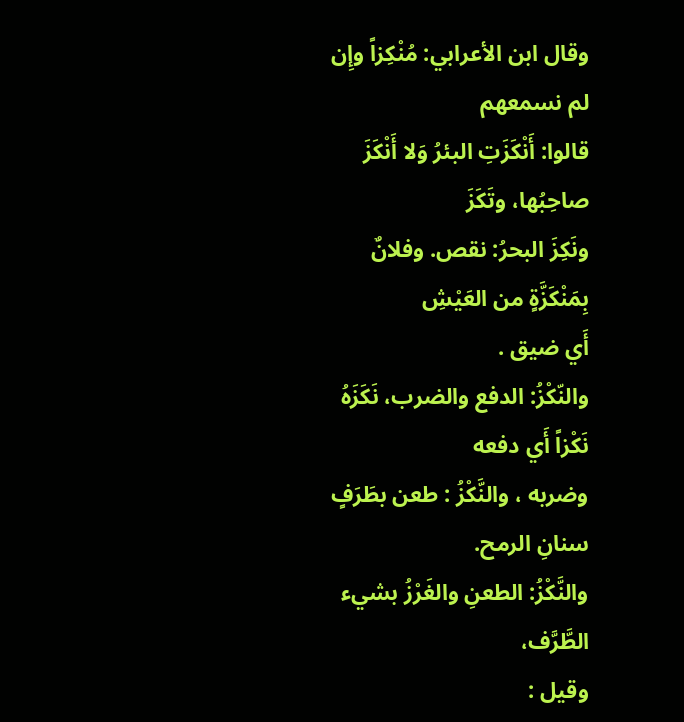وقال ابن الأعرابي: مُنْكِزاً وإِن لم نسمعهم
قالوا: أَنْكَزَتِ البئرُ وَلا أَنْكَزَ صاحِبُها، وتَكَزَ
ونَكِزَ البحرُ: نقص. وفلانٌ بِمَنْكَزَّةٍ من العَيْشِ
أَي ضيق .
والنّكْزُ: الدفع والضرب، نَكَزَهُ نَكْزاً أَي دفعه
وضربه ، والنَّكْزُ : طعن بطَرَفٍ سنانِ الرمح.
والنَّكْزُ: الطعنِ والغَرْزُ بشيء الطَّرَّف،
وقيل :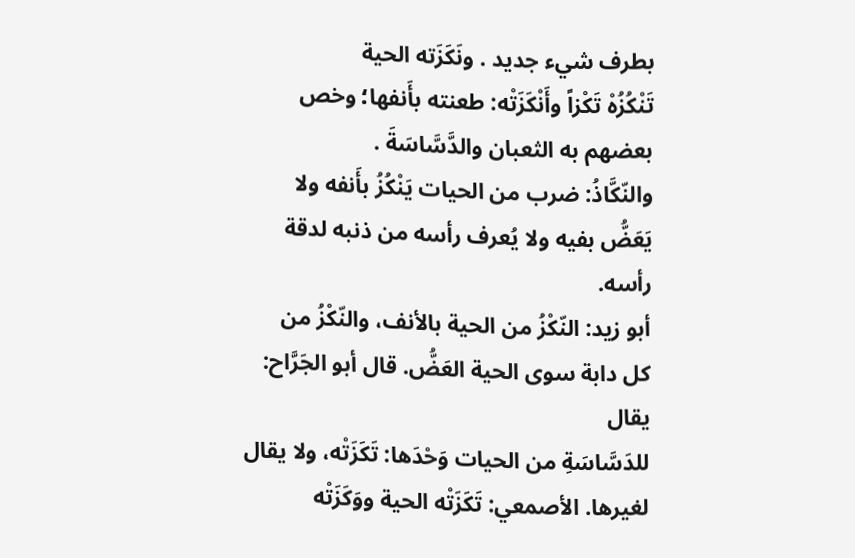بطرف شيء جديد . ونَكَزَته الحية
تَنْكُزُهْ تَكْزاً وأَنْكَزَتْه: طعنته بأَنفها؛ وخص
بعضهم به الثعبان والدَّسَّاسَةَ .
والنّكَّاذُ: ضرب من الحيات يَنْكُزُ بأَنفه ولا
يَعَضُّ بفيه ولا يُعرف رأسه من ذنبه لدقة رأسه.
أبو زيد: النّكْزُ من الحية بالأنف، والنّكْزُ من
كل دابة سوى الحية العَضُّ. قال أبو الجَرَّاح: يقال
للدَسَّاسَةِ من الحيات وَحْدَها: تَكَزَتْه، ولا يقال
لغيرها. الأصمعي: تَكَزَتْه الحية ووَكَزَتْه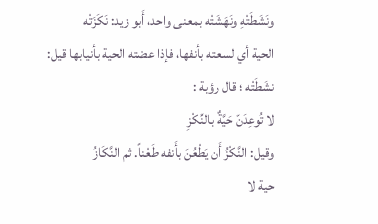ونَشَطَتْهِ ونَهَشَتْه بمعنى واحد، أَبو زيد: نَكَزَتْه
الحية أي لسعته بأنفها، فإذا عضته الحية بأنيابها قيل:
نشَطَتْه ؛ قال رؤبة :
لا تُوعِدَنّ حَيَّةٌ بالنِّكْزِ
وقيل: النَّكْزُ أَن يَطْعُنَ بأَنفه طَعْناً. ثم النَّكَازُ
حية لا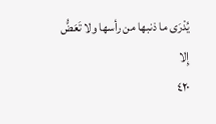يُدْرَى ما ذنبها من رأسها ولا تَعَضُّ إِلا
٤٢٠